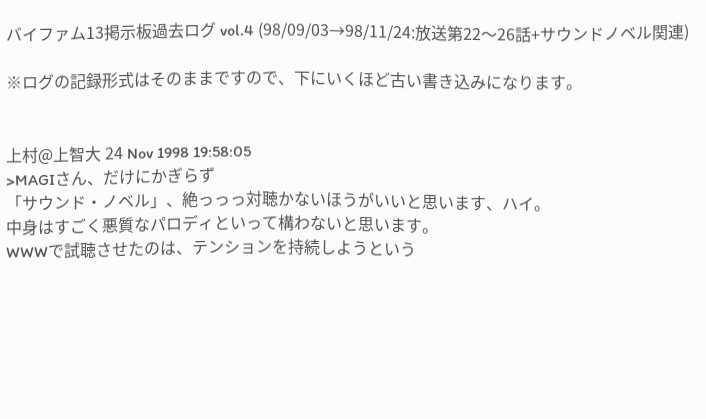バイファム13掲示板過去ログ vol.4 (98/09/03→98/11/24:放送第22〜26話+サウンドノベル関連)

※ログの記録形式はそのままですので、下にいくほど古い書き込みになります。


上村@上智大 24 Nov 1998 19:58:05
>MAGIさん、だけにかぎらず
「サウンド・ノベル」、絶っっっ対聴かないほうがいいと思います、ハイ。
中身はすごく悪質なパロディといって構わないと思います。
WWWで試聴させたのは、テンションを持続しようという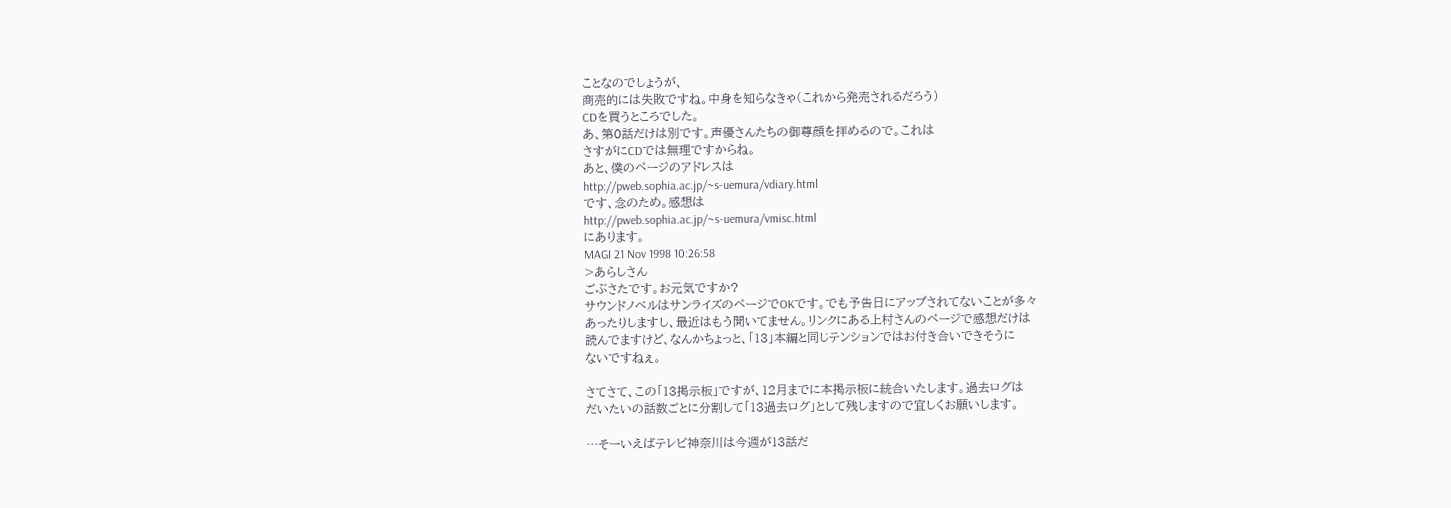ことなのでしょうが、
商売的には失敗ですね。中身を知らなきゃ(これから発売されるだろう)
CDを買うところでした。
あ、第0話だけは別です。声優さんたちの御尊顔を拝めるので。これは
さすがにCDでは無理ですからね。
あと、僕のページのアドレスは
http://pweb.sophia.ac.jp/~s-uemura/vdiary.html
です、念のため。感想は
http://pweb.sophia.ac.jp/~s-uemura/vmisc.html
にあります。
MAGI 21 Nov 1998 10:26:58
>あらしさん
ごぶさたです。お元気ですか?
サウンドノベルはサンライズのページでOKです。でも予告日にアップされてないことが多々
あったりしますし、最近はもう聞いてません。リンクにある上村さんのページで感想だけは
読んでますけど、なんかちょっと、「13」本編と同じテンションではお付き合いできそうに
ないですねぇ。

さてさて、この「13掲示板」ですが、12月までに本掲示板に統合いたします。過去ログは
だいたいの話数ごとに分割して「13過去ログ」として残しますので宜しくお願いします。

…そーいえばテレビ神奈川は今週が13話だ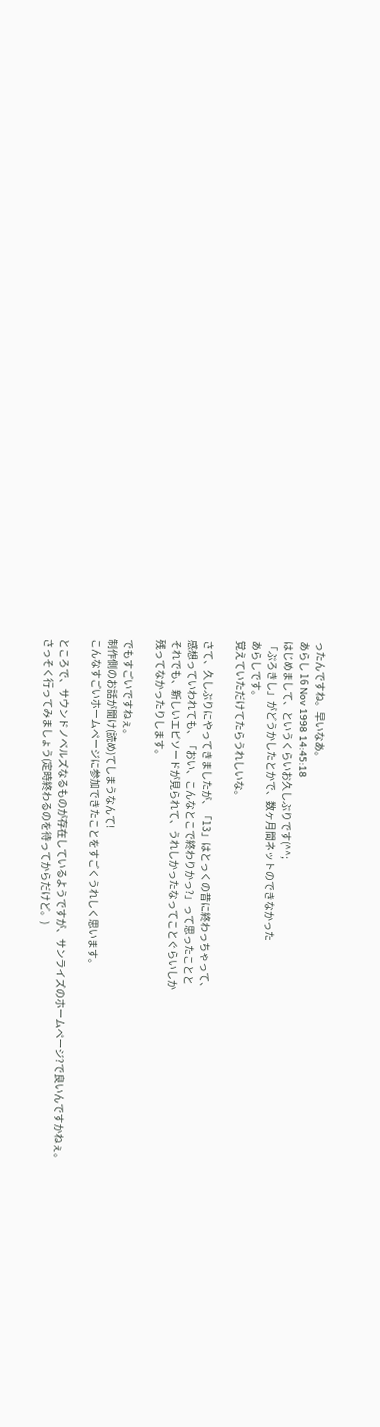ったんですね。早いなあ。
あらし 16 Nov 1998 14:45:18
はじめまして、というくらいお久しぶりです(^^;
「ぷろきし」がどうかしたとかで、数ヶ月間ネットのできなかった
あらしです。
覚えていただけてたらうれしいな。

さて、久しぶりにやってきましたが、「13」はとっくの昔に終わっちゃって、
感想っていわれても、「おい、こんなとこで終わりかっ?」って思ったことと
それでも、新しいエピソードが見られて、うれしかったなってことぐらいしか
残ってなかったりします。

でもすごいですねぇ。
制作側のお話が聞け(読め)てしまうなんて!
こんなすごいホームページに参加できたことをすごくうれしく思います。

ところで、サウンドノベルズなるものが存在しているようですが、サンライズのホームページ?で良いんですかねぇ。
さっそく行ってみましょう(定時終わるのを待ってからだけど。)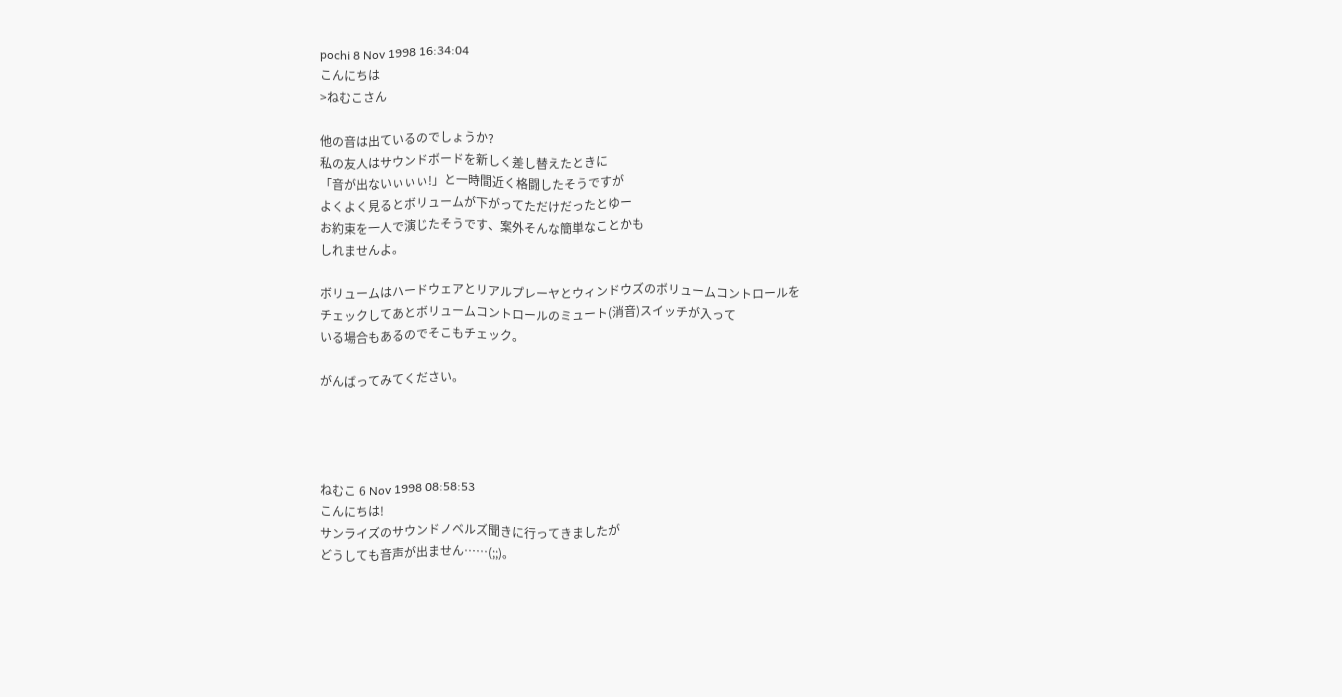pochi 8 Nov 1998 16:34:04
こんにちは
>ねむこさん

他の音は出ているのでしょうか?
私の友人はサウンドボードを新しく差し替えたときに
「音が出ないぃぃぃ!」と一時間近く格闘したそうですが
よくよく見るとボリュームが下がってただけだったとゆー
お約束を一人で演じたそうです、案外そんな簡単なことかも
しれませんよ。

ボリュームはハードウェアとリアルプレーヤとウィンドウズのボリュームコントロールを
チェックしてあとボリュームコントロールのミュート(消音)スイッチが入って
いる場合もあるのでそこもチェック。

がんばってみてください。




ねむこ 6 Nov 1998 08:58:53
こんにちは!
サンライズのサウンドノベルズ聞きに行ってきましたが
どうしても音声が出ません……(;;)。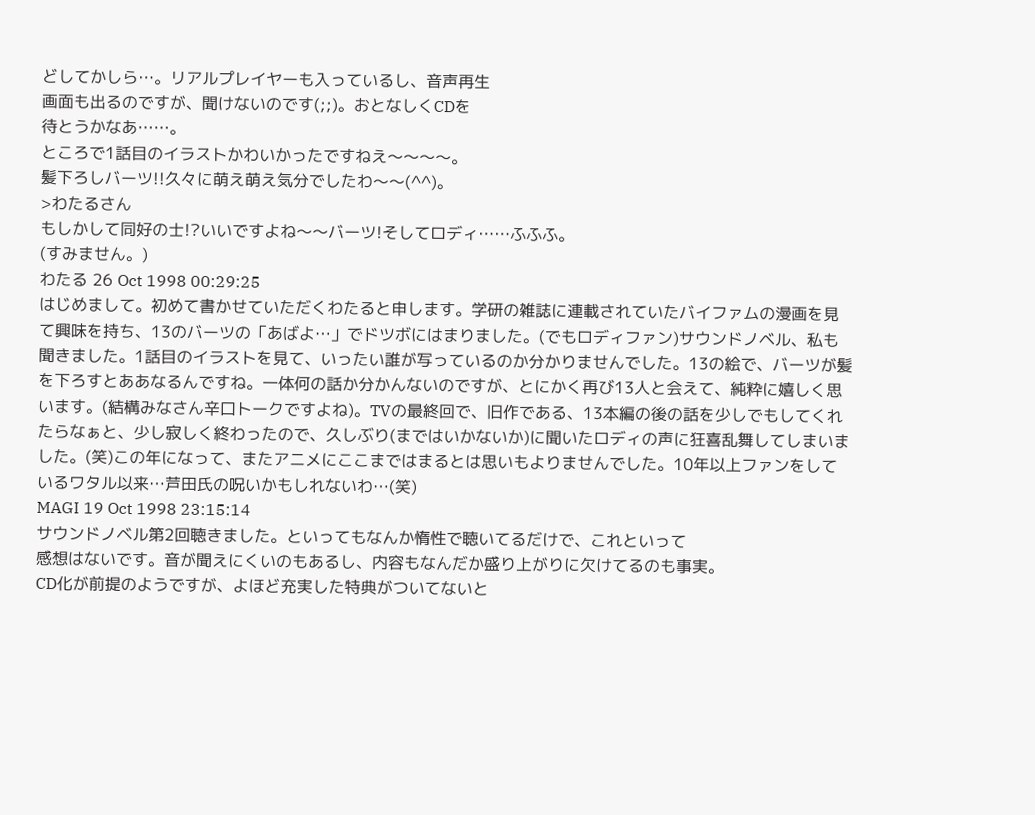どしてかしら…。リアルプレイヤーも入っているし、音声再生
画面も出るのですが、聞けないのです(;;)。おとなしくCDを
待とうかなあ……。
ところで1話目のイラストかわいかったですねえ〜〜〜〜。
髪下ろしバーツ!!久々に萌え萌え気分でしたわ〜〜(^^)。
>わたるさん
もしかして同好の士!?いいですよね〜〜バーツ!そしてロディ……ふふふ。
(すみません。)
わたる 26 Oct 1998 00:29:25
はじめまして。初めて書かせていただくわたると申します。学研の雑誌に連載されていたバイファムの漫画を見て興味を持ち、13のバーツの「あばよ…」でドツボにはまりました。(でもロディファン)サウンドノベル、私も聞きました。1話目のイラストを見て、いったい誰が写っているのか分かりませんでした。13の絵で、バーツが髪を下ろすとああなるんですね。一体何の話か分かんないのですが、とにかく再び13人と会えて、純粋に嬉しく思います。(結構みなさん辛口トークですよね)。TVの最終回で、旧作である、13本編の後の話を少しでもしてくれたらなぁと、少し寂しく終わったので、久しぶり(まではいかないか)に聞いたロディの声に狂喜乱舞してしまいました。(笑)この年になって、またアニメにここまではまるとは思いもよりませんでした。10年以上ファンをしているワタル以来…芦田氏の呪いかもしれないわ…(笑)
MAGI 19 Oct 1998 23:15:14
サウンドノベル第2回聴きました。といってもなんか惰性で聴いてるだけで、これといって
感想はないです。音が聞えにくいのもあるし、内容もなんだか盛り上がりに欠けてるのも事実。
CD化が前提のようですが、よほど充実した特典がついてないと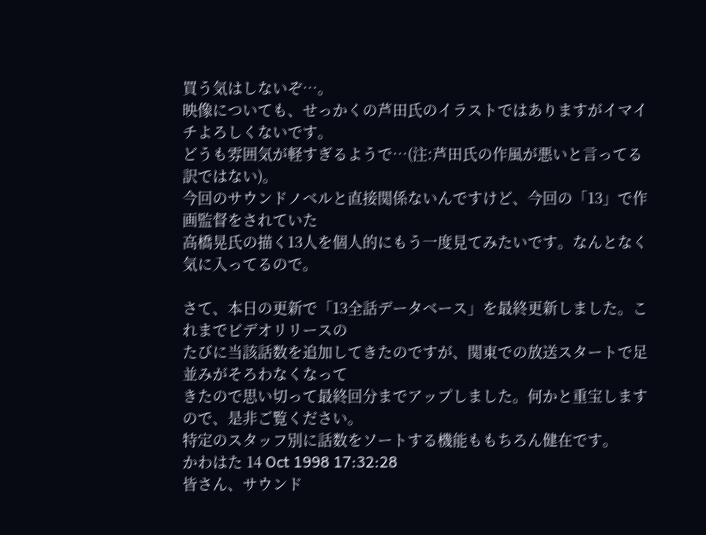買う気はしないぞ…。
映像についても、せっかくの芦田氏のイラストではありますがイマイチよろしくないです。
どうも雰囲気が軽すぎるようで…(注:芦田氏の作風が悪いと言ってる訳ではない)。
今回のサウンドノベルと直接関係ないんですけど、今回の「13」で作画監督をされていた
高橋晃氏の描く13人を個人的にもう一度見てみたいです。なんとなく気に入ってるので。

さて、本日の更新で「13全話データベース」を最終更新しました。これまでビデオリリースの
たびに当該話数を追加してきたのですが、関東での放送スタートで足並みがそろわなくなって
きたので思い切って最終回分までアップしました。何かと重宝しますので、是非ご覧ください。
特定のスタッフ別に話数をソートする機能ももちろん健在です。
かわはた 14 Oct 1998 17:32:28
皆さん、サウンド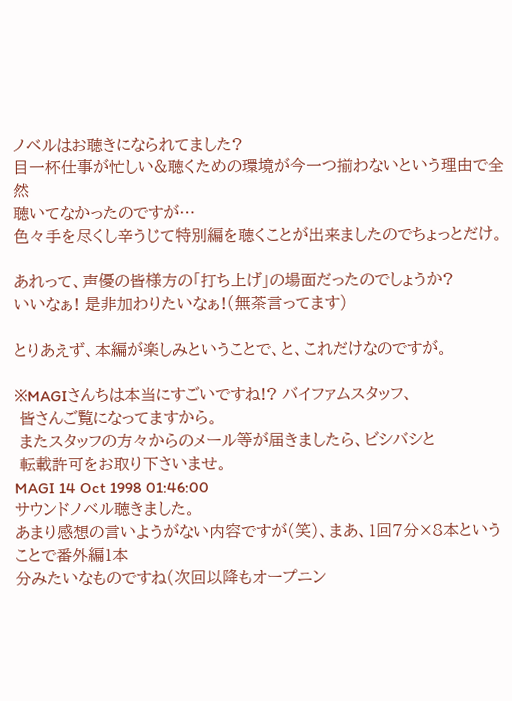ノベルはお聴きになられてました?
目一杯仕事が忙しい&聴くための環境が今一つ揃わないという理由で全然
聴いてなかったのですが…
色々手を尽くし辛うじて特別編を聴くことが出来ましたのでちょっとだけ。

あれって、声優の皆様方の「打ち上げ」の場面だったのでしょうか?
いいなぁ! 是非加わりたいなぁ!(無茶言ってます)

とりあえず、本編が楽しみということで、と、これだけなのですが。

※MAGIさんちは本当にすごいですね!? バイファムスタッフ、
 皆さんご覧になってますから。
 またスタッフの方々からのメール等が届きましたら、ビシバシと
 転載許可をお取り下さいませ。
MAGI 14 Oct 1998 01:46:00
サウンドノベル聴きました。
あまり感想の言いようがない内容ですが(笑)、まあ、1回7分×8本ということで番外編1本
分みたいなものですね(次回以降もオープニン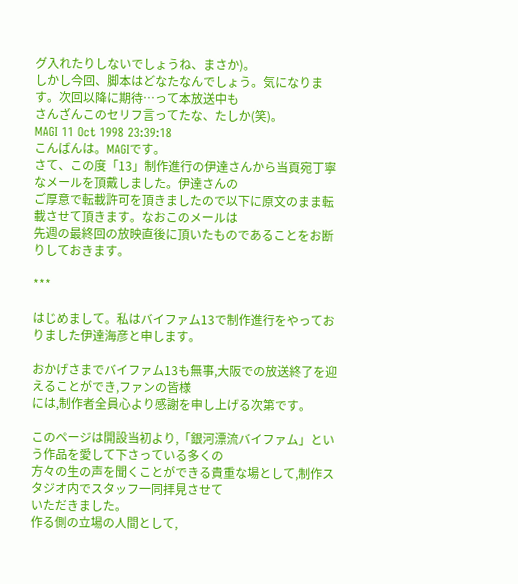グ入れたりしないでしょうね、まさか)。
しかし今回、脚本はどなたなんでしょう。気になります。次回以降に期待…って本放送中も
さんざんこのセリフ言ってたな、たしか(笑)。
MAGI 11 Oct 1998 23:39:18
こんばんは。MAGIです。
さて、この度「13」制作進行の伊達さんから当頁宛丁寧なメールを頂戴しました。伊達さんの
ご厚意で転載許可を頂きましたので以下に原文のまま転載させて頂きます。なおこのメールは
先週の最終回の放映直後に頂いたものであることをお断りしておきます。

***

はじめまして。私はバイファム13で制作進行をやっておりました伊達海彦と申します。

おかげさまでバイファム13も無事,大阪での放送終了を迎えることができ,ファンの皆様
には,制作者全員心より感謝を申し上げる次第です。

このページは開設当初より,「銀河漂流バイファム」という作品を愛して下さっている多くの
方々の生の声を聞くことができる貴重な場として,制作スタジオ内でスタッフ一同拝見させて
いただきました。
作る側の立場の人間として,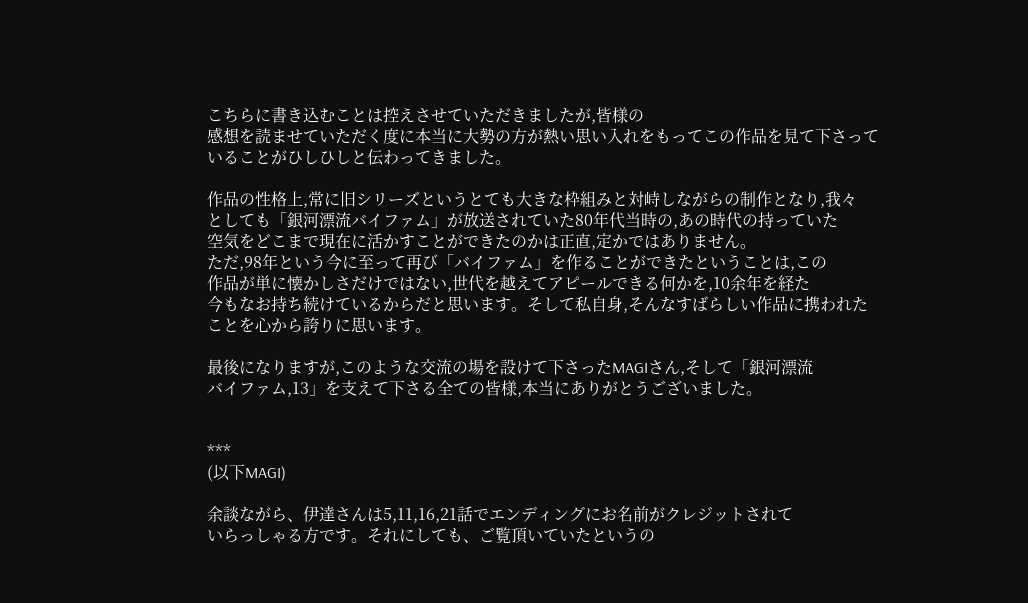こちらに書き込むことは控えさせていただきましたが,皆様の
感想を読ませていただく度に本当に大勢の方が熱い思い入れをもってこの作品を見て下さって
いることがひしひしと伝わってきました。

作品の性格上,常に旧シリーズというとても大きな枠組みと対峙しながらの制作となり,我々
としても「銀河漂流バイファム」が放送されていた80年代当時の,あの時代の持っていた
空気をどこまで現在に活かすことができたのかは正直,定かではありません。
ただ,98年という今に至って再び「バイファム」を作ることができたということは,この
作品が単に懐かしさだけではない,世代を越えてアピールできる何かを,10余年を経た
今もなお持ち続けているからだと思います。そして私自身,そんなすばらしい作品に携われた
ことを心から誇りに思います。

最後になりますが,このような交流の場を設けて下さったMAGIさん,そして「銀河漂流
バイファム,13」を支えて下さる全ての皆様,本当にありがとうございました。


***
(以下MAGI)

余談ながら、伊達さんは5,11,16,21話でエンディングにお名前がクレジットされて
いらっしゃる方です。それにしても、ご覧頂いていたというの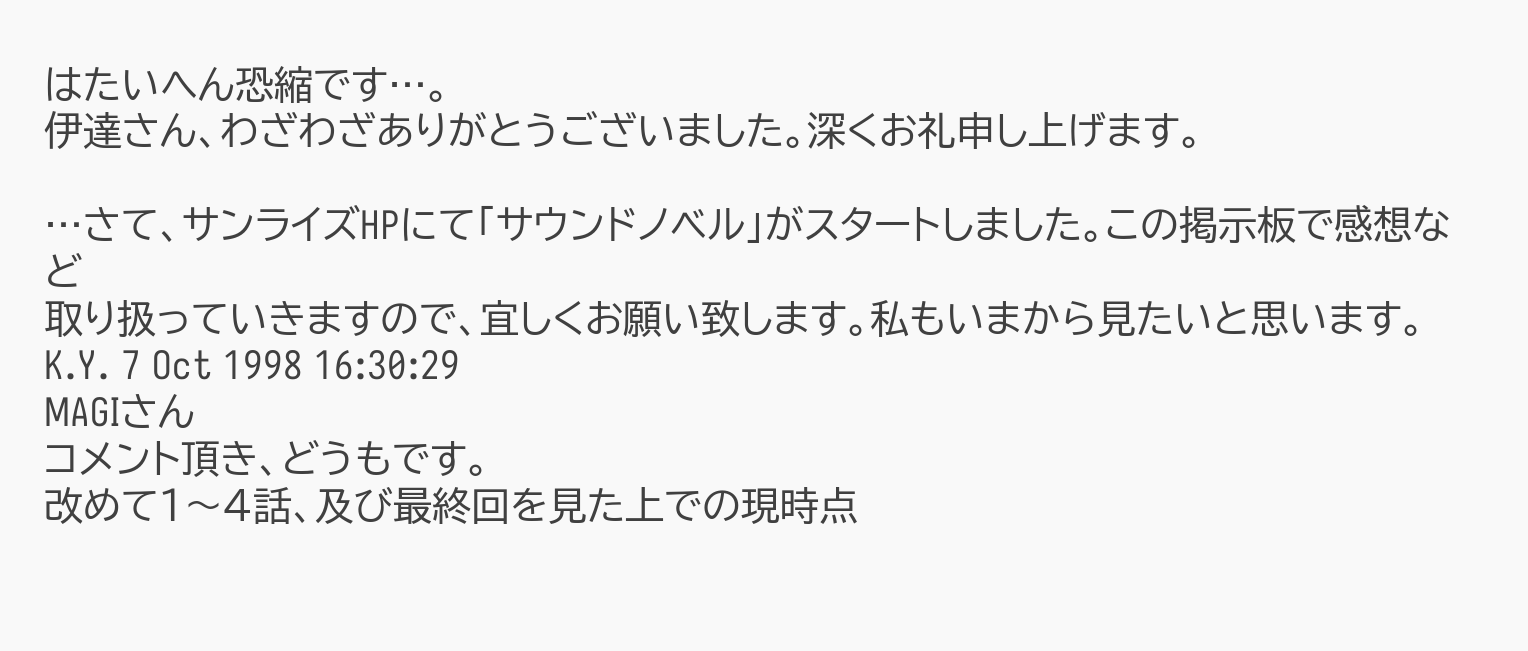はたいへん恐縮です…。
伊達さん、わざわざありがとうございました。深くお礼申し上げます。

…さて、サンライズHPにて「サウンドノベル」がスタートしました。この掲示板で感想など
取り扱っていきますので、宜しくお願い致します。私もいまから見たいと思います。
K.Y. 7 Oct 1998 16:30:29
MAGIさん
コメント頂き、どうもです。
改めて1〜4話、及び最終回を見た上での現時点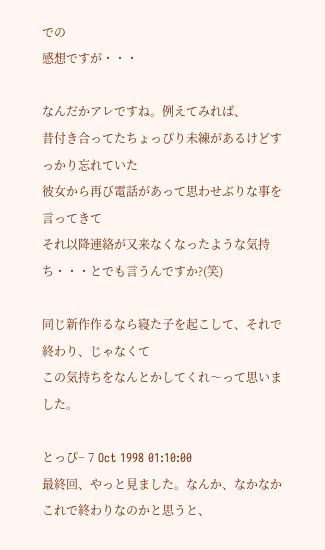での
感想ですが・・・

なんだかアレですね。例えてみれば、
昔付き合ってたちょっぴり未練があるけどすっかり忘れていた
彼女から再び電話があって思わせぶりな事を言ってきて
それ以降連絡が又来なくなったような気持ち・・・とでも言うんですか?(笑)

同じ新作作るなら寝た子を起こして、それで終わり、じゃなくて
この気持ちをなんとかしてくれ〜って思いました。

とっぴ− 7 Oct 1998 01:10:00
最終回、やっと見ました。なんか、なかなかこれで終わりなのかと思うと、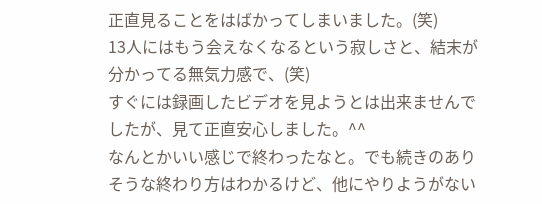正直見ることをはばかってしまいました。(笑)
13人にはもう会えなくなるという寂しさと、結末が分かってる無気力感で、(笑)
すぐには録画したビデオを見ようとは出来ませんでしたが、見て正直安心しました。^^
なんとかいい感じで終わったなと。でも続きのありそうな終わり方はわかるけど、他にやりようがない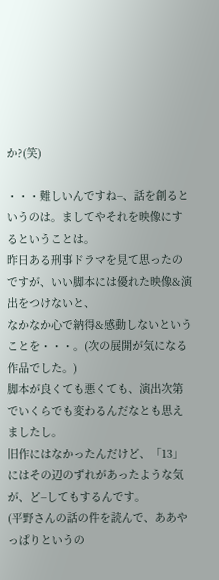か?(笑)

・・・難しいんですね−、話を創るというのは。ましてやそれを映像にするということは。
昨日ある刑事ドラマを見て思ったのですが、いい脚本には優れた映像&演出をつけないと、
なかなか心で納得&感動しないということを・・・。(次の展開が気になる作品でした。)
脚本が良くても悪くても、演出次第でいくらでも変わるんだなとも思えましたし。
旧作にはなかったんだけど、「13」にはその辺のずれがあったような気が、ど−してもするんです。
(平野さんの話の件を読んで、ああやっぱりというの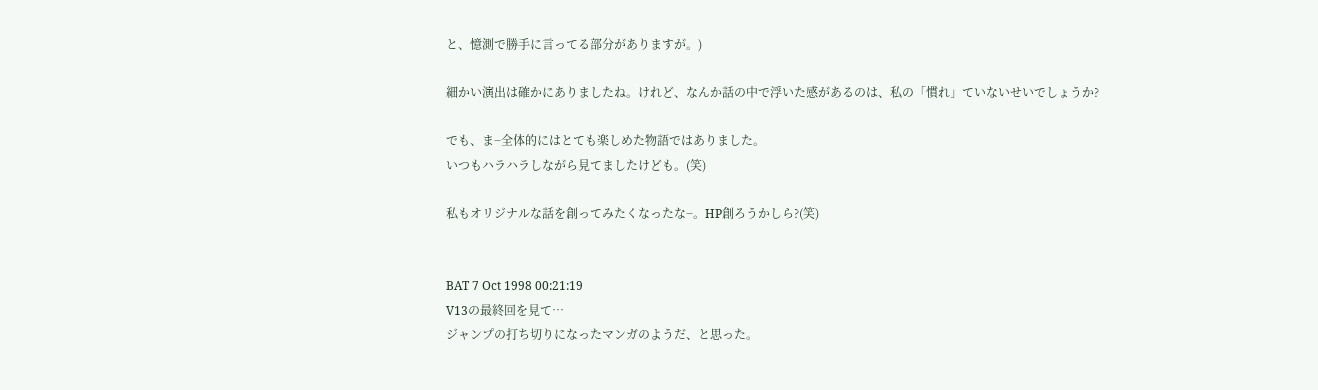と、憶測で勝手に言ってる部分がありますが。)

細かい演出は確かにありましたね。けれど、なんか話の中で浮いた感があるのは、私の「慣れ」ていないせいでしょうか?

でも、ま−全体的にはとても楽しめた物語ではありました。
いつもハラハラしながら見てましたけども。(笑)

私もオリジナルな話を創ってみたくなったな−。HP創ろうかしら?(笑)


BAT 7 Oct 1998 00:21:19
V13の最終回を見て…
ジャンプの打ち切りになったマンガのようだ、と思った。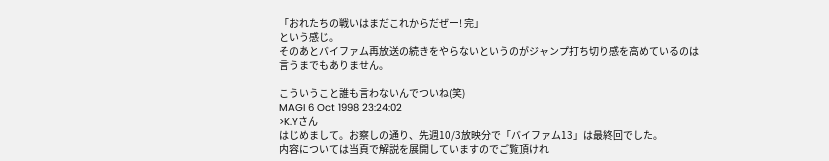「おれたちの戦いはまだこれからだぜー! 完」
という感じ。
そのあとバイファム再放送の続きをやらないというのがジャンプ打ち切り感を高めているのは
言うまでもありません。

こういうこと誰も言わないんでついね(笑)
MAGI 6 Oct 1998 23:24:02
>K.Yさん
はじめまして。お察しの通り、先週10/3放映分で「バイファム13」は最終回でした。
内容については当頁で解説を展開していますのでご覧頂けれ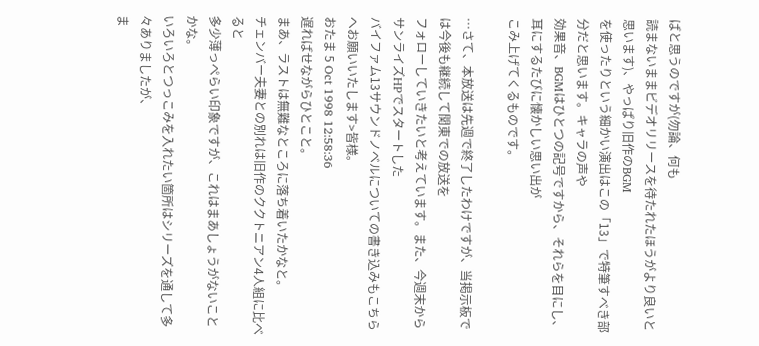ばと思うのですが(勿論、何も
読まないままビデオリリースを待たれたほうがより良いと思います)、やっぱり旧作のBGM
を使ったりという細かい演出はこの「13」で特筆すべき部分だと思います。キャラの声や
効果音、BGMはひとつの記号ですから、それらを目にし、耳にするたびに懐かしい思い出が
こみ上げてくるものです。

…さて、本放送は先週で終了したわけですが、当掲示板では今後も継続して関東での放送を
フォローしていきたいと考えています。また、今週末からサンライズHPでスタートした
バイファム13サウンドノベルについての書き込みもこちらへお願いいたします>皆様。
おたま 5 Oct 1998 12:58:36
遅ればせながらひとこと。
まあ、ラストは無難なところに落ち着いたかなと。
チェンバー夫妻との別れは旧作のククトニアン4人組に比べると
多少薄っぺらい印象ですが、これはまあしょうがないことかな。
いろいろとつっこみを入れたい箇所はシリーズを通して多々ありましたが、
ま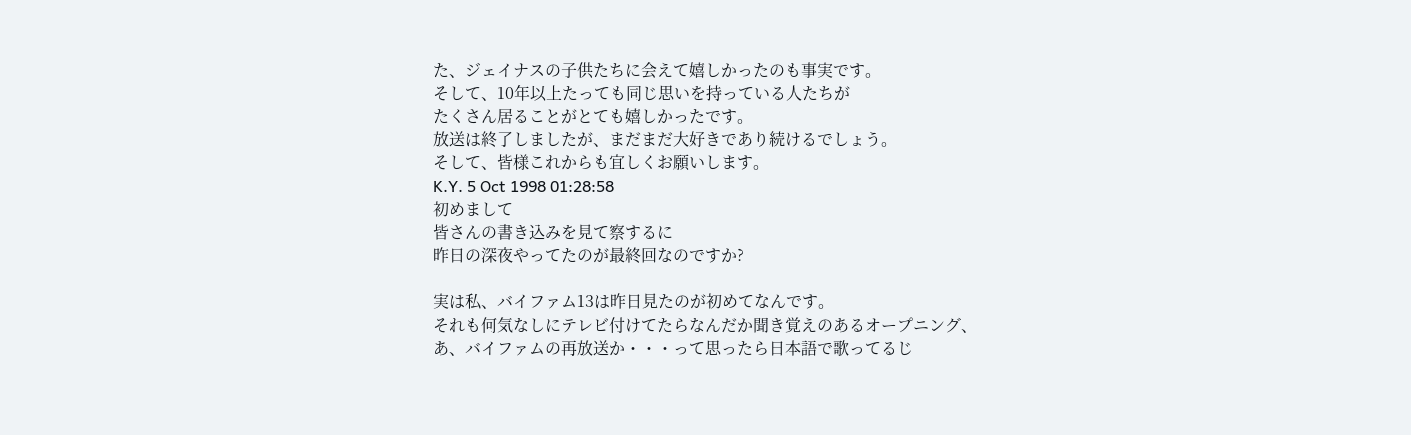た、ジェイナスの子供たちに会えて嬉しかったのも事実です。
そして、10年以上たっても同じ思いを持っている人たちが
たくさん居ることがとても嬉しかったです。
放送は終了しましたが、まだまだ大好きであり続けるでしょう。
そして、皆様これからも宜しくお願いします。
K.Y. 5 Oct 1998 01:28:58
初めまして
皆さんの書き込みを見て察するに
昨日の深夜やってたのが最終回なのですか?

実は私、バイファム13は昨日見たのが初めてなんです。
それも何気なしにテレビ付けてたらなんだか聞き覚えのあるオープニング、
あ、バイファムの再放送か・・・って思ったら日本語で歌ってるじ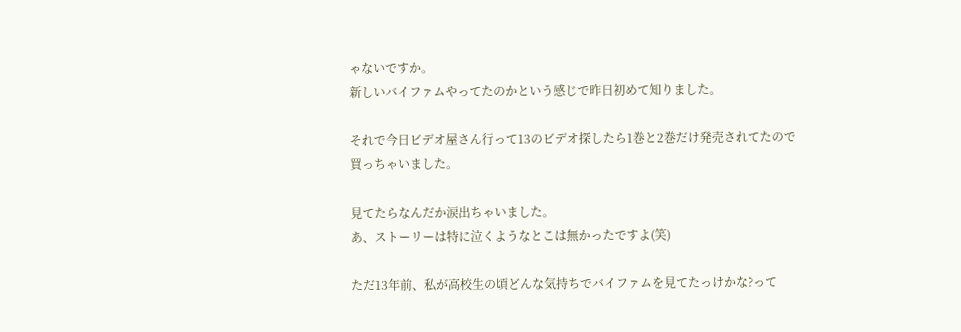ゃないですか。
新しいバイファムやってたのかという感じで昨日初めて知りました。

それで今日ビデオ屋さん行って13のビデオ探したら1巻と2巻だけ発売されてたので
買っちゃいました。

見てたらなんだか涙出ちゃいました。
あ、ストーリーは特に泣くようなとこは無かったですよ(笑)

ただ13年前、私が高校生の頃どんな気持ちでバイファムを見てたっけかな?って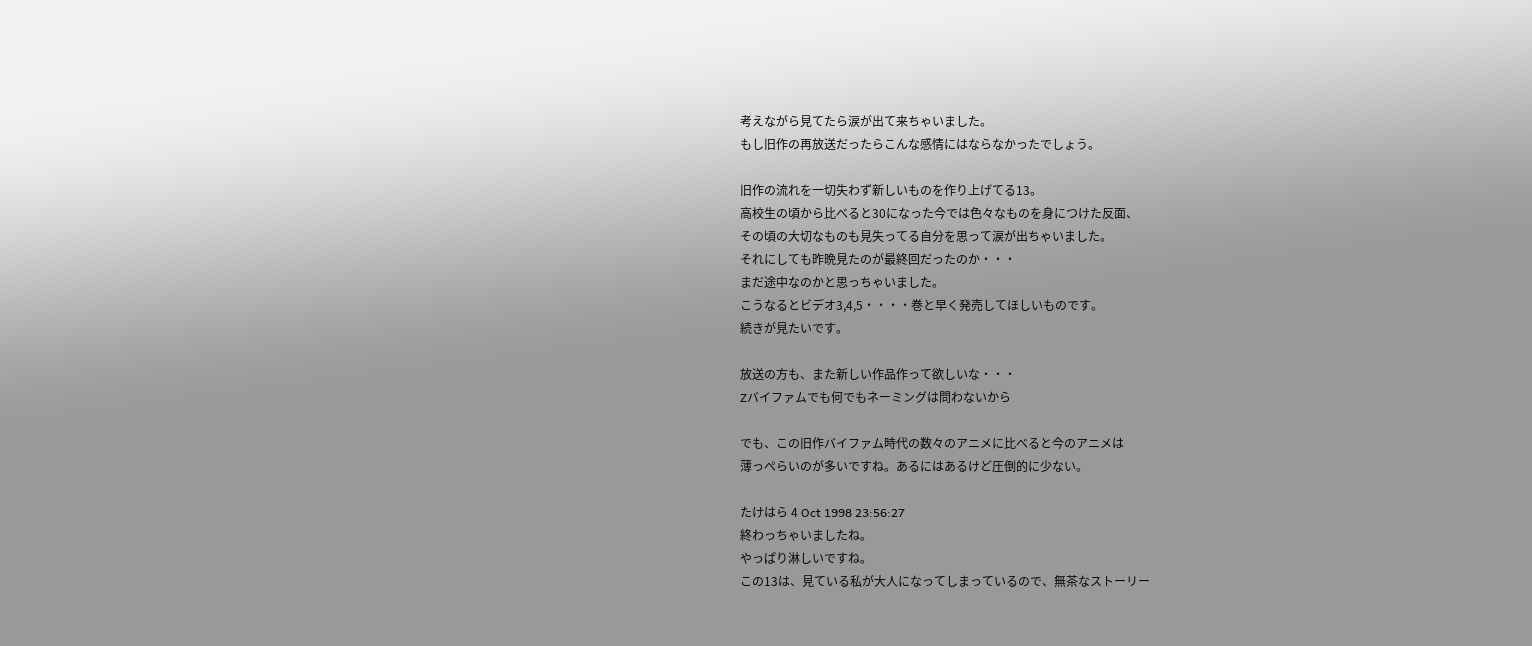考えながら見てたら涙が出て来ちゃいました。
もし旧作の再放送だったらこんな感情にはならなかったでしょう。

旧作の流れを一切失わず新しいものを作り上げてる13。
高校生の頃から比べると30になった今では色々なものを身につけた反面、
その頃の大切なものも見失ってる自分を思って涙が出ちゃいました。
それにしても昨晩見たのが最終回だったのか・・・
まだ途中なのかと思っちゃいました。
こうなるとビデオ3,4,5・・・・巻と早く発売してほしいものです。
続きが見たいです。

放送の方も、また新しい作品作って欲しいな・・・
Zバイファムでも何でもネーミングは問わないから

でも、この旧作バイファム時代の数々のアニメに比べると今のアニメは
薄っぺらいのが多いですね。あるにはあるけど圧倒的に少ない。

たけはら 4 Oct 1998 23:56:27
終わっちゃいましたね。
やっぱり淋しいですね。
この13は、見ている私が大人になってしまっているので、無茶なストーリー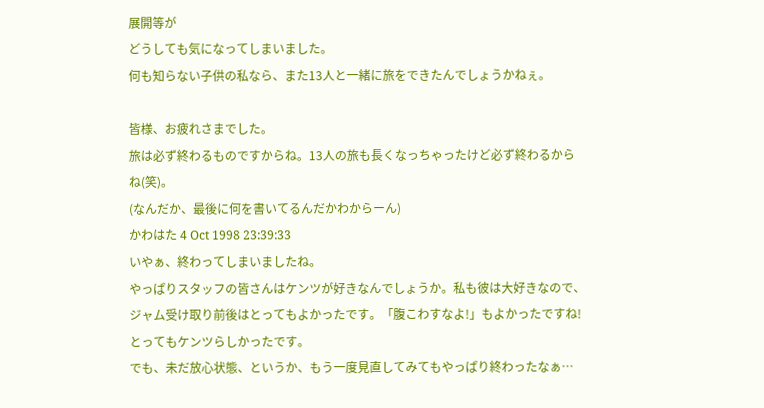展開等が
どうしても気になってしまいました。
何も知らない子供の私なら、また13人と一緒に旅をできたんでしょうかねぇ。

皆様、お疲れさまでした。
旅は必ず終わるものですからね。13人の旅も長くなっちゃったけど必ず終わるからね(笑)。
(なんだか、最後に何を書いてるんだかわからーん)
かわはた 4 Oct 1998 23:39:33
いやぁ、終わってしまいましたね。
やっぱりスタッフの皆さんはケンツが好きなんでしょうか。私も彼は大好きなので、ジャム受け取り前後はとってもよかったです。「腹こわすなよ!」もよかったですね! とってもケンツらしかったです。
でも、未だ放心状態、というか、もう一度見直してみてもやっぱり終わったなぁ…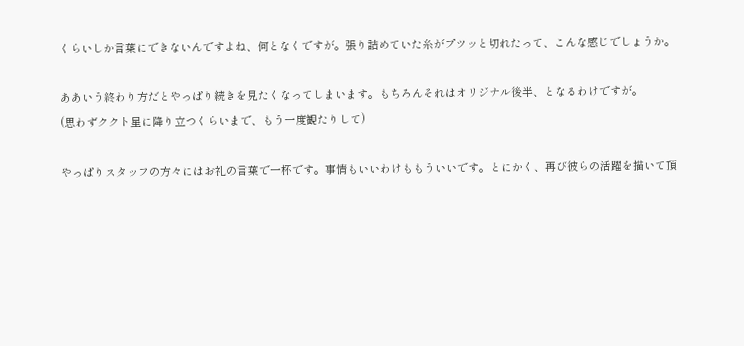くらいしか言葉にできないんですよね、何となくですが。張り詰めていた糸がプツッと切れたって、こんな感じでしょうか。

ああいう終わり方だとやっぱり続きを見たくなってしまいます。もちろんそれはオリジナル後半、となるわけですが。
(思わずククト星に降り立つくらいまで、もう一度観たりして)

やっぱりスタッフの方々にはお礼の言葉で一杯です。事情もいいわけももういいです。とにかく、再び彼らの活躍を描いて頂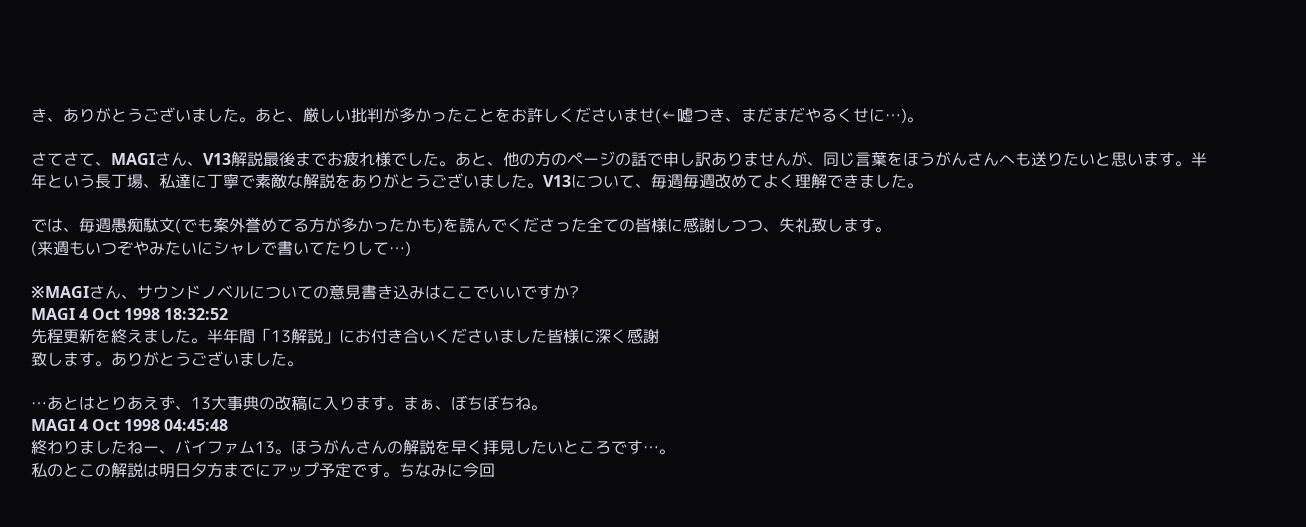き、ありがとうございました。あと、厳しい批判が多かったことをお許しくださいませ(←嘘つき、まだまだやるくせに…)。

さてさて、MAGIさん、V13解説最後までお疲れ様でした。あと、他の方のページの話で申し訳ありませんが、同じ言葉をほうがんさんへも送りたいと思います。半年という長丁場、私達に丁寧で素敵な解説をありがとうございました。V13について、毎週毎週改めてよく理解できました。

では、毎週愚痴駄文(でも案外誉めてる方が多かったかも)を読んでくださった全ての皆様に感謝しつつ、失礼致します。
(来週もいつぞやみたいにシャレで書いてたりして…)

※MAGIさん、サウンドノベルについての意見書き込みはここでいいですか?
MAGI 4 Oct 1998 18:32:52
先程更新を終えました。半年間「13解説」にお付き合いくださいました皆様に深く感謝
致します。ありがとうございました。

…あとはとりあえず、13大事典の改稿に入ります。まぁ、ぼちぼちね。
MAGI 4 Oct 1998 04:45:48
終わりましたねー、バイファム13。ほうがんさんの解説を早く拝見したいところです…。
私のとこの解説は明日夕方までにアップ予定です。ちなみに今回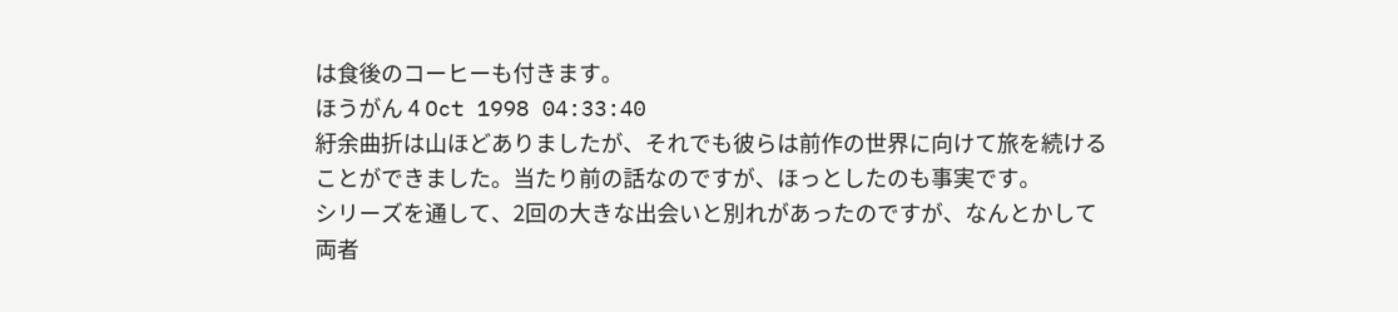は食後のコーヒーも付きます。
ほうがん 4 Oct 1998 04:33:40
紆余曲折は山ほどありましたが、それでも彼らは前作の世界に向けて旅を続ける
ことができました。当たり前の話なのですが、ほっとしたのも事実です。
シリーズを通して、2回の大きな出会いと別れがあったのですが、なんとかして
両者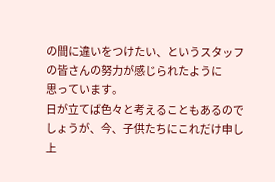の間に違いをつけたい、というスタッフの皆さんの努力が感じられたように
思っています。
日が立てば色々と考えることもあるのでしょうが、今、子供たちにこれだけ申し
上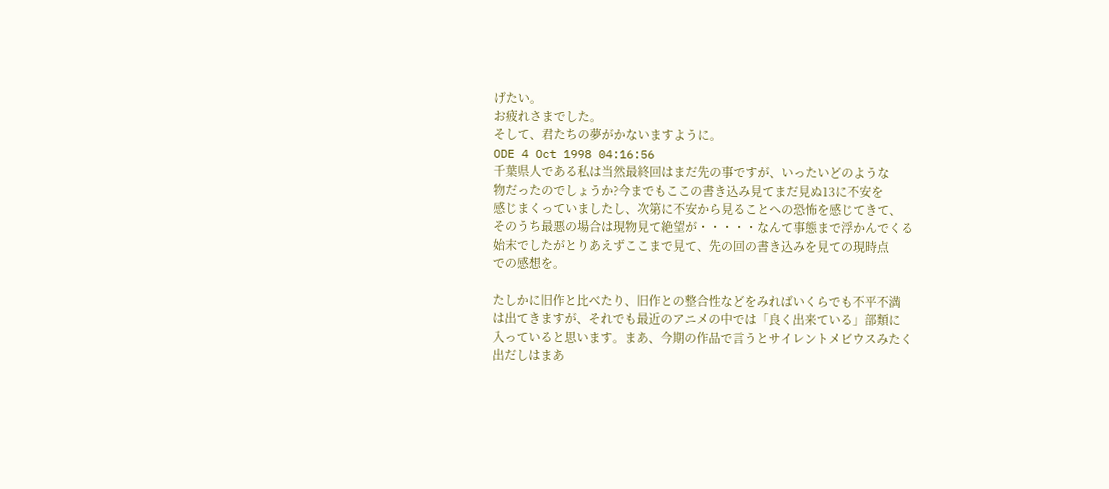げたい。
お疲れさまでした。
そして、君たちの夢がかないますように。
ODE 4 Oct 1998 04:16:56
千葉県人である私は当然最終回はまだ先の事ですが、いったいどのような
物だったのでしょうか?今までもここの書き込み見てまだ見ぬ13に不安を
感じまくっていましたし、次第に不安から見ることへの恐怖を感じてきて、
そのうち最悪の場合は現物見て絶望が・・・・・なんて事態まで浮かんでくる
始末でしたがとりあえずここまで見て、先の回の書き込みを見ての現時点
での感想を。

たしかに旧作と比べたり、旧作との整合性などをみればいくらでも不平不満
は出てきますが、それでも最近のアニメの中では「良く出来ている」部類に
入っていると思います。まあ、今期の作品で言うとサイレントメビウスみたく
出だしはまあ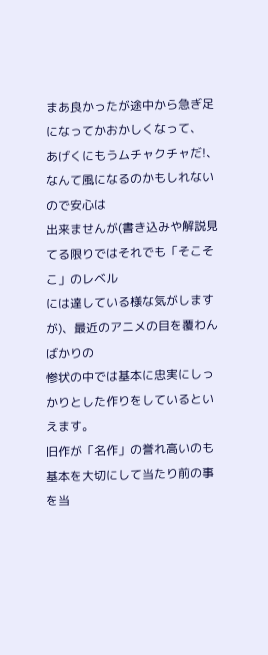まあ良かったが途中から急ぎ足になってかおかしくなって、
あげくにもうムチャクチャだ!、なんて風になるのかもしれないので安心は
出来ませんが(書き込みや解説見てる限りではそれでも「そこそこ」のレベル
には達している様な気がしますが)、最近のアニメの目を覆わんばかりの
惨状の中では基本に忠実にしっかりとした作りをしているといえます。
旧作が「名作」の誉れ高いのも基本を大切にして当たり前の事を当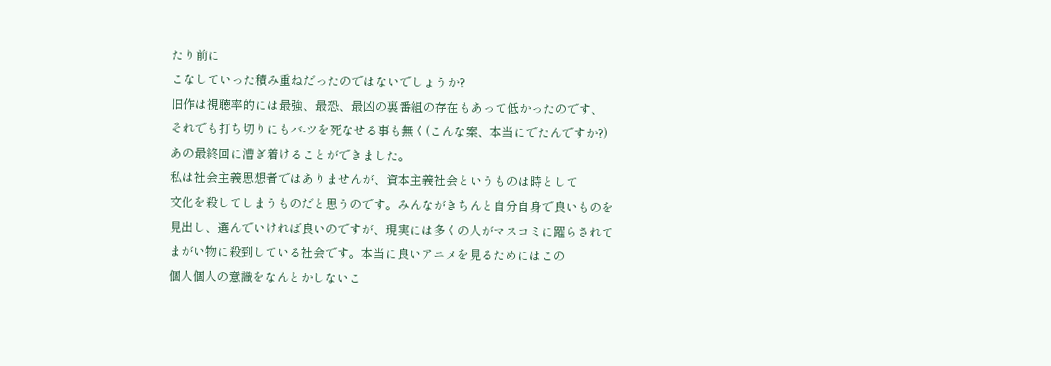たり前に
こなしていった積み重ねだったのではないでしょうか?
旧作は視聴率的には最強、最恐、最凶の裏番組の存在もあって低かったのです、
それでも打ち切りにもバ-ツを死なせる事も無く(こんな案、本当にでたんですか?)
あの最終回に漕ぎ着けることができました。
私は社会主義思想者ではありませんが、資本主義社会というものは時として
文化を殺してしまうものだと思うのです。みんながきちんと自分自身で良いものを
見出し、選んでいければ良いのですが、現実には多くの人がマスコミに躍らされて
まがい物に殺到している社会です。本当に良いアニメを見るためにはこの
個人個人の意識をなんとかしないこ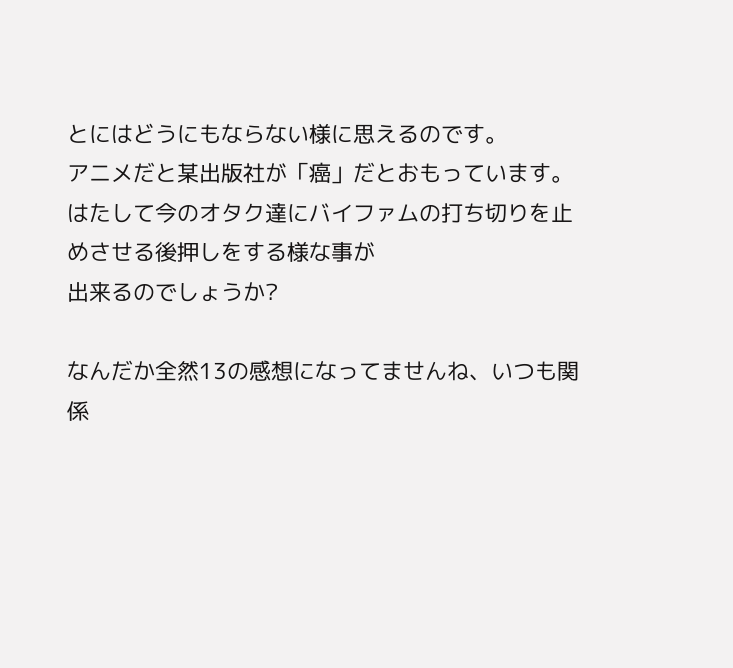とにはどうにもならない様に思えるのです。
アニメだと某出版社が「癌」だとおもっています。
はたして今のオタク達にバイファムの打ち切りを止めさせる後押しをする様な事が
出来るのでしょうか?

なんだか全然13の感想になってませんね、いつも関係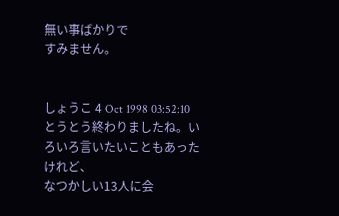無い事ばかりで
すみません。


しょうこ 4 Oct 1998 03:52:10
とうとう終わりましたね。いろいろ言いたいこともあったけれど、
なつかしい13人に会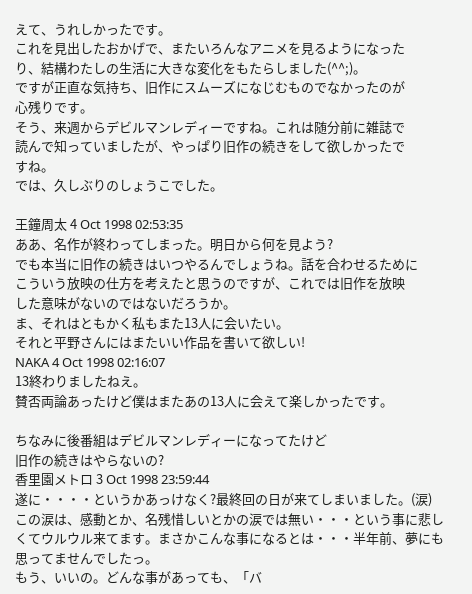えて、うれしかったです。
これを見出したおかげで、またいろんなアニメを見るようになった
り、結構わたしの生活に大きな変化をもたらしました(^^;)。
ですが正直な気持ち、旧作にスムーズになじむものでなかったのが
心残りです。
そう、来週からデビルマンレディーですね。これは随分前に雑誌で
読んで知っていましたが、やっぱり旧作の続きをして欲しかったで
すね。
では、久しぶりのしょうこでした。

王鐘周太 4 Oct 1998 02:53:35
ああ、名作が終わってしまった。明日から何を見よう?
でも本当に旧作の続きはいつやるんでしょうね。話を合わせるために
こういう放映の仕方を考えたと思うのですが、これでは旧作を放映
した意味がないのではないだろうか。
ま、それはともかく私もまた13人に会いたい。
それと平野さんにはまたいい作品を書いて欲しい!
NAKA 4 Oct 1998 02:16:07
13終わりましたねえ。
賛否両論あったけど僕はまたあの13人に会えて楽しかったです。

ちなみに後番組はデビルマンレディーになってたけど
旧作の続きはやらないの?
香里園メトロ 3 Oct 1998 23:59:44
遂に・・・・というかあっけなく?最終回の日が来てしまいました。(涙)
この涙は、感動とか、名残惜しいとかの涙では無い・・・という事に悲しくてウルウル来てます。まさかこんな事になるとは・・・半年前、夢にも思ってませんでしたっ。
もう、いいの。どんな事があっても、「バ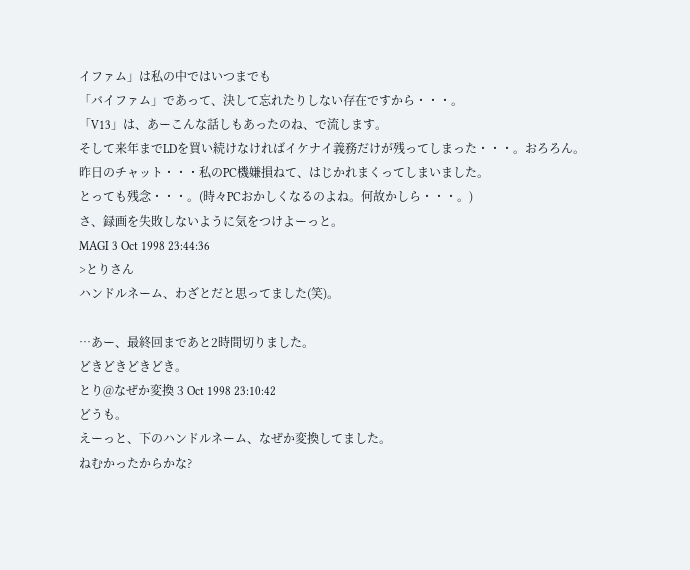イファム」は私の中ではいつまでも
「バイファム」であって、決して忘れたりしない存在ですから・・・。
「V13」は、あーこんな話しもあったのね、で流します。
そして来年までLDを買い続けなければイケナイ義務だけが残ってしまった・・・。おろろん。
昨日のチャット・・・私のPC機嫌損ねて、はじかれまくってしまいました。
とっても残念・・・。(時々PCおかしくなるのよね。何故かしら・・・。)
さ、録画を失敗しないように気をつけよーっと。
MAGI 3 Oct 1998 23:44:36
>とりさん
ハンドルネーム、わざとだと思ってました(笑)。

…あー、最終回まであと2時間切りました。
どきどきどきどき。
とり@なぜか変換 3 Oct 1998 23:10:42
どうも。
えーっと、下のハンドルネーム、なぜか変換してました。
ねむかったからかな?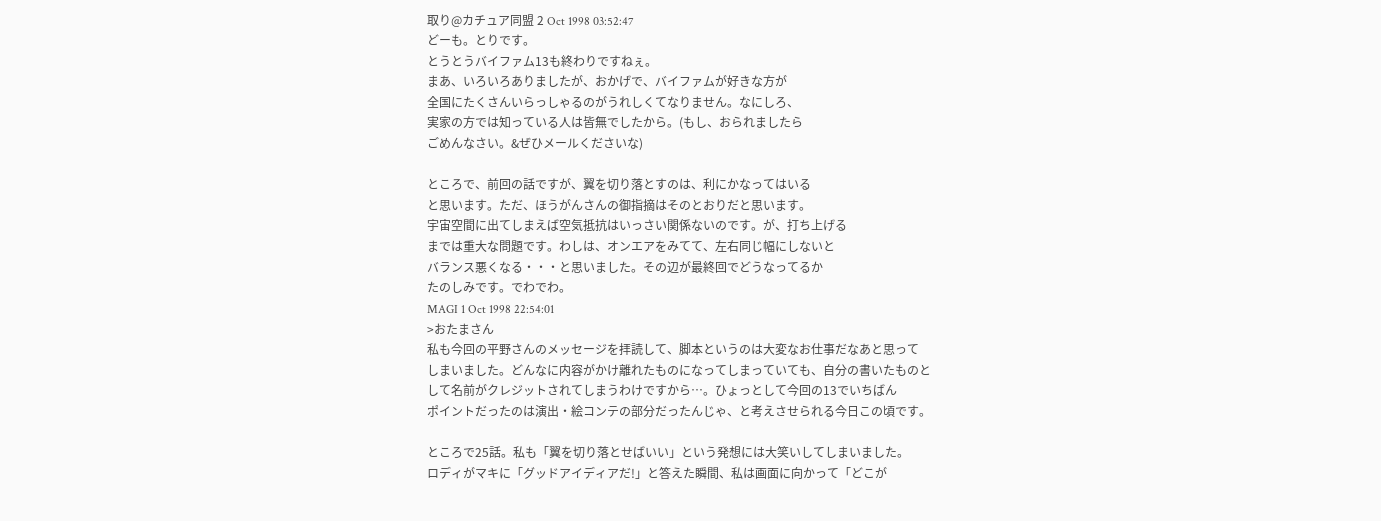取り@カチュア同盟 2 Oct 1998 03:52:47
どーも。とりです。
とうとうバイファム13も終わりですねぇ。
まあ、いろいろありましたが、おかげで、バイファムが好きな方が
全国にたくさんいらっしゃるのがうれしくてなりません。なにしろ、
実家の方では知っている人は皆無でしたから。(もし、おられましたら
ごめんなさい。&ぜひメールくださいな)

ところで、前回の話ですが、翼を切り落とすのは、利にかなってはいる
と思います。ただ、ほうがんさんの御指摘はそのとおりだと思います。
宇宙空間に出てしまえば空気抵抗はいっさい関係ないのです。が、打ち上げる
までは重大な問題です。わしは、オンエアをみてて、左右同じ幅にしないと
バランス悪くなる・・・と思いました。その辺が最終回でどうなってるか
たのしみです。でわでわ。
MAGI 1 Oct 1998 22:54:01
>おたまさん
私も今回の平野さんのメッセージを拝読して、脚本というのは大変なお仕事だなあと思って
しまいました。どんなに内容がかけ離れたものになってしまっていても、自分の書いたものと
して名前がクレジットされてしまうわけですから…。ひょっとして今回の13でいちばん
ポイントだったのは演出・絵コンテの部分だったんじゃ、と考えさせられる今日この頃です。

ところで25話。私も「翼を切り落とせばいい」という発想には大笑いしてしまいました。
ロディがマキに「グッドアイディアだ!」と答えた瞬間、私は画面に向かって「どこが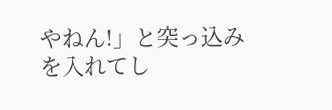やねん!」と突っ込みを入れてし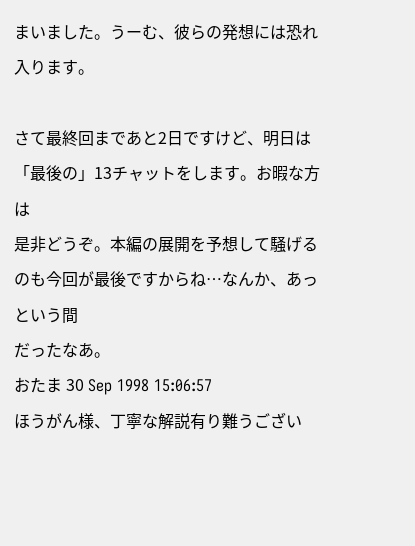まいました。うーむ、彼らの発想には恐れ入ります。

さて最終回まであと2日ですけど、明日は「最後の」13チャットをします。お暇な方は
是非どうぞ。本編の展開を予想して騒げるのも今回が最後ですからね…なんか、あっという間
だったなあ。
おたま 30 Sep 1998 15:06:57
ほうがん様、丁寧な解説有り難うござい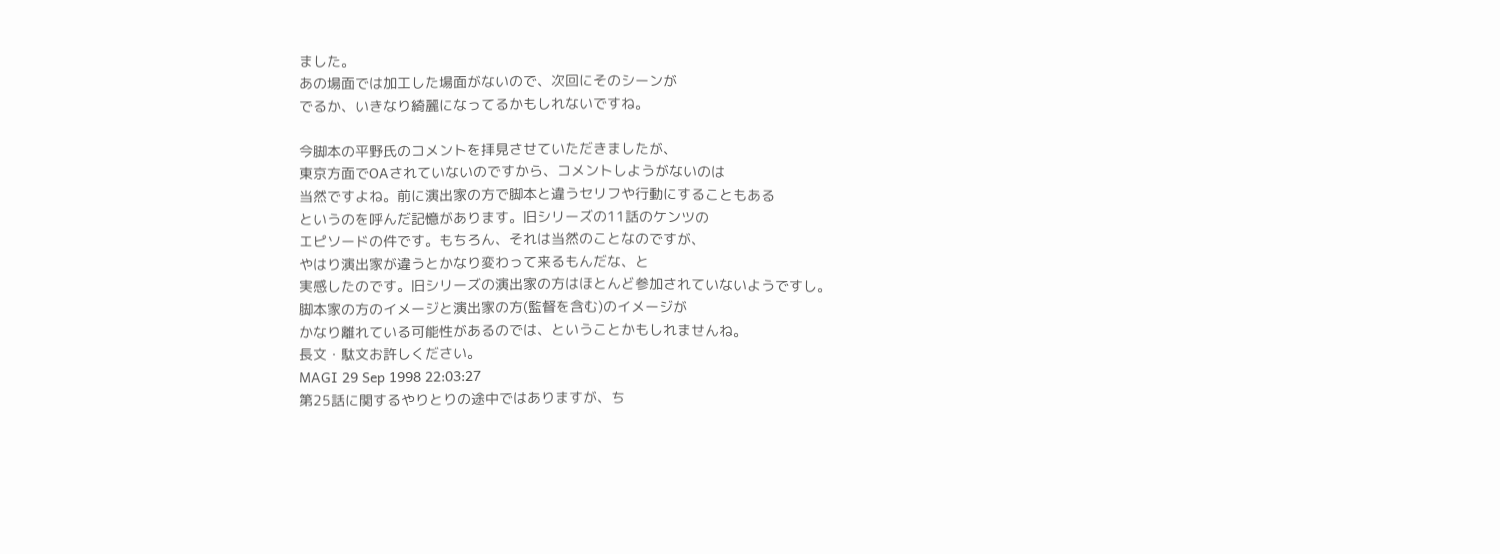ました。
あの場面では加工した場面がないので、次回にそのシーンが
でるか、いきなり綺麗になってるかもしれないですね。

今脚本の平野氏のコメントを拝見させていただきましたが、
東京方面でOAされていないのですから、コメントしようがないのは
当然ですよね。前に演出家の方で脚本と違うセリフや行動にすることもある
というのを呼んだ記憶があります。旧シリーズの11話のケンツの
エピソードの件です。もちろん、それは当然のことなのですが、
やはり演出家が違うとかなり変わって来るもんだな、と
実感したのです。旧シリーズの演出家の方はほとんど参加されていないようですし。
脚本家の方のイメージと演出家の方(監督を含む)のイメージが
かなり離れている可能性があるのでは、ということかもしれませんね。
長文・駄文お許しください。
MAGI 29 Sep 1998 22:03:27
第25話に関するやりとりの途中ではありますが、ち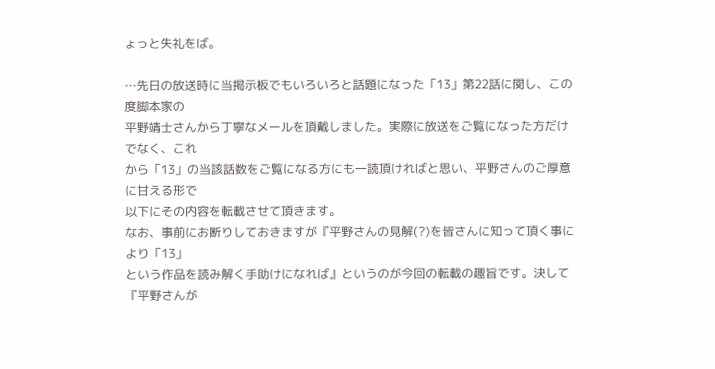ょっと失礼をば。

…先日の放送時に当掲示板でもいろいろと話題になった「13」第22話に関し、この度脚本家の
平野靖士さんから丁寧なメールを頂戴しました。実際に放送をご覧になった方だけでなく、これ
から「13」の当該話数をご覧になる方にも一読頂ければと思い、平野さんのご厚意に甘える形で
以下にその内容を転載させて頂きます。
なお、事前にお断りしておきますが『平野さんの見解(?)を皆さんに知って頂く事により「13」
という作品を読み解く手助けになれば』というのが今回の転載の趣旨です。決して『平野さんが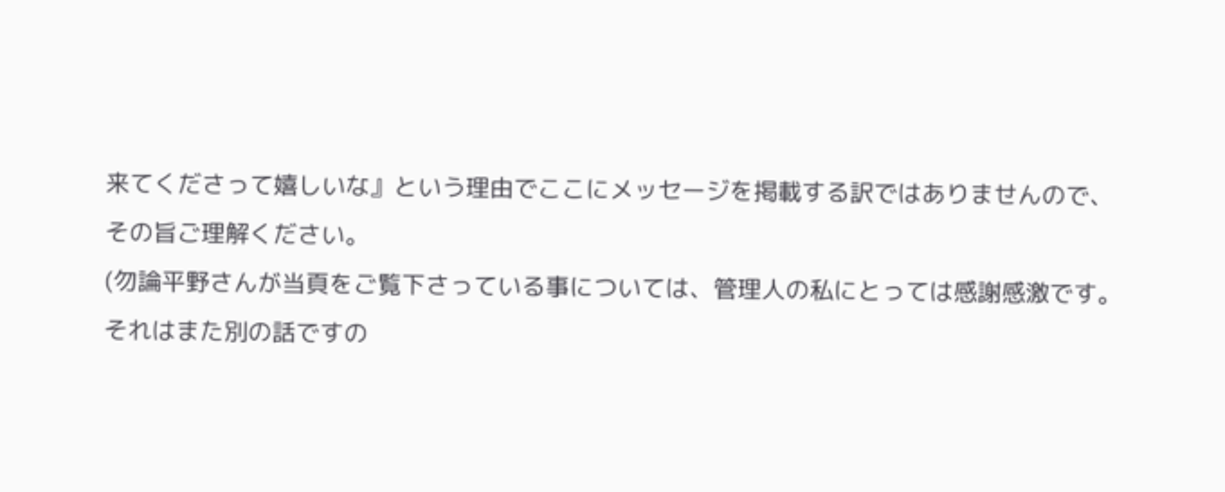来てくださって嬉しいな』という理由でここにメッセージを掲載する訳ではありませんので、
その旨ご理解ください。
(勿論平野さんが当頁をご覧下さっている事については、管理人の私にとっては感謝感激です。
それはまた別の話ですの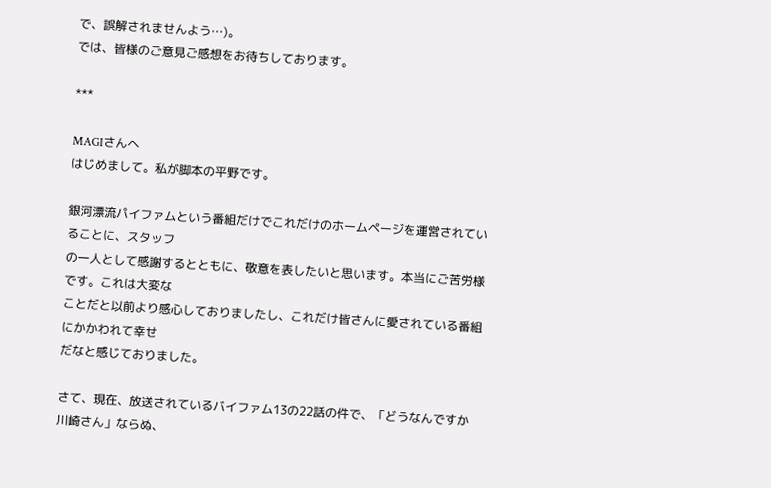で、誤解されませんよう…)。
では、皆様のご意見ご感想をお待ちしております。

***

MAGIさんへ
はじめまして。私が脚本の平野です。

銀河漂流パイファムという番組だけでこれだけのホームページを運営されていることに、スタッフ
の一人として感謝するとともに、敬意を表したいと思います。本当にご苦労様です。これは大変な
ことだと以前より感心しておりましたし、これだけ皆さんに愛されている番組にかかわれて幸せ
だなと感じておりました。

さて、現在、放送されているバイファム13の22話の件で、「どうなんですか川崎さん」ならぬ、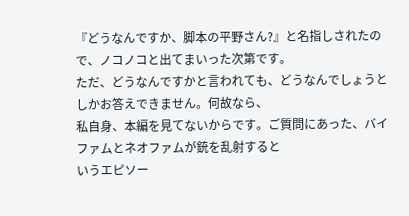『どうなんですか、脚本の平野さん?』と名指しされたので、ノコノコと出てまいった次第です。
ただ、どうなんですかと言われても、どうなんでしょうとしかお答えできません。何故なら、
私自身、本編を見てないからです。ご質問にあった、バイファムとネオファムが銃を乱射すると
いうエピソー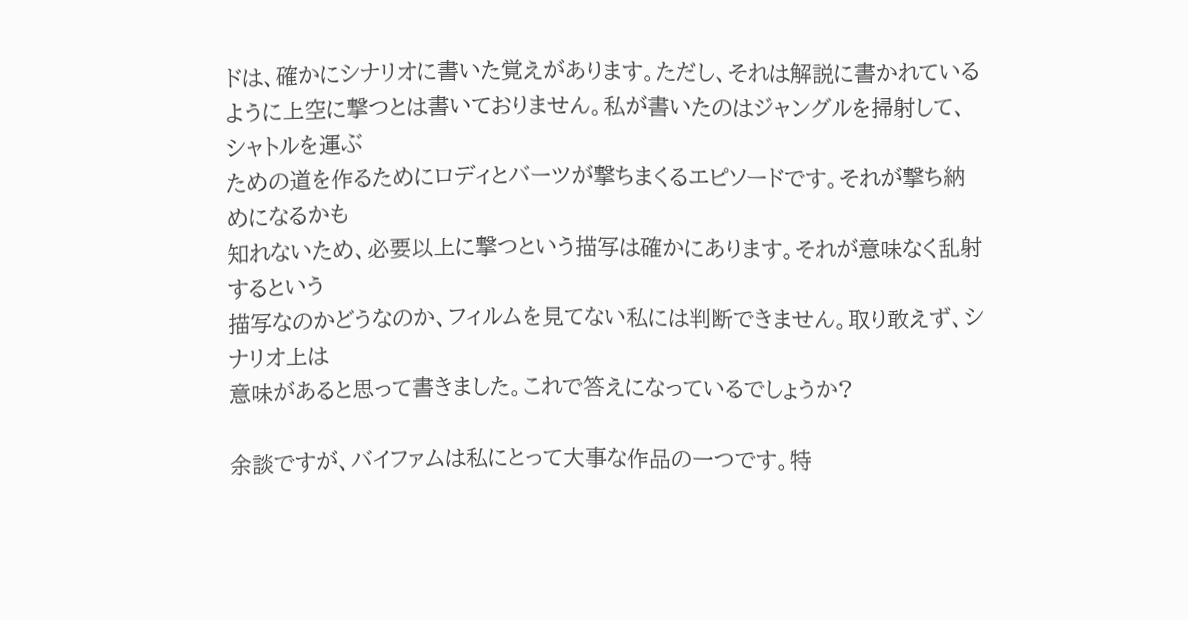ドは、確かにシナリオに書いた覚えがあります。ただし、それは解説に書かれている
ように上空に撃つとは書いておりません。私が書いたのはジャングルを掃射して、シャトルを運ぶ
ための道を作るためにロディとバーツが撃ちまくるエピソードです。それが撃ち納めになるかも
知れないため、必要以上に撃つという描写は確かにあります。それが意味なく乱射するという
描写なのかどうなのか、フィルムを見てない私には判断できません。取り敢えず、シナリオ上は
意味があると思って書きました。これで答えになっているでしょうか?

余談ですが、バイファムは私にとって大事な作品の一つです。特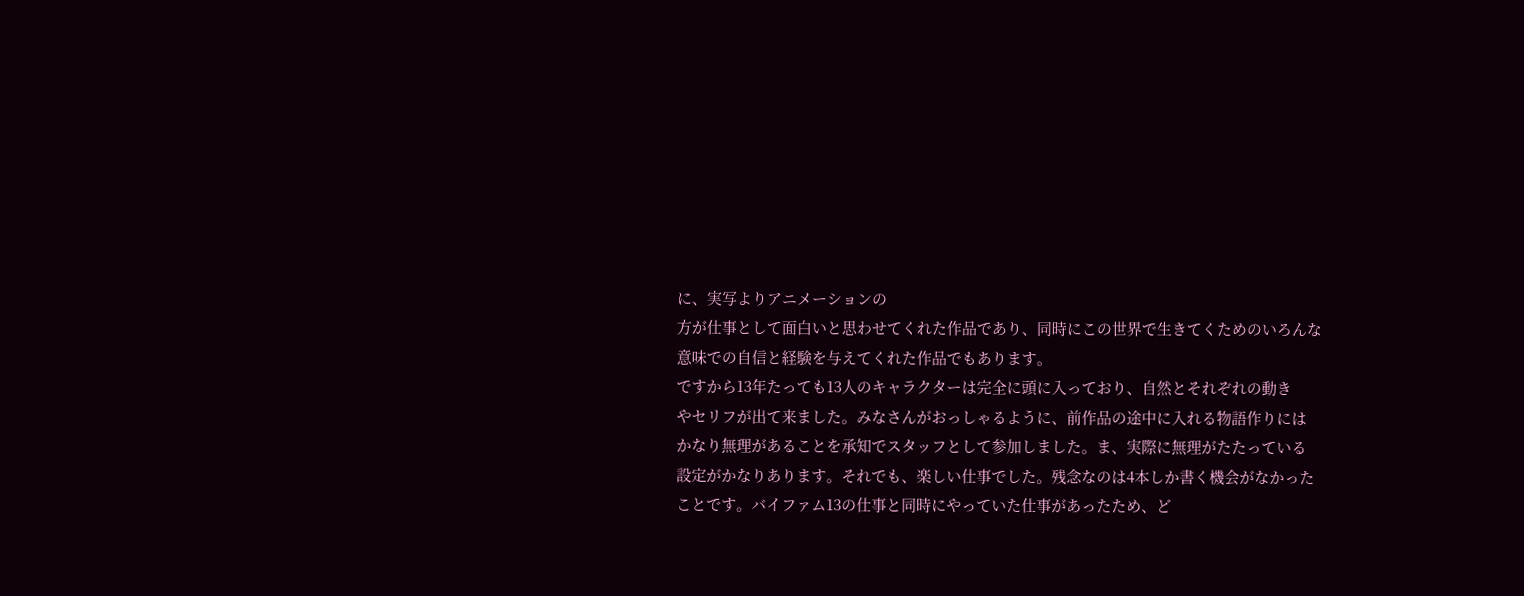に、実写よりアニメーションの
方が仕事として面白いと思わせてくれた作品であり、同時にこの世界で生きてくためのいろんな
意味での自信と経験を与えてくれた作品でもあります。
ですから13年たっても13人のキャラクターは完全に頭に入っており、自然とそれぞれの動き
やセリフが出て来ました。みなさんがおっしゃるように、前作品の途中に入れる物語作りには
かなり無理があることを承知でスタッフとして参加しました。ま、実際に無理がたたっている
設定がかなりあります。それでも、楽しい仕事でした。残念なのは4本しか書く機会がなかった
ことです。バイファム13の仕事と同時にやっていた仕事があったため、ど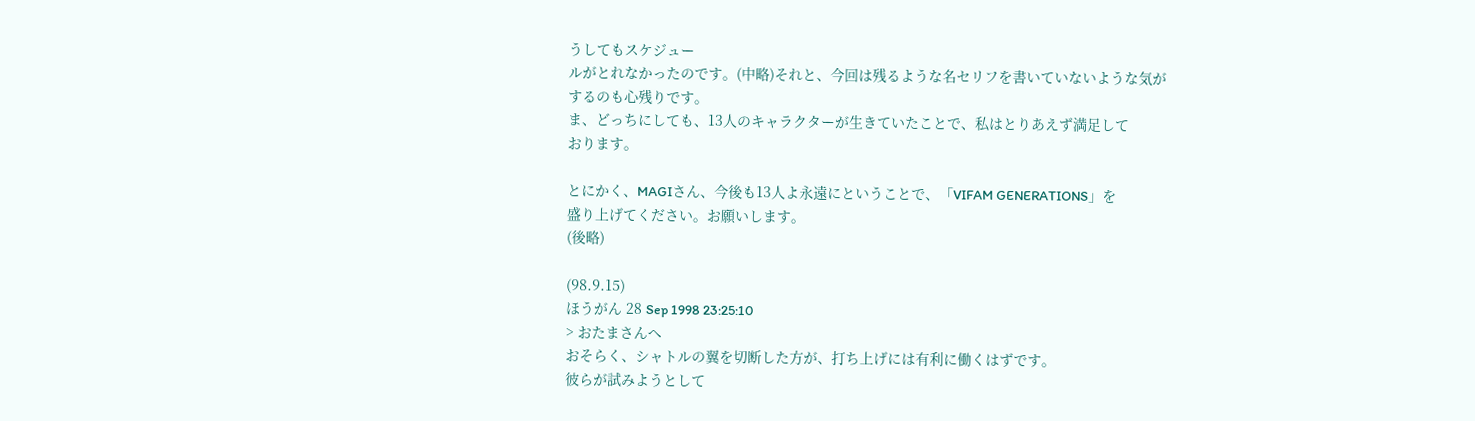うしてもスケジュー
ルがとれなかったのです。(中略)それと、今回は残るような名セリフを書いていないような気が
するのも心残りです。
ま、どっちにしても、13人のキャラクターが生きていたことで、私はとりあえず満足して
おります。

とにかく、MAGIさん、今後も13人よ永遠にということで、「VIFAM GENERATIONS」を
盛り上げてください。お願いします。
(後略)

(98.9.15)
ほうがん 28 Sep 1998 23:25:10
> おたまさんへ
おそらく、シャトルの翼を切断した方が、打ち上げには有利に働くはずです。
彼らが試みようとして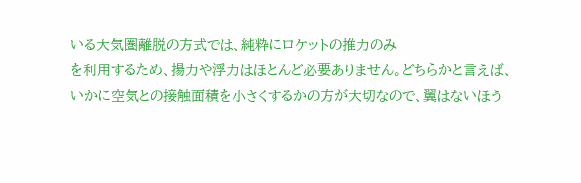いる大気圏離脱の方式では、純粋にロケットの推力のみ
を利用するため、揚力や浮力はほとんど必要ありません。どちらかと言えば、
いかに空気との接触面積を小さくするかの方が大切なので、翼はないほう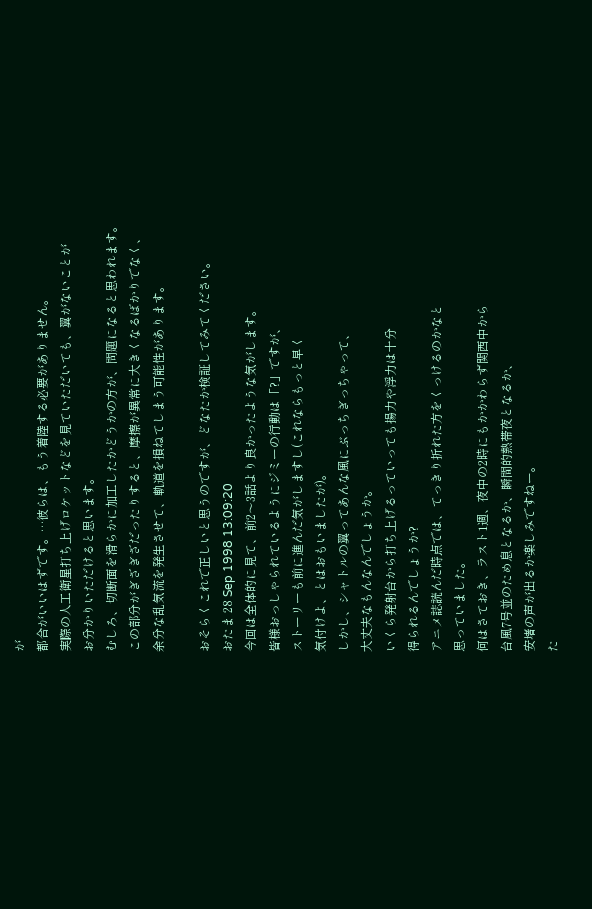が
都合がいいはずです。…彼らは、もう着陸する必要がありません。
実際の人工衛星打ち上げロケットなどを見ていただいても、翼がないことが
お分かりいただけると思います。
むしろ、切断面を滑らかに加工したかどうかの方が、問題になると思われます。
この部分がぎざぎざだったりすると、摩擦が異常に大きくなるばかりでなく、
余分な乱気流を発生させて、軌道を損ねてしまう可能性があります。

おそらくこれで正しいと思うのですが、どなたか検証してみてください。
おたま 28 Sep 1998 13:09:20
今回は全体的に見て、前2〜3話より良かったような気がします。
皆様おっしゃられているようにジミーの行動は「?」ですが、
ストーリーも前に進んだ気がしますし(これならもっと早く
気付けよ、とはおもいましたが)。
しかし、シャトルの翼ってあんな風にぶっちぎっちゃって、
大丈夫なもんなんでしょうか。
いくら発射台から打ち上げるっていっても揚力や浮力は十分
得られるんでしょうか?
アニメ誌読んだ時点では、てっきり折れた方をくっけるのかなと
思っていました。
何はさておき、ラスト1週、夜中の2時にもかかわらず関西中から
台風7号並のため息となるか、瞬間的熱帯夜となるか、
安堵の声が出るか楽しみですねー。
た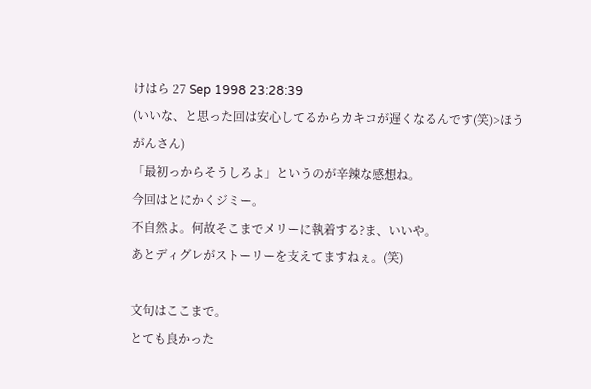けはら 27 Sep 1998 23:28:39
(いいな、と思った回は安心してるからカキコが遅くなるんです(笑)>ほうがんさん)
「最初っからそうしろよ」というのが辛辣な感想ね。
今回はとにかくジミー。
不自然よ。何故そこまでメリーに執着する?ま、いいや。
あとディグレがストーリーを支えてますねぇ。(笑)

文句はここまで。
とても良かった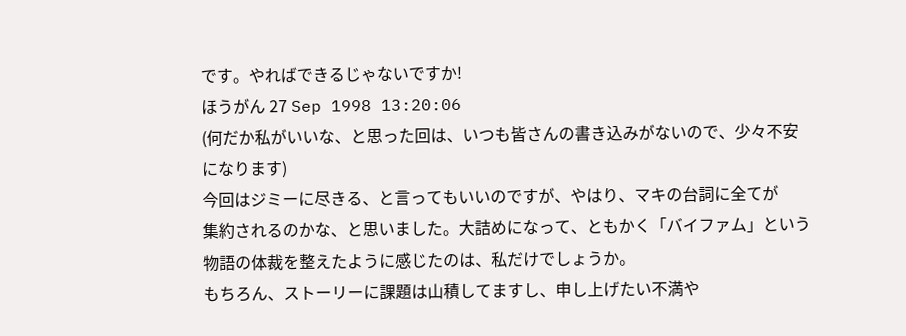です。やればできるじゃないですか!
ほうがん 27 Sep 1998 13:20:06
(何だか私がいいな、と思った回は、いつも皆さんの書き込みがないので、少々不安
になります)
今回はジミーに尽きる、と言ってもいいのですが、やはり、マキの台詞に全てが
集約されるのかな、と思いました。大詰めになって、ともかく「バイファム」という
物語の体裁を整えたように感じたのは、私だけでしょうか。
もちろん、ストーリーに課題は山積してますし、申し上げたい不満や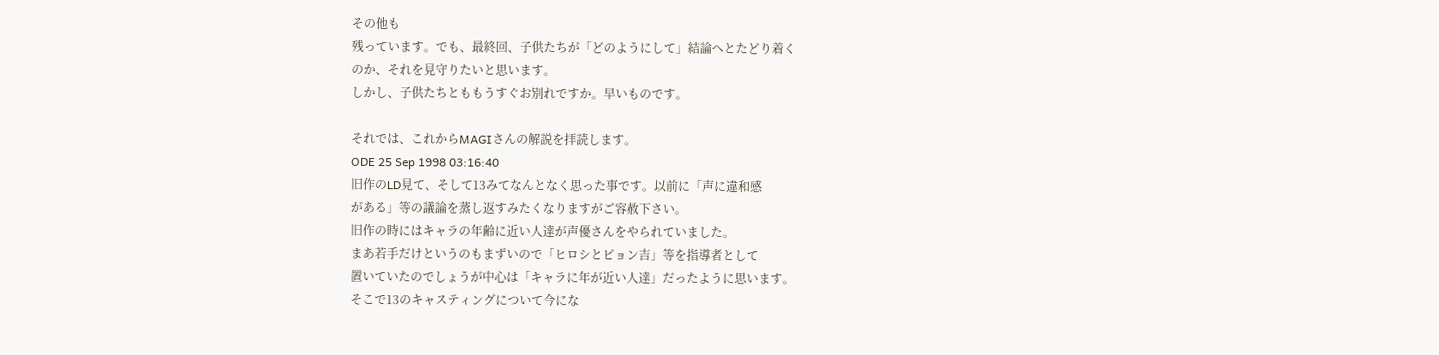その他も
残っています。でも、最終回、子供たちが「どのようにして」結論へとたどり着く
のか、それを見守りたいと思います。
しかし、子供たちとももうすぐお別れですか。早いものです。

それでは、これからMAGIさんの解説を拝読します。
ODE 25 Sep 1998 03:16:40
旧作のLD見て、そして13みてなんとなく思った事です。以前に「声に違和感
がある」等の議論を蒸し返すみたくなりますがご容赦下さい。
旧作の時にはキャラの年齢に近い人達が声優さんをやられていました。
まあ若手だけというのもまずいので「ヒロシとピョン吉」等を指導者として
置いていたのでしょうが中心は「キャラに年が近い人達」だったように思います。
そこで13のキャスティングについて今にな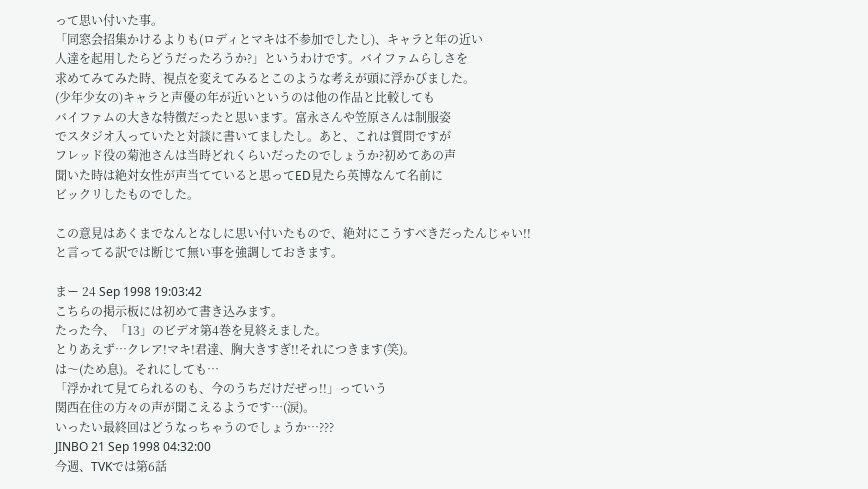って思い付いた事。
「同窓会招集かけるよりも(ロディとマキは不参加でしたし)、キャラと年の近い
人達を起用したらどうだったろうか?」というわけです。バイファムらしさを
求めてみてみた時、視点を変えてみるとこのような考えが頭に浮かびました。
(少年少女の)キャラと声優の年が近いというのは他の作品と比較しても
バイファムの大きな特徴だったと思います。富永さんや笠原さんは制服姿
でスタジオ入っていたと対談に書いてましたし。あと、これは質問ですが
フレッド役の菊池さんは当時どれくらいだったのでしょうか?初めてあの声
聞いた時は絶対女性が声当てていると思ってED見たら英博なんて名前に
ビックリしたものでした。

この意見はあくまでなんとなしに思い付いたもので、絶対にこうすべきだったんじゃい!!
と言ってる訳では断じて無い事を強調しておきます。

まー 24 Sep 1998 19:03:42
こちらの掲示板には初めて書き込みます。
たった今、「13」のビデオ第4巻を見終えました。
とりあえず…クレア!マキ!君達、胸大きすぎ!!それにつきます(笑)。
は〜(ため息)。それにしても…
「浮かれて見てられるのも、今のうちだけだぜっ!!」っていう
関西在住の方々の声が聞こえるようです…(涙)。
いったい最終回はどうなっちゃうのでしょうか…???
JINBO 21 Sep 1998 04:32:00
今週、TVKでは第6話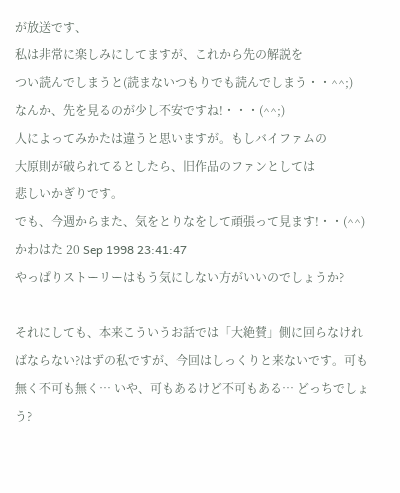が放送です、
私は非常に楽しみにしてますが、これから先の解説を
つい読んでしまうと(読まないつもりでも読んでしまう・・^^;)
なんか、先を見るのが少し不安ですね!・・・(^^;)
人によってみかたは違うと思いますが。もしバイファムの
大原則が破られてるとしたら、旧作品のファンとしては
悲しいかぎりです。
でも、今週からまた、気をとりなをして頑張って見ます!・・(^^)
かわはた 20 Sep 1998 23:41:47
やっぱりストーリーはもう気にしない方がいいのでしょうか?

それにしても、本来こういうお話では「大絶賛」側に回らなければならない?はずの私ですが、今回はしっくりと来ないです。可も無く不可も無く… いや、可もあるけど不可もある… どっちでしょう?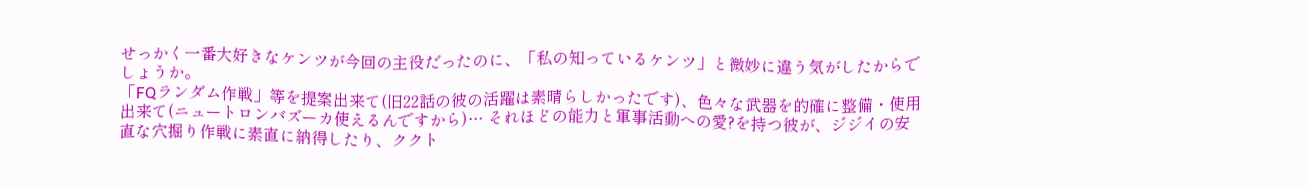せっかく一番大好きなケンツが今回の主役だったのに、「私の知っているケンツ」と微妙に違う気がしたからでしょうか。
「FQランダム作戦」等を提案出来て(旧22話の彼の活躍は素晴らしかったです)、色々な武器を的確に整備・使用出来て(ニュートロンバズーカ使えるんですから)… それほどの能力と軍事活動への愛?を持つ彼が、ジジイの安直な穴掘り作戦に素直に納得したり、ククト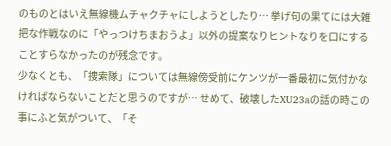のものとはいえ無線機ムチャクチャにしようとしたり… 挙げ句の果てには大雑把な作戦なのに「やっつけちまおうよ」以外の提案なりヒントなりを口にすることすらなかったのが残念です。
少なくとも、「捜索隊」については無線傍受前にケンツが一番最初に気付かなければならないことだと思うのですが… せめて、破壊したXU23aの話の時この事にふと気がついて、「そ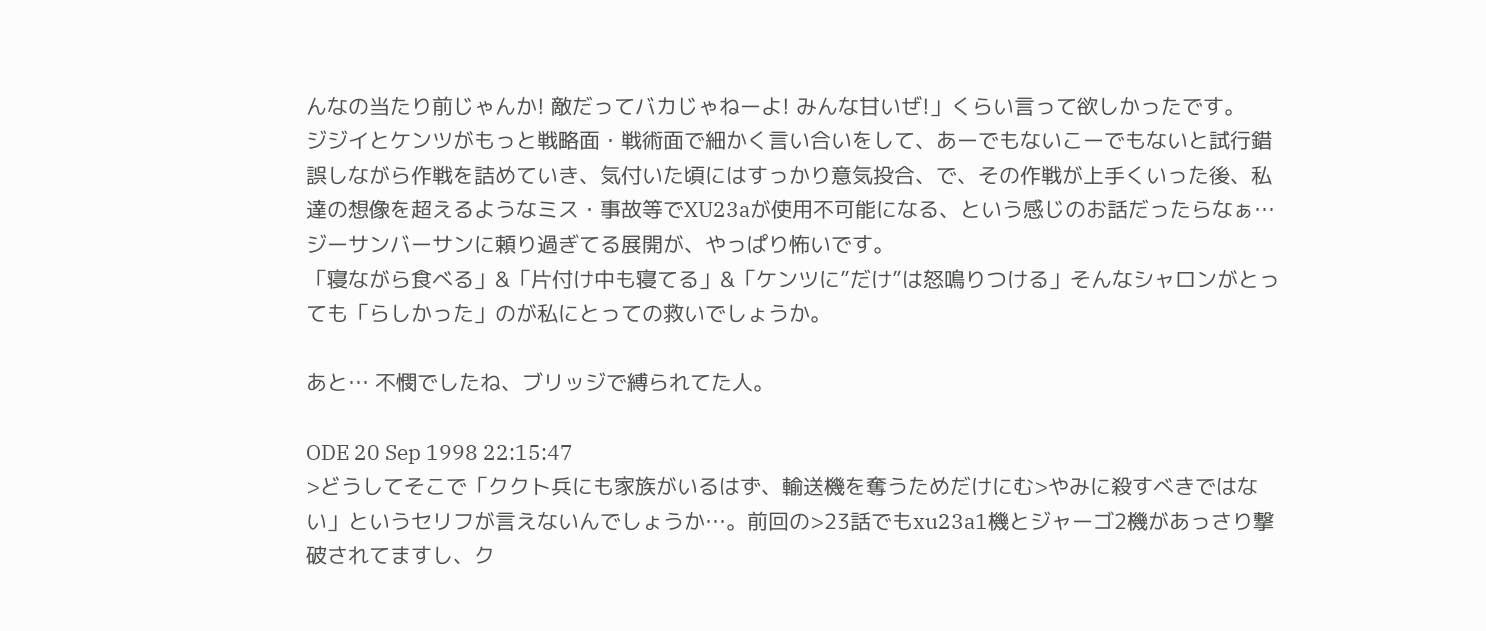んなの当たり前じゃんか! 敵だってバカじゃねーよ! みんな甘いぜ!」くらい言って欲しかったです。
ジジイとケンツがもっと戦略面・戦術面で細かく言い合いをして、あーでもないこーでもないと試行錯誤しながら作戦を詰めていき、気付いた頃にはすっかり意気投合、で、その作戦が上手くいった後、私達の想像を超えるようなミス・事故等でXU23aが使用不可能になる、という感じのお話だったらなぁ…
ジーサンバーサンに頼り過ぎてる展開が、やっぱり怖いです。
「寝ながら食べる」&「片付け中も寝てる」&「ケンツに”だけ”は怒鳴りつける」そんなシャロンがとっても「らしかった」のが私にとっての救いでしょうか。

あと… 不憫でしたね、ブリッジで縛られてた人。

ODE 20 Sep 1998 22:15:47
>どうしてそこで「ククト兵にも家族がいるはず、輸送機を奪うためだけにむ>やみに殺すべきではない」というセリフが言えないんでしょうか…。前回の>23話でもxu23a1機とジャーゴ2機があっさり撃破されてますし、ク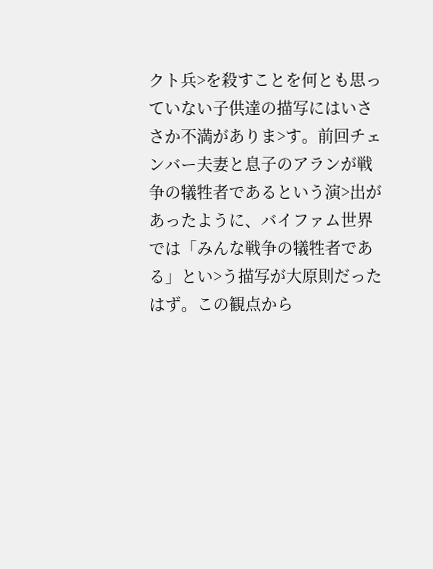クト兵>を殺すことを何とも思っていない子供達の描写にはいささか不満がありま>す。前回チェンバー夫妻と息子のアランが戦争の犠牲者であるという演>出があったように、バイファム世界では「みんな戦争の犠牲者である」とい>う描写が大原則だったはず。この観点から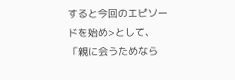すると今回のエピソードを始め>として、「親に会うためなら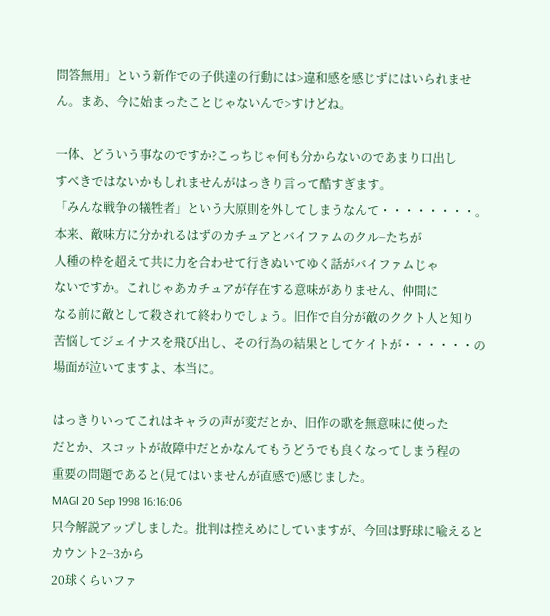問答無用」という新作での子供達の行動には>違和感を感じずにはいられません。まあ、今に始まったことじゃないんで>すけどね。

一体、どういう事なのですか?こっちじゃ何も分からないのであまり口出し
すべきではないかもしれませんがはっきり言って酷すぎます。
「みんな戦争の犠牲者」という大原則を外してしまうなんて・・・・・・・・。
本来、敵味方に分かれるはずのカチュアとバイファムのクル−たちが
人種の枠を超えて共に力を合わせて行きぬいてゆく話がバイファムじゃ
ないですか。これじゃあカチュアが存在する意味がありません、仲間に
なる前に敵として殺されて終わりでしょう。旧作で自分が敵のククト人と知り
苦悩してジェイナスを飛び出し、その行為の結果としてケイトが・・・・・・の
場面が泣いてますよ、本当に。

はっきりいってこれはキャラの声が変だとか、旧作の歌を無意味に使った
だとか、スコットが故障中だとかなんてもうどうでも良くなってしまう程の
重要の問題であると(見てはいませんが直感で)感じました。
MAGI 20 Sep 1998 16:16:06
只今解説アップしました。批判は控えめにしていますが、今回は野球に喩えるとカウント2−3から
20球くらいファ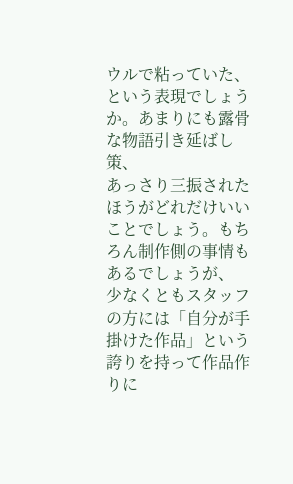ウルで粘っていた、という表現でしょうか。あまりにも露骨な物語引き延ばし策、
あっさり三振されたほうがどれだけいいことでしょう。もちろん制作側の事情もあるでしょうが、
少なくともスタッフの方には「自分が手掛けた作品」という誇りを持って作品作りに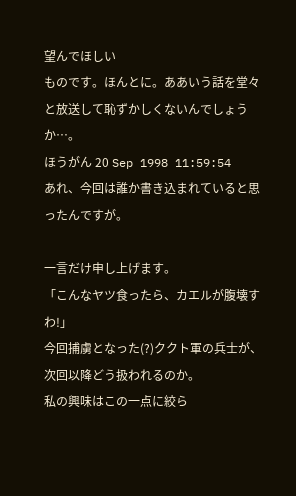望んでほしい
ものです。ほんとに。ああいう話を堂々と放送して恥ずかしくないんでしょうか…。
ほうがん 20 Sep 1998 11:59:54
あれ、今回は誰か書き込まれていると思ったんですが。

一言だけ申し上げます。
「こんなヤツ食ったら、カエルが腹壊すわ!」
今回捕虜となった(?)ククト軍の兵士が、次回以降どう扱われるのか。
私の興味はこの一点に絞ら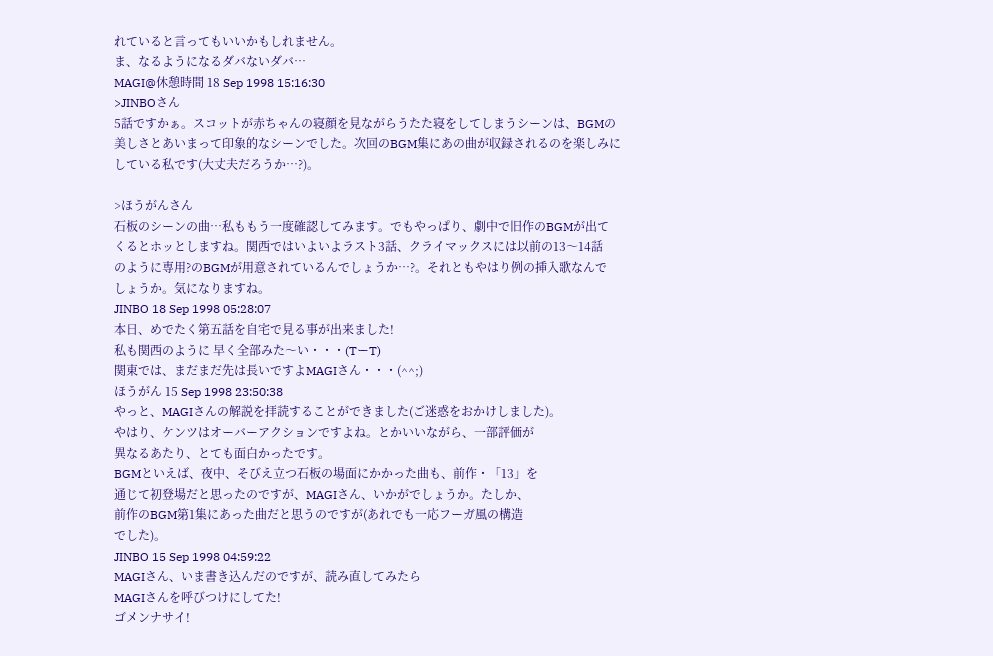れていると言ってもいいかもしれません。
ま、なるようになるダバないダバ…
MAGI@休憩時間 18 Sep 1998 15:16:30
>JINBOさん
5話ですかぁ。スコットが赤ちゃんの寝顔を見ながらうたた寝をしてしまうシーンは、BGMの
美しさとあいまって印象的なシーンでした。次回のBGM集にあの曲が収録されるのを楽しみに
している私です(大丈夫だろうか…?)。

>ほうがんさん
石板のシーンの曲…私ももう一度確認してみます。でもやっぱり、劇中で旧作のBGMが出て
くるとホッとしますね。関西ではいよいよラスト3話、クライマックスには以前の13〜14話
のように専用?のBGMが用意されているんでしょうか…?。それともやはり例の挿入歌なんで
しょうか。気になりますね。
JINBO 18 Sep 1998 05:28:07
本日、めでたく第五話を自宅で見る事が出来ました!
私も関西のように 早く全部みた〜い・・・(TーT)
関東では、まだまだ先は長いですよMAGIさん・・・(^^;)
ほうがん 15 Sep 1998 23:50:38
やっと、MAGIさんの解説を拝読することができました(ご迷惑をおかけしました)。
やはり、ケンツはオーバーアクションですよね。とかいいながら、一部評価が
異なるあたり、とても面白かったです。
BGMといえば、夜中、そびえ立つ石板の場面にかかった曲も、前作・「13」を
通じて初登場だと思ったのですが、MAGIさん、いかがでしょうか。たしか、
前作のBGM第1集にあった曲だと思うのですが(あれでも一応フーガ風の構造
でした)。
JINBO 15 Sep 1998 04:59:22
MAGIさん、いま書き込んだのですが、読み直してみたら
MAGIさんを呼びつけにしてた!
ゴメンナサイ!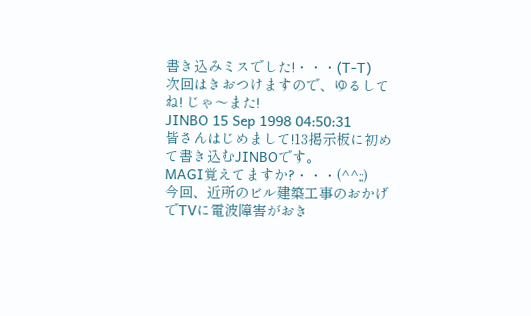書き込みミスでした!・・・(T-T)
次回はきおつけますので、ゆるしてね! じゃ〜また!
JINBO 15 Sep 1998 04:50:31
皆さんはじめまして!13掲示板に初めて書き込むJINBOです。
MAGI覚えてますか?・・・(^^;;)
今回、近所のビル建築工事のおかげでTVに電波障害がおき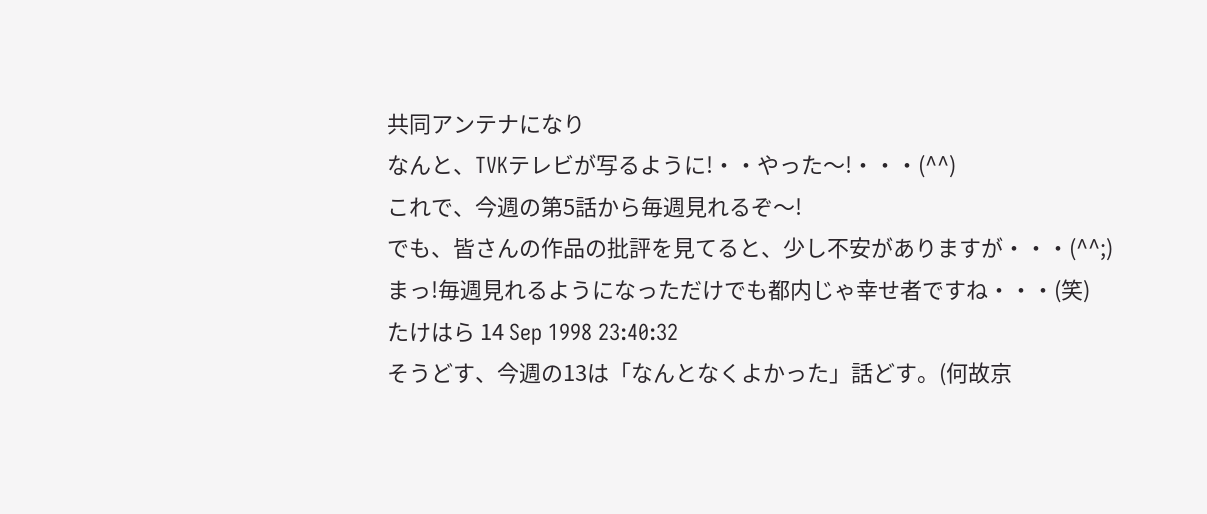共同アンテナになり
なんと、TVKテレビが写るように!・・やった〜!・・・(^^)
これで、今週の第5話から毎週見れるぞ〜!
でも、皆さんの作品の批評を見てると、少し不安がありますが・・・(^^;)
まっ!毎週見れるようになっただけでも都内じゃ幸せ者ですね・・・(笑)
たけはら 14 Sep 1998 23:40:32
そうどす、今週の13は「なんとなくよかった」話どす。(何故京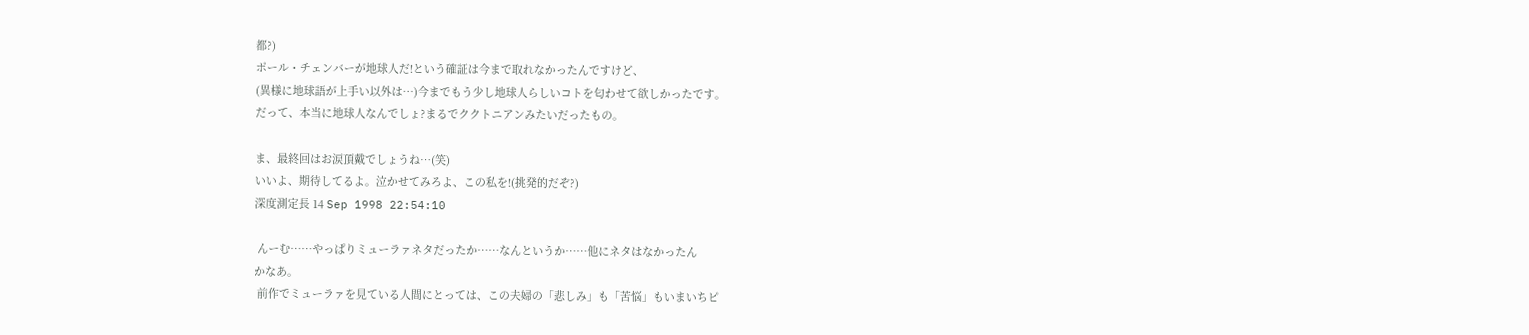都?)
ポール・チェンバーが地球人だ!という確証は今まで取れなかったんですけど、
(異様に地球語が上手い以外は…)今までもう少し地球人らしいコトを匂わせて欲しかったです。
だって、本当に地球人なんでしょ?まるでククトニアンみたいだったもの。

ま、最終回はお涙頂戴でしょうね…(笑)
いいよ、期待してるよ。泣かせてみろよ、この私を!(挑発的だぞ?)
深度測定長 14 Sep 1998 22:54:10

 んーむ……やっぱりミューラァネタだったか……なんというか……他にネタはなかったん
かなあ。
 前作でミューラァを見ている人間にとっては、この夫婦の「悲しみ」も「苦悩」もいまいちピ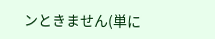ンときません(単に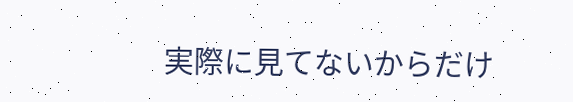実際に見てないからだけ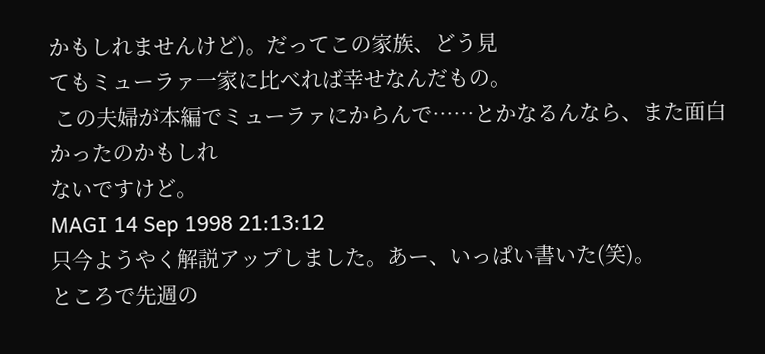かもしれませんけど)。だってこの家族、どう見
てもミューラァ一家に比べれば幸せなんだもの。
 この夫婦が本編でミューラァにからんで……とかなるんなら、また面白かったのかもしれ
ないですけど。
MAGI 14 Sep 1998 21:13:12
只今ようやく解説アップしました。あー、いっぱい書いた(笑)。
ところで先週の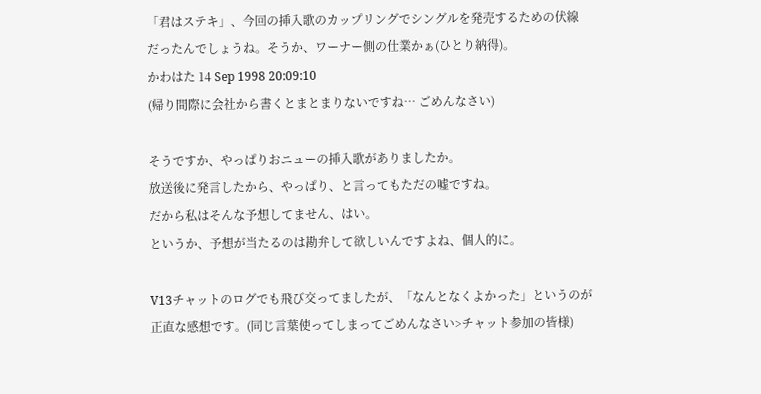「君はステキ」、今回の挿入歌のカップリングでシングルを発売するための伏線
だったんでしょうね。そうか、ワーナー側の仕業かぁ(ひとり納得)。
かわはた 14 Sep 1998 20:09:10
(帰り間際に会社から書くとまとまりないですね… ごめんなさい)

そうですか、やっぱりおニューの挿入歌がありましたか。
放送後に発言したから、やっぱり、と言ってもただの嘘ですね。
だから私はそんな予想してません、はい。
というか、予想が当たるのは勘弁して欲しいんですよね、個人的に。

V13チャットのログでも飛び交ってましたが、「なんとなくよかった」というのが
正直な感想です。(同じ言葉使ってしまってごめんなさい>チャット参加の皆様)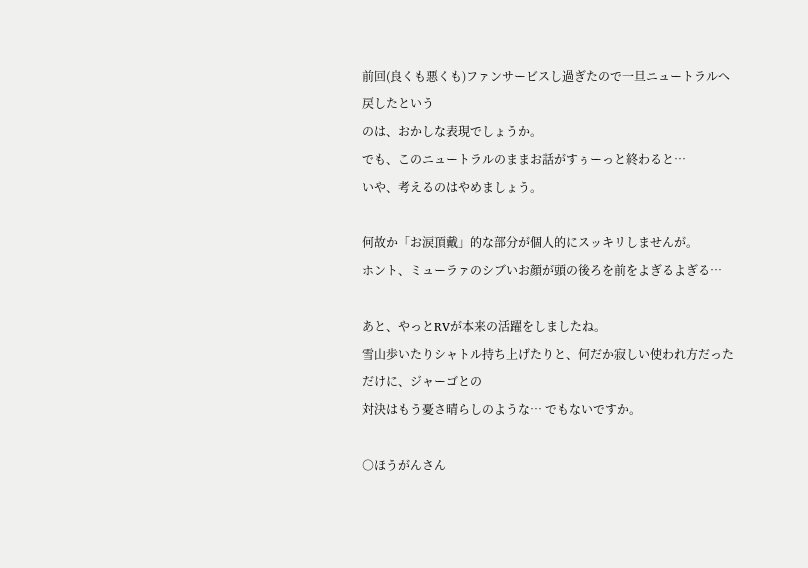前回(良くも悪くも)ファンサービスし過ぎたので一旦ニュートラルへ戻したという
のは、おかしな表現でしょうか。
でも、このニュートラルのままお話がすぅーっと終わると…
いや、考えるのはやめましょう。

何故か「お涙頂戴」的な部分が個人的にスッキリしませんが。
ホント、ミューラァのシブいお顔が頭の後ろを前をよぎるよぎる…

あと、やっとRVが本来の活躍をしましたね。
雪山歩いたりシャトル持ち上げたりと、何だか寂しい使われ方だっただけに、ジャーゴとの
対決はもう憂さ晴らしのような… でもないですか。

○ほうがんさん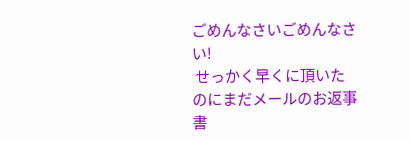ごめんなさいごめんなさい!
 せっかく早くに頂いたのにまだメールのお返事書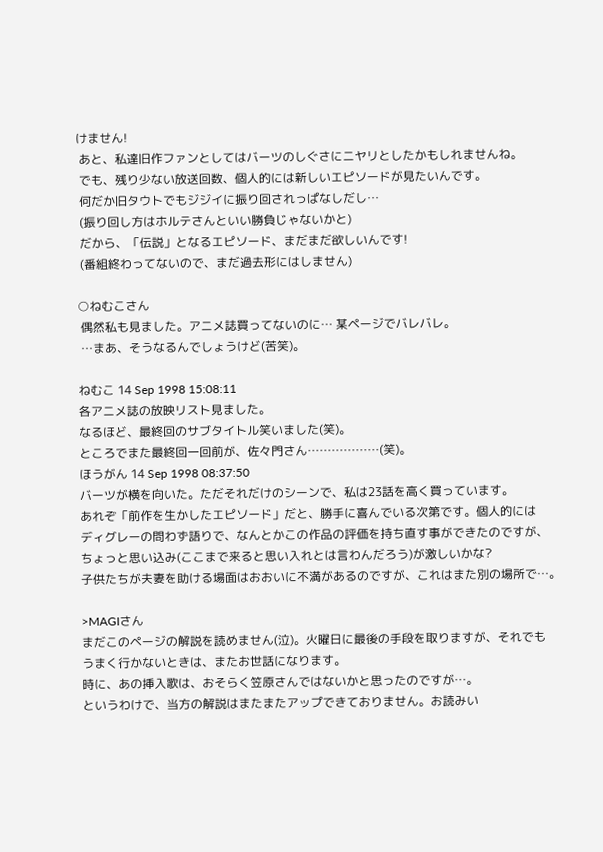けません!
 あと、私達旧作ファンとしてはバーツのしぐさにニヤリとしたかもしれませんね。
 でも、残り少ない放送回数、個人的には新しいエピソードが見たいんです。
 何だか旧タウトでもジジイに振り回されっぱなしだし…
 (振り回し方はホルテさんといい勝負じゃないかと)
 だから、「伝説」となるエピソード、まだまだ欲しいんです!
 (番組終わってないので、まだ過去形にはしません)

○ねむこさん
 偶然私も見ました。アニメ誌買ってないのに… 某ページでバレバレ。
 …まあ、そうなるんでしょうけど(苦笑)。

ねむこ 14 Sep 1998 15:08:11
各アニメ誌の放映リスト見ました。
なるほど、最終回のサブタイトル笑いました(笑)。
ところでまた最終回一回前が、佐々門さん………………(笑)。
ほうがん 14 Sep 1998 08:37:50
バーツが横を向いた。ただそれだけのシーンで、私は23話を高く買っています。
あれぞ「前作を生かしたエピソード」だと、勝手に喜んでいる次第です。個人的には
ディグレーの問わず語りで、なんとかこの作品の評価を持ち直す事ができたのですが、
ちょっと思い込み(ここまで来ると思い入れとは言わんだろう)が激しいかな?
子供たちが夫妻を助ける場面はおおいに不満があるのですが、これはまた別の場所で…。

>MAGIさん
まだこのページの解説を読めません(泣)。火曜日に最後の手段を取りますが、それでも
うまく行かないときは、またお世話になります。
時に、あの挿入歌は、おそらく笠原さんではないかと思ったのですが…。
というわけで、当方の解説はまたまたアップできておりません。お読みい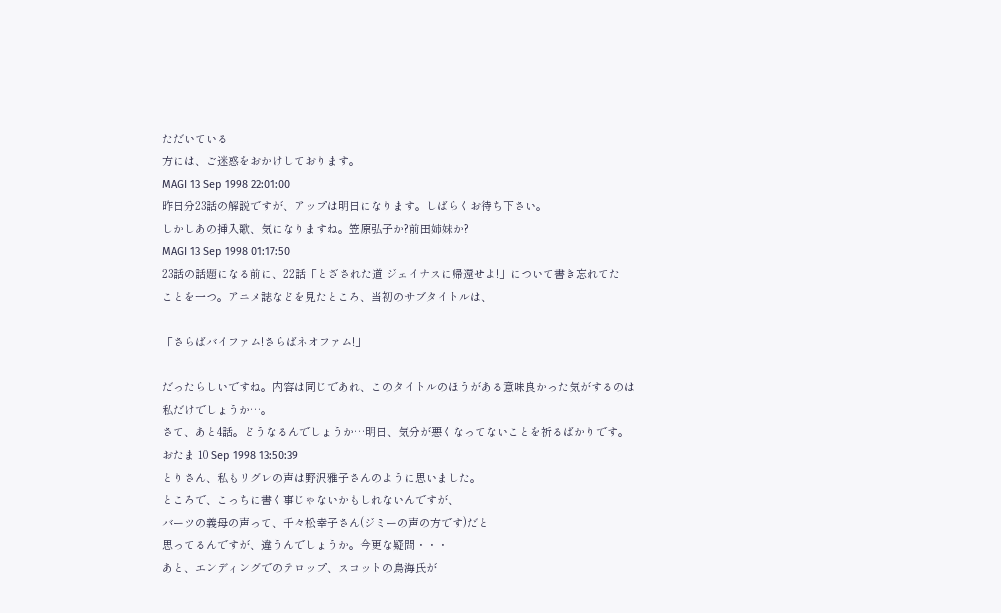ただいている
方には、ご迷惑をおかけしております。
MAGI 13 Sep 1998 22:01:00
昨日分23話の解説ですが、アップは明日になります。しばらくお待ち下さい。
しかしあの挿入歌、気になりますね。笠原弘子か?前田姉妹か?
MAGI 13 Sep 1998 01:17:50
23話の話題になる前に、22話「とざされた道 ジェイナスに帰還せよ!」について書き忘れてた
ことを一つ。アニメ誌などを見たところ、当初のサブタイトルは、

「さらばバイファム!さらばネオファム!」

だったらしいですね。内容は同じであれ、このタイトルのほうがある意味良かった気がするのは
私だけでしょうか…。
さて、あと4話。どうなるんでしょうか…明日、気分が悪くなってないことを祈るばかりです。
おたま 10 Sep 1998 13:50:39
とりさん、私もリグレの声は野沢雅子さんのように思いました。
ところで、こっちに書く事じゃないかもしれないんですが、
バーツの義母の声って、千々松幸子さん(ジミーの声の方です)だと
思ってるんですが、違うんでしょうか。今更な疑問・・・
あと、エンディングでのテロップ、スコットの鳥海氏が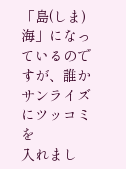「島(しま)海」になっているのですが、誰かサンライズにツッコミを
入れまし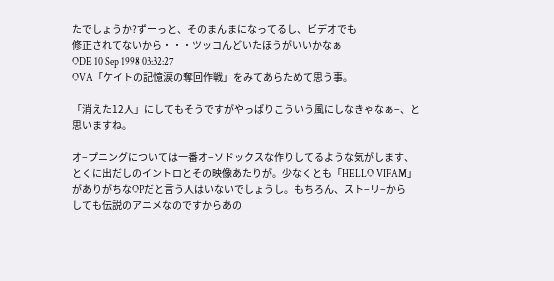たでしょうか?ずーっと、そのまんまになってるし、ビデオでも
修正されてないから・・・ツッコんどいたほうがいいかなぁ
ODE 10 Sep 1998 03:32:27
OVA「ケイトの記憶涙の奪回作戦」をみてあらためて思う事。

「消えた12人」にしてもそうですがやっぱりこういう風にしなきゃなぁ−、と
思いますね。

オ−プニングについては一番オ−ソドックスな作りしてるような気がします、
とくに出だしのイントロとその映像あたりが。少なくとも「HELLO VIFAM」
がありがちなOPだと言う人はいないでしょうし。もちろん、スト−リ−から
しても伝説のアニメなのですからあの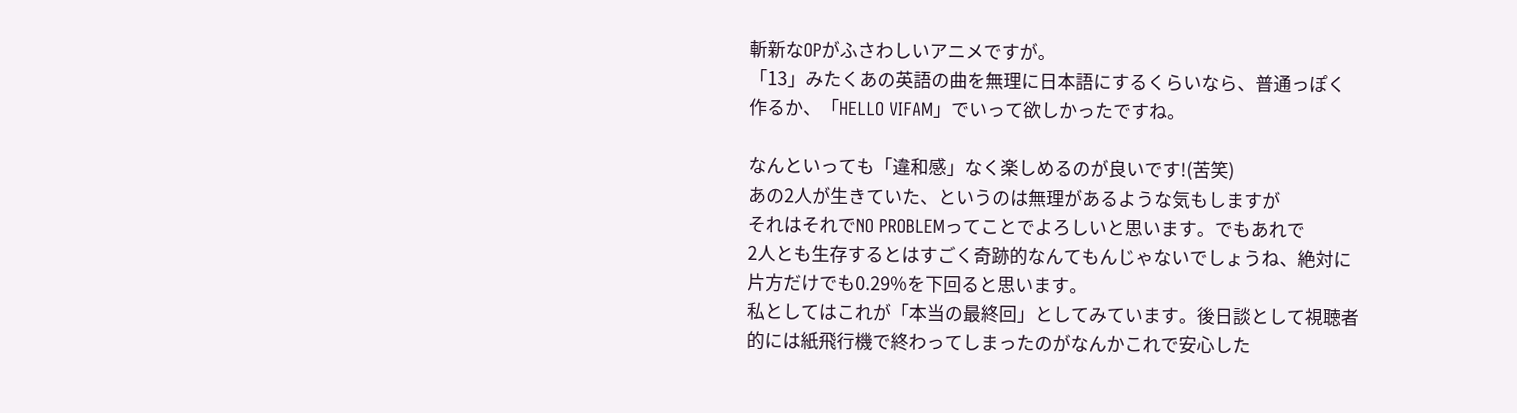斬新なOPがふさわしいアニメですが。
「13」みたくあの英語の曲を無理に日本語にするくらいなら、普通っぽく
作るか、「HELLO VIFAM」でいって欲しかったですね。

なんといっても「違和感」なく楽しめるのが良いです!(苦笑)
あの2人が生きていた、というのは無理があるような気もしますが
それはそれでNO PROBLEMってことでよろしいと思います。でもあれで
2人とも生存するとはすごく奇跡的なんてもんじゃないでしょうね、絶対に
片方だけでも0.29%を下回ると思います。
私としてはこれが「本当の最終回」としてみています。後日談として視聴者
的には紙飛行機で終わってしまったのがなんかこれで安心した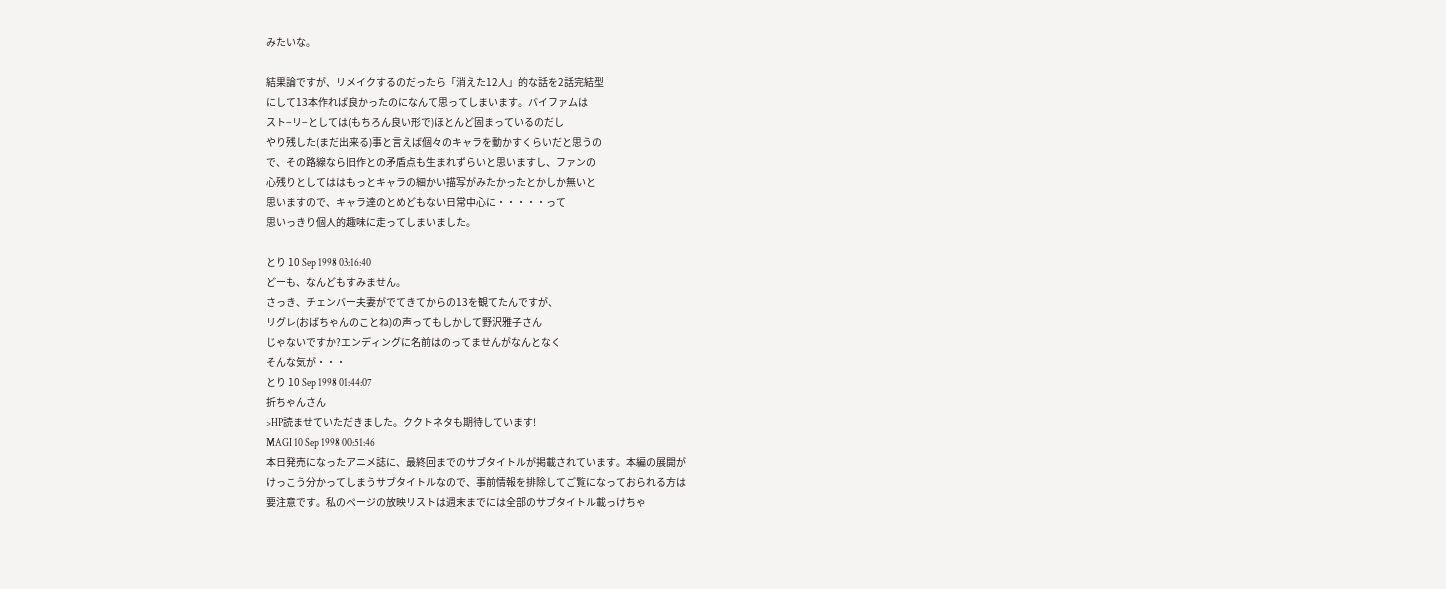みたいな。

結果論ですが、リメイクするのだったら「消えた12人」的な話を2話完結型
にして13本作れば良かったのになんて思ってしまいます。バイファムは
スト−リ−としては(もちろん良い形で)ほとんど固まっているのだし
やり残した(まだ出来る)事と言えば個々のキャラを動かすくらいだと思うの
で、その路線なら旧作との矛盾点も生まれずらいと思いますし、ファンの
心残りとしてははもっとキャラの細かい描写がみたかったとかしか無いと
思いますので、キャラ達のとめどもない日常中心に・・・・・って
思いっきり個人的趣味に走ってしまいました。

とり 10 Sep 1998 03:16:40
どーも、なんどもすみません。
さっき、チェンバー夫妻がでてきてからの13を観てたんですが、
リグレ(おばちゃんのことね)の声ってもしかして野沢雅子さん
じゃないですか?エンディングに名前はのってませんがなんとなく
そんな気が・・・
とり 10 Sep 1998 01:44:07
折ちゃんさん
>HP読ませていただきました。ククトネタも期待しています!
MAGI 10 Sep 1998 00:51:46
本日発売になったアニメ誌に、最終回までのサブタイトルが掲載されています。本編の展開が
けっこう分かってしまうサブタイトルなので、事前情報を排除してご覧になっておられる方は
要注意です。私のページの放映リストは週末までには全部のサブタイトル載っけちゃ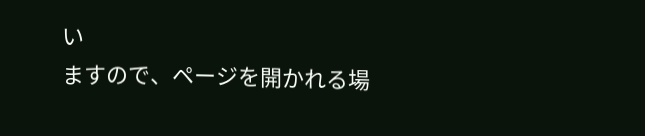い
ますので、ページを開かれる場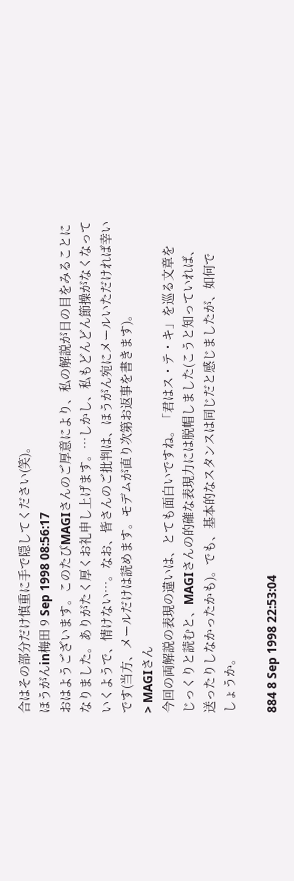合はその部分だけ慎重に手で隠してください(笑)。
ほうがんin梅田 9 Sep 1998 08:56:17
おはようございます。このたびMAGIさんのご厚意により、私の解説が日の目をみることに
なりました。ありがたく厚くお礼申し上げます。…しかし、私もどんどん節操がなくなって
いくようで、情けない…。なお、皆さんのご批判は、ほうがん宛にメールいただければ幸い
です(当方、メールだけは読めます。モデムが直り次第お返事を書きます)。
> MAGIさん
今回の両解説の表現の違いは、とても面白いですね。「君はス・テ・キ」を巡る文章を
じっくりと読むと、MAGIさんの的確な表現力には脱帽しました(こうと知っていれば、
送ったりしなかったかも)。でも、基本的なスタンスは同じだと感じましたが、如何で
しょうか。

884 8 Sep 1998 22:53:04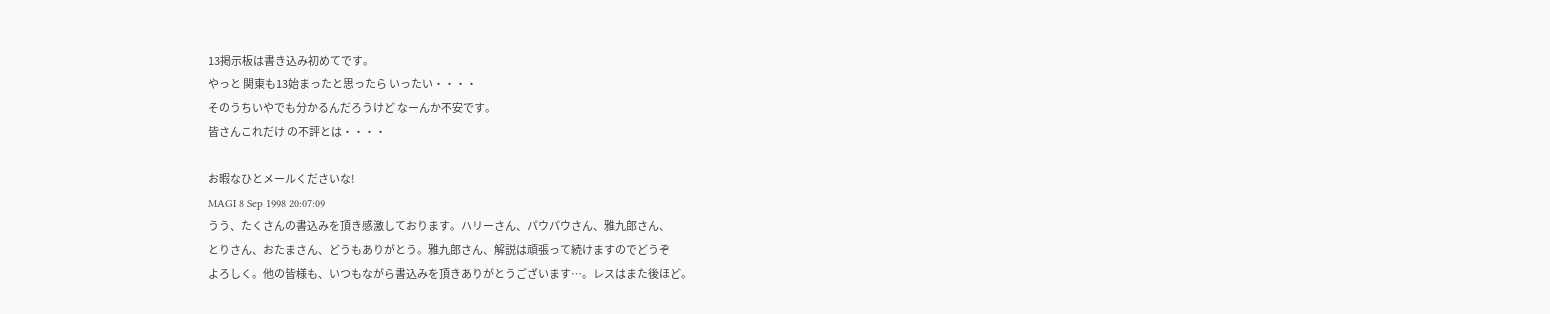13掲示板は書き込み初めてです。
やっと 関東も13始まったと思ったら いったい・・・・
そのうちいやでも分かるんだろうけど なーんか不安です。
皆さんこれだけ の不評とは・・・・

お暇なひとメールくださいな!
MAGI 8 Sep 1998 20:07:09
うう、たくさんの書込みを頂き感激しております。ハリーさん、パウパウさん、雅九郎さん、
とりさん、おたまさん、どうもありがとう。雅九郎さん、解説は頑張って続けますのでどうぞ
よろしく。他の皆様も、いつもながら書込みを頂きありがとうございます…。レスはまた後ほど。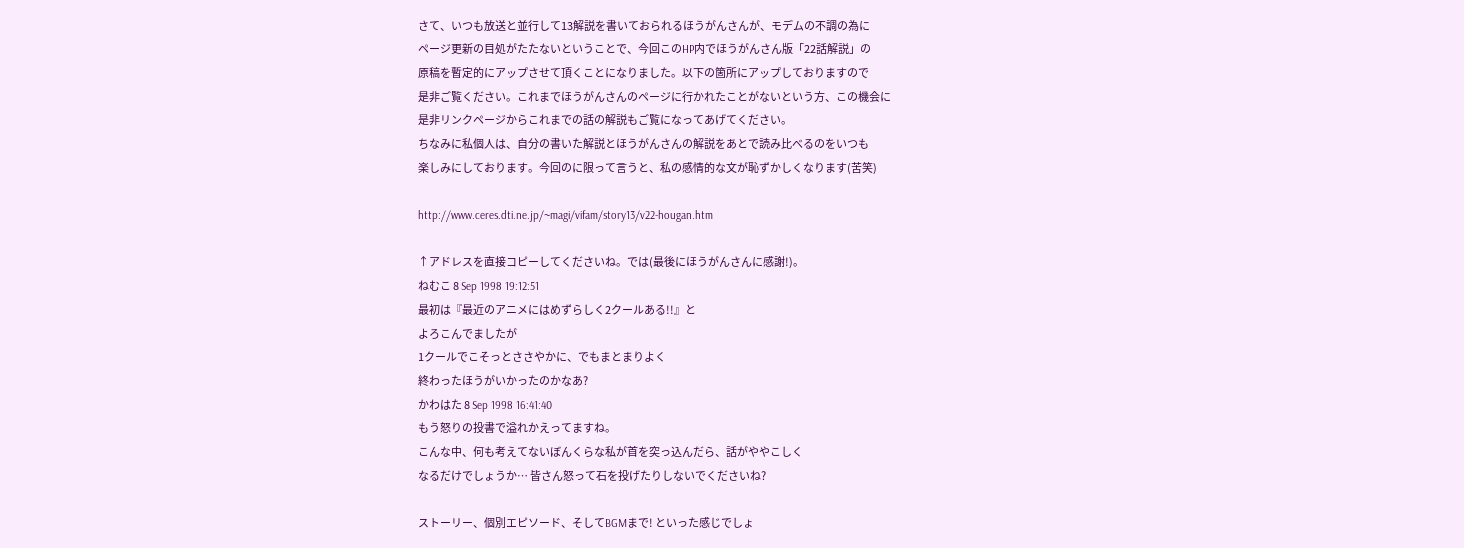さて、いつも放送と並行して13解説を書いておられるほうがんさんが、モデムの不調の為に
ページ更新の目処がたたないということで、今回このHP内でほうがんさん版「22話解説」の
原稿を暫定的にアップさせて頂くことになりました。以下の箇所にアップしておりますので
是非ご覧ください。これまでほうがんさんのページに行かれたことがないという方、この機会に
是非リンクページからこれまでの話の解説もご覧になってあげてください。
ちなみに私個人は、自分の書いた解説とほうがんさんの解説をあとで読み比べるのをいつも
楽しみにしております。今回のに限って言うと、私の感情的な文が恥ずかしくなります(苦笑)

http://www.ceres.dti.ne.jp/~magi/vifam/story13/v22-hougan.htm

↑アドレスを直接コピーしてくださいね。では(最後にほうがんさんに感謝!)。
ねむこ 8 Sep 1998 19:12:51
最初は『最近のアニメにはめずらしく2クールある!!』と
よろこんでましたが
1クールでこそっとささやかに、でもまとまりよく
終わったほうがいかったのかなあ?
かわはた 8 Sep 1998 16:41:40
もう怒りの投書で溢れかえってますね。
こんな中、何も考えてないぼんくらな私が首を突っ込んだら、話がややこしく
なるだけでしょうか… 皆さん怒って石を投げたりしないでくださいね?

ストーリー、個別エピソード、そしてBGMまで! といった感じでしょ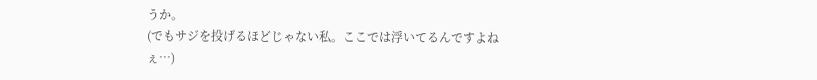うか。
(でもサジを投げるほどじゃない私。ここでは浮いてるんですよねぇ…)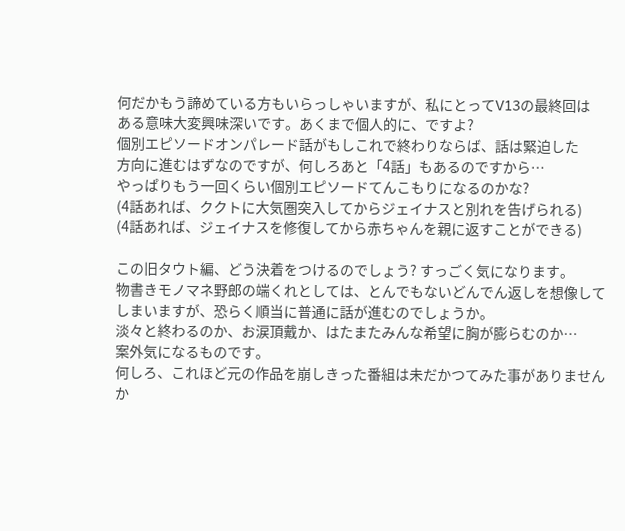何だかもう諦めている方もいらっしゃいますが、私にとってV13の最終回は
ある意味大変興味深いです。あくまで個人的に、ですよ?
個別エピソードオンパレード話がもしこれで終わりならば、話は緊迫した
方向に進むはずなのですが、何しろあと「4話」もあるのですから…
やっぱりもう一回くらい個別エピソードてんこもりになるのかな?
(4話あれば、ククトに大気圏突入してからジェイナスと別れを告げられる)
(4話あれば、ジェイナスを修復してから赤ちゃんを親に返すことができる)

この旧タウト編、どう決着をつけるのでしょう? すっごく気になります。
物書きモノマネ野郎の端くれとしては、とんでもないどんでん返しを想像して
しまいますが、恐らく順当に普通に話が進むのでしょうか。
淡々と終わるのか、お涙頂戴か、はたまたみんな希望に胸が膨らむのか…
案外気になるものです。
何しろ、これほど元の作品を崩しきった番組は未だかつてみた事がありません
か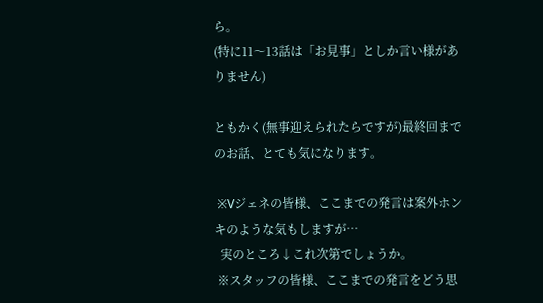ら。
(特に11〜13話は「お見事」としか言い様がありません)

ともかく(無事迎えられたらですが)最終回までのお話、とても気になります。

 ※Vジェネの皆様、ここまでの発言は案外ホンキのような気もしますが…
  実のところ↓これ次第でしょうか。
 ※スタッフの皆様、ここまでの発言をどう思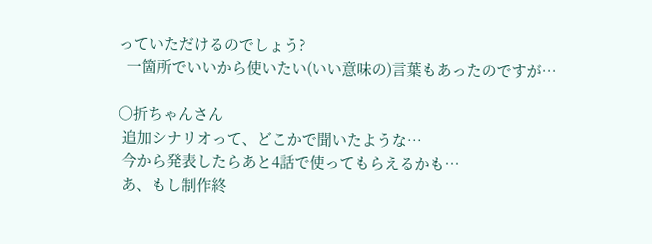っていただけるのでしょう?
  一箇所でいいから使いたい(いい意味の)言葉もあったのですが…

○折ちゃんさん
 追加シナリオって、どこかで聞いたような…
 今から発表したらあと4話で使ってもらえるかも…
 あ、もし制作終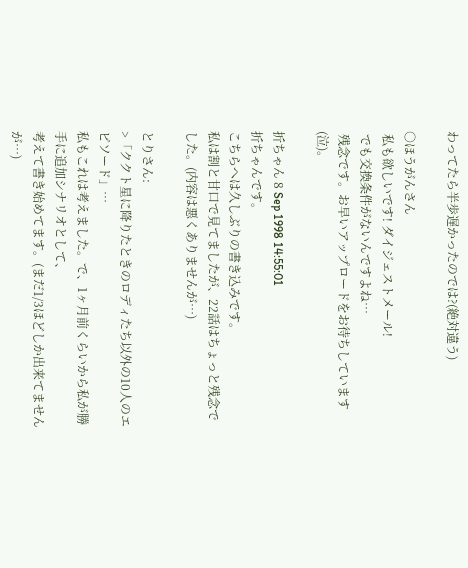わってたら半歩遅かったのでは?(絶対違う)

○ほうがんさん
 私も欲しいです! ダイジェストメール!
 でも交換条件がないんですよね…
 残念です。お早いアップロードをお待ちしています(泣)。

折ちゃん 8 Sep 1998 14:55:01
折ちゃんです。
こちらへは久しぶりの書き込みです。
私は割と甘口で見てましたが、22話はちょっと残念でした。(内容は悪くありませんが…)

とりさん:
>「ククト星に降りたときのロディたち以外の10人のエピソード」…
私もこれは考えました。で、1ヶ月前くらいから私が勝手に追加シナリオとして、
考えて書き始めてます。(まだ1/3ほどしか出来てませんが…)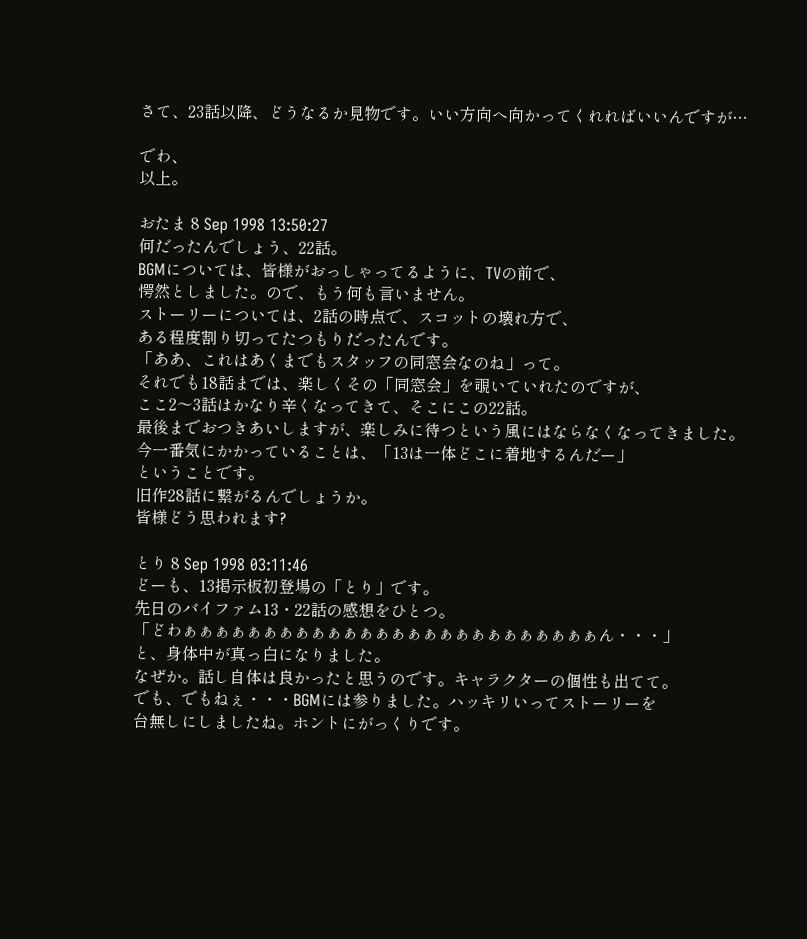さて、23話以降、どうなるか見物です。いい方向へ向かってくれればいいんですが…

でわ、
以上。

おたま 8 Sep 1998 13:50:27
何だったんでしょう、22話。
BGMについては、皆様がおっしゃってるように、TVの前で、
愕然としました。ので、もう何も言いません。
ストーリーについては、2話の時点で、スコットの壊れ方で、
ある程度割り切ってたつもりだったんです。
「ああ、これはあくまでもスタッフの同窓会なのね」って。
それでも18話までは、楽しくその「同窓会」を覗いていれたのですが、
ここ2〜3話はかなり辛くなってきて、そこにこの22話。
最後までおつきあいしますが、楽しみに待つという風にはならなくなってきました。
今一番気にかかっていることは、「13は一体どこに着地するんだー」
ということです。
旧作28話に繋がるんでしょうか。
皆様どう思われます?

とり 8 Sep 1998 03:11:46
どーも、13掲示板初登場の「とり」です。
先日のバイファム13・22話の感想をひとつ。
「どわぁぁぁぁぁぁぁぁぁぁぁぁぁぁぁぁぁぁぁぁぁぁぁぁぁぁん・・・」
と、身体中が真っ白になりました。
なぜか。話し自体は良かったと思うのです。キャラクターの個性も出てて。
でも、でもねぇ・・・BGMには参りました。ハッキリいってストーリーを
台無しにしましたね。ホントにがっくりです。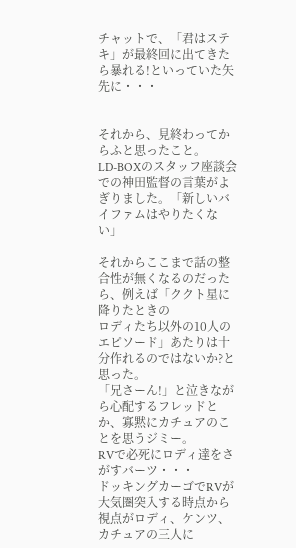チャットで、「君はステキ」が最終回に出てきたら暴れる!といっていた矢先に・・・


それから、見終わってからふと思ったこと。
LD-BOXのスタッフ座談会での神田監督の言葉がよぎりました。「新しいバイファムはやりたくない」

それからここまで話の整合性が無くなるのだったら、例えば「ククト星に降りたときの
ロディたち以外の10人のエピソード」あたりは十分作れるのではないか?と思った。
「兄さーん!」と泣きながら心配するフレッドとか、寡黙にカチュアのことを思うジミー。
RVで必死にロディ達をさがすバーツ・・・
ドッキングカーゴでRVが大気圏突入する時点から視点がロディ、ケンツ、カチュアの三人に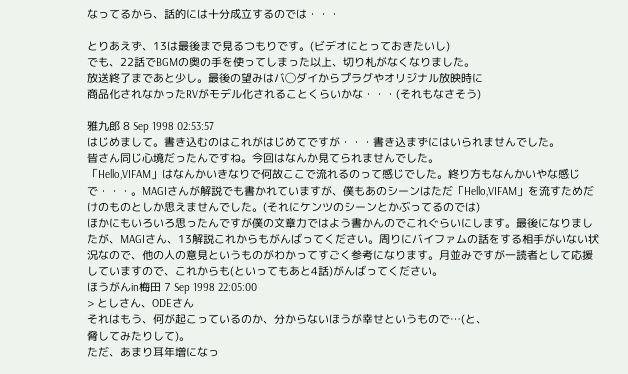なってるから、話的には十分成立するのでは・・・

とりあえず、13は最後まで見るつもりです。(ビデオにとっておきたいし)
でも、22話でBGMの奥の手を使ってしまった以上、切り札がなくなりました。
放送終了まであと少し。最後の望みはバ◯ダイからプラグやオリジナル放映時に
商品化されなかったRVがモデル化されることくらいかな・・・(それもなさそう)

雅九郎 8 Sep 1998 02:53:57
はじめまして。書き込むのはこれがはじめてですが・・・書き込まずにはいられませんでした。
皆さん同じ心境だったんですね。今回はなんか見てられませんでした。
「Hello,VIFAM」はなんかいきなりで何故ここで流れるのって感じでした。終り方もなんかいやな感じで・・・。MAGIさんが解説でも書かれていますが、僕もあのシーンはただ「Hello,VIFAM」を流すためだけのものとしか思えませんでした。(それにケンツのシーンとかぶってるのでは)
ほかにもいろいろ思ったんですが僕の文章力ではよう書かんのでこれぐらいにします。最後になりましたが、MAGIさん、13解説これからもがんばってください。周りにバイファムの話をする相手がいない状況なので、他の人の意見というものがわかってすごく参考になります。月並みですが一読者として応援していますので、これからも(といってもあと4話)がんばってください。
ほうがんin梅田 7 Sep 1998 22:05:00
> としさん、ODEさん
それはもう、何が起こっているのか、分からないほうが幸せというもので…(と、
脅してみたりして)。
ただ、あまり耳年増になっ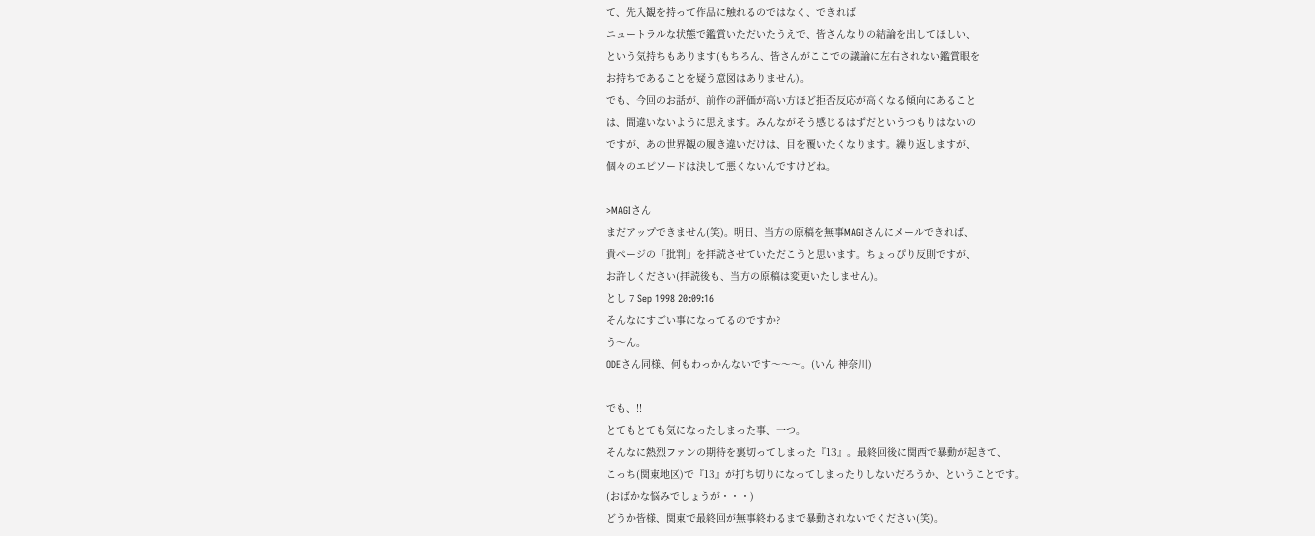て、先入観を持って作品に触れるのではなく、できれば
ニュートラルな状態で鑑賞いただいたうえで、皆さんなりの結論を出してほしい、
という気持ちもあります(もちろん、皆さんがここでの議論に左右されない鑑賞眼を
お持ちであることを疑う意図はありません)。
でも、今回のお話が、前作の評価が高い方ほど拒否反応が高くなる傾向にあること
は、間違いないように思えます。みんながそう感じるはずだというつもりはないの
ですが、あの世界観の履き違いだけは、目を覆いたくなります。繰り返しますが、
個々のエピソードは決して悪くないんですけどね。

>MAGIさん
まだアップできません(笑)。明日、当方の原稿を無事MAGIさんにメールできれば、
貴ページの「批判」を拝読させていただこうと思います。ちょっぴり反則ですが、
お許しください(拝読後も、当方の原稿は変更いたしません)。
とし 7 Sep 1998 20:09:16
そんなにすごい事になってるのですか?
う〜ん。
ODEさん同様、何もわっかんないです〜〜〜。(いん 神奈川)

でも、!!
とてもとても気になったしまった事、一つ。
そんなに熱烈ファンの期待を裏切ってしまった『13』。最終回後に関西で暴動が起きて、
こっち(関東地区)で『13』が打ち切りになってしまったりしないだろうか、ということです。
(おばかな悩みでしょうが・・・)
どうか皆様、関東で最終回が無事終わるまで暴動されないでください(笑)。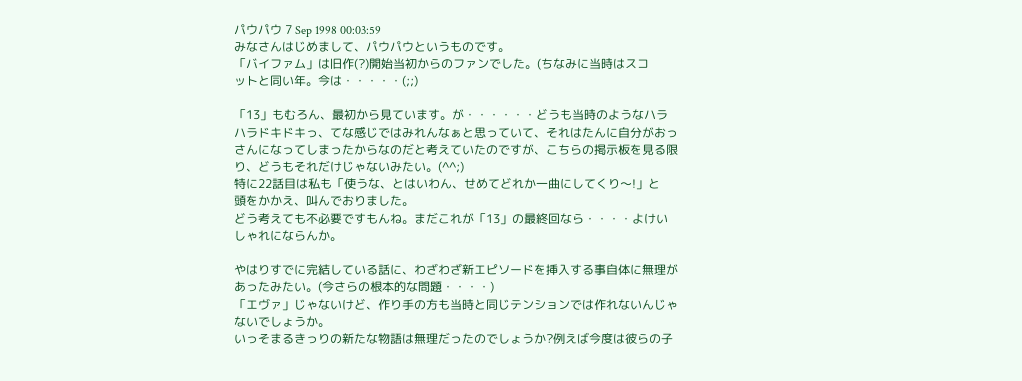パウパウ 7 Sep 1998 00:03:59
みなさんはじめまして、パウパウというものです。
「バイファム」は旧作(?)開始当初からのファンでした。(ちなみに当時はスコ
ットと同い年。今は・・・・・(;;)

「13」もむろん、最初から見ています。が・・・・・・どうも当時のようなハラ
ハラドキドキっ、てな感じではみれんなぁと思っていて、それはたんに自分がおっ
さんになってしまったからなのだと考えていたのですが、こちらの掲示板を見る限
り、どうもそれだけじゃないみたい。(^^;)
特に22話目は私も「使うな、とはいわん、せめてどれか一曲にしてくり〜!」と
頭をかかえ、叫んでおりました。
どう考えても不必要ですもんね。まだこれが「13」の最終回なら・・・・よけい
しゃれにならんか。

やはりすでに完結している話に、わざわざ新エピソードを挿入する事自体に無理が
あったみたい。(今さらの根本的な問題・・・・)
「エヴァ」じゃないけど、作り手の方も当時と同じテンションでは作れないんじゃ
ないでしょうか。
いっそまるきっりの新たな物語は無理だったのでしょうか?例えば今度は彼らの子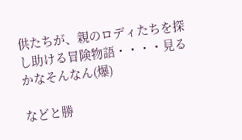供たちが、親のロディたちを探し助ける冒険物語・・・・見るかなそんなん(爆)

などと勝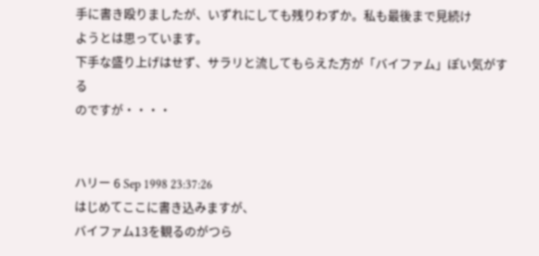手に書き殴りましたが、いずれにしても残りわずか。私も最後まで見続け
ようとは思っています。
下手な盛り上げはせず、サラリと流してもらえた方が「バイファム」ぽい気がする
のですが・・・・


ハリー 6 Sep 1998 23:37:26
はじめてここに書き込みますが、
バイファム13を観るのがつら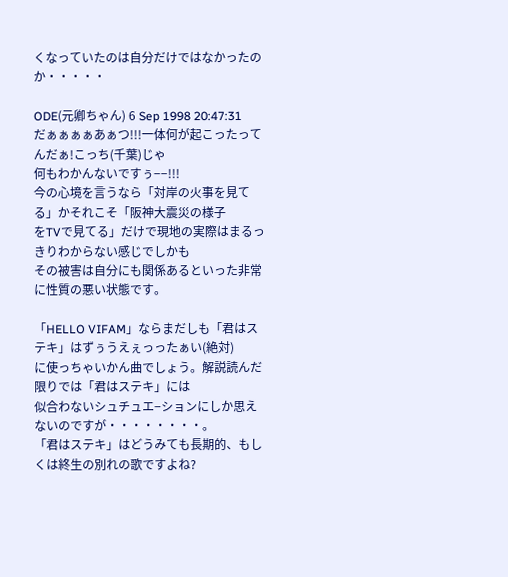くなっていたのは自分だけではなかったのか・・・・・

ODE(元卿ちゃん) 6 Sep 1998 20:47:31
だぁぁぁぁあぁつ!!!一体何が起こったってんだぁ!こっち(千葉)じゃ
何もわかんないですぅ−−!!!
今の心境を言うなら「対岸の火事を見てる」かそれこそ「阪神大震災の様子
をTVで見てる」だけで現地の実際はまるっきりわからない感じでしかも
その被害は自分にも関係あるといった非常に性質の悪い状態です。

「HELLO VIFAM」ならまだしも「君はステキ」はずぅうえぇっったぁい(絶対)
に使っちゃいかん曲でしょう。解説読んだ限りでは「君はステキ」には
似合わないシュチュエ−ションにしか思えないのですが・・・・・・・・。
「君はステキ」はどうみても長期的、もしくは終生の別れの歌ですよね?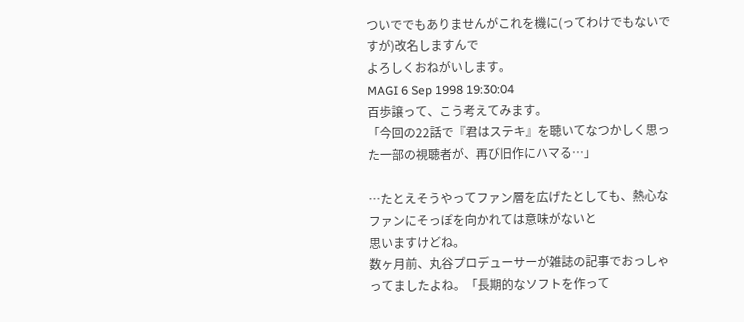ついででもありませんがこれを機に(ってわけでもないですが)改名しますんで
よろしくおねがいします。
MAGI 6 Sep 1998 19:30:04
百歩譲って、こう考えてみます。
「今回の22話で『君はステキ』を聴いてなつかしく思った一部の視聴者が、再び旧作にハマる…」

…たとえそうやってファン層を広げたとしても、熱心なファンにそっぽを向かれては意味がないと
思いますけどね。
数ヶ月前、丸谷プロデューサーが雑誌の記事でおっしゃってましたよね。「長期的なソフトを作って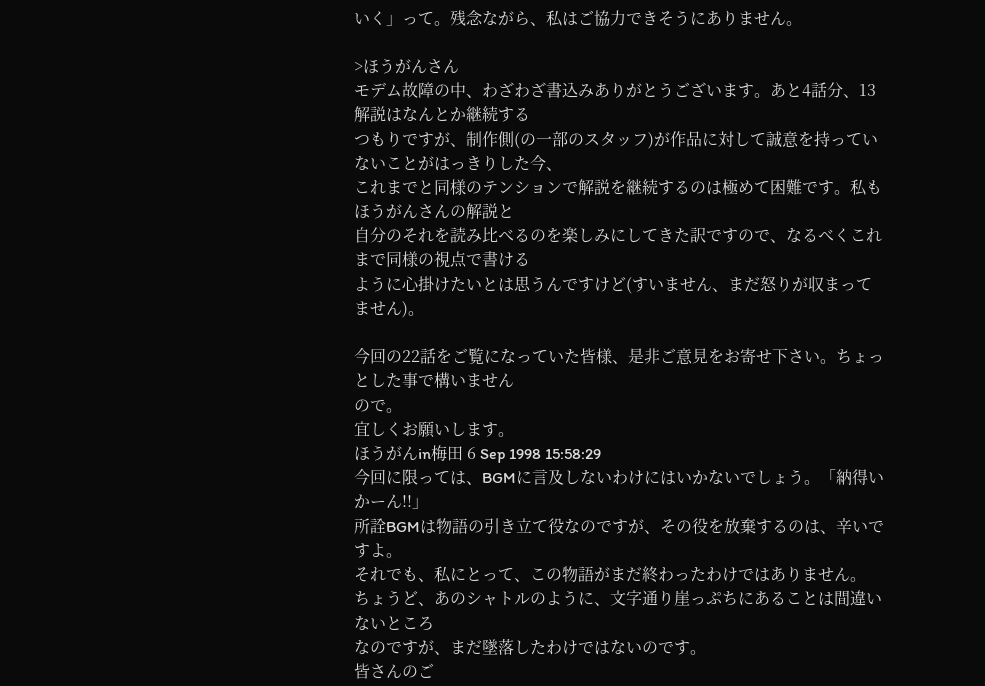いく」って。残念ながら、私はご協力できそうにありません。

>ほうがんさん
モデム故障の中、わざわざ書込みありがとうございます。あと4話分、13解説はなんとか継続する
つもりですが、制作側(の一部のスタッフ)が作品に対して誠意を持っていないことがはっきりした今、
これまでと同様のテンションで解説を継続するのは極めて困難です。私もほうがんさんの解説と
自分のそれを読み比べるのを楽しみにしてきた訳ですので、なるべくこれまで同様の視点で書ける
ように心掛けたいとは思うんですけど(すいません、まだ怒りが収まってません)。

今回の22話をご覧になっていた皆様、是非ご意見をお寄せ下さい。ちょっとした事で構いません
ので。
宜しくお願いします。
ほうがんin梅田 6 Sep 1998 15:58:29
今回に限っては、BGMに言及しないわけにはいかないでしょう。「納得いかーん!!」
所詮BGMは物語の引き立て役なのですが、その役を放棄するのは、辛いですよ。
それでも、私にとって、この物語がまだ終わったわけではありません。
ちょうど、あのシャトルのように、文字通り崖っぷちにあることは間違いないところ
なのですが、まだ墜落したわけではないのです。
皆さんのご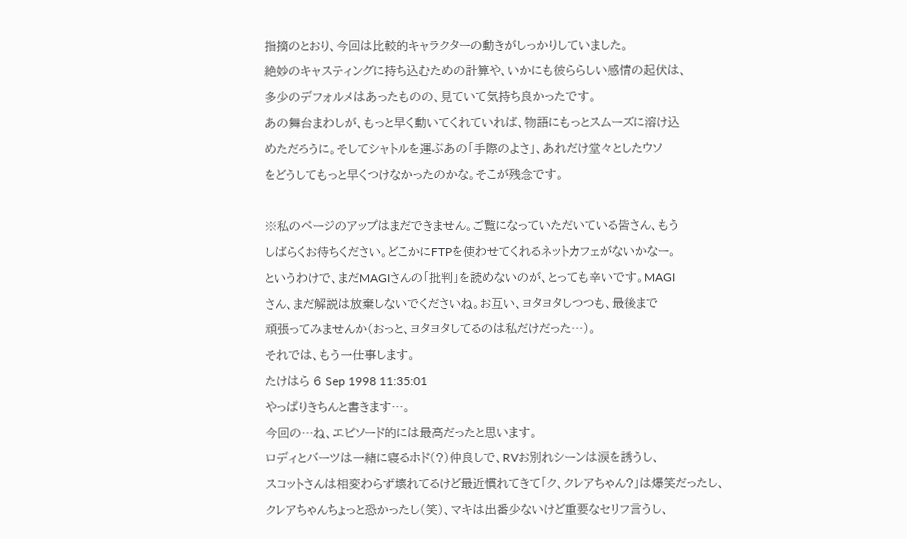指摘のとおり、今回は比較的キャラクターの動きがしっかりしていました。
絶妙のキャスティングに持ち込むための計算や、いかにも彼ららしい感情の起伏は、
多少のデフォルメはあったものの、見ていて気持ち良かったです。
あの舞台まわしが、もっと早く動いてくれていれば、物語にもっとスムーズに溶け込
めただろうに。そしてシャトルを運ぶあの「手際のよさ」、あれだけ堂々としたウソ
をどうしてもっと早くつけなかったのかな。そこが残念です。

※私のページのアップはまだできません。ご覧になっていただいている皆さん、もう
しばらくお待ちください。どこかにFTPを使わせてくれるネットカフェがないかなー。
というわけで、まだMAGIさんの「批判」を読めないのが、とっても辛いです。MAGI
さん、まだ解説は放棄しないでくださいね。お互い、ヨタヨタしつつも、最後まで
頑張ってみませんか(おっと、ヨタヨタしてるのは私だけだった…)。
それでは、もう一仕事します。
たけはら 6 Sep 1998 11:35:01
やっぱりきちんと書きます…。
今回の…ね、エピソード的には最高だったと思います。
ロディとバーツは一緒に寝るホド(?)仲良しで、RVお別れシーンは涙を誘うし、
スコットさんは相変わらず壊れてるけど最近慣れてきて「ク、クレアちゃん?」は爆笑だったし、
クレアちゃんちょっと恐かったし(笑)、マキは出番少ないけど重要なセリフ言うし、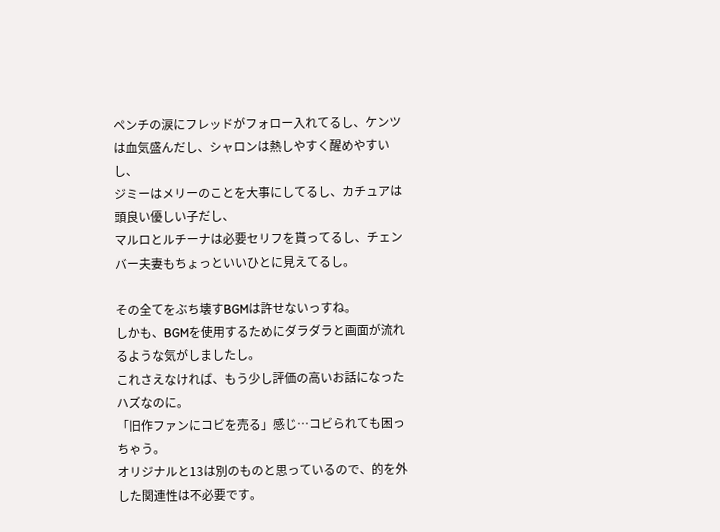ペンチの涙にフレッドがフォロー入れてるし、ケンツは血気盛んだし、シャロンは熱しやすく醒めやすいし、
ジミーはメリーのことを大事にしてるし、カチュアは頭良い優しい子だし、
マルロとルチーナは必要セリフを貰ってるし、チェンバー夫妻もちょっといいひとに見えてるし。

その全てをぶち壊すBGMは許せないっすね。
しかも、BGMを使用するためにダラダラと画面が流れるような気がしましたし。
これさえなければ、もう少し評価の高いお話になったハズなのに。
「旧作ファンにコビを売る」感じ…コビられても困っちゃう。
オリジナルと13は別のものと思っているので、的を外した関連性は不必要です。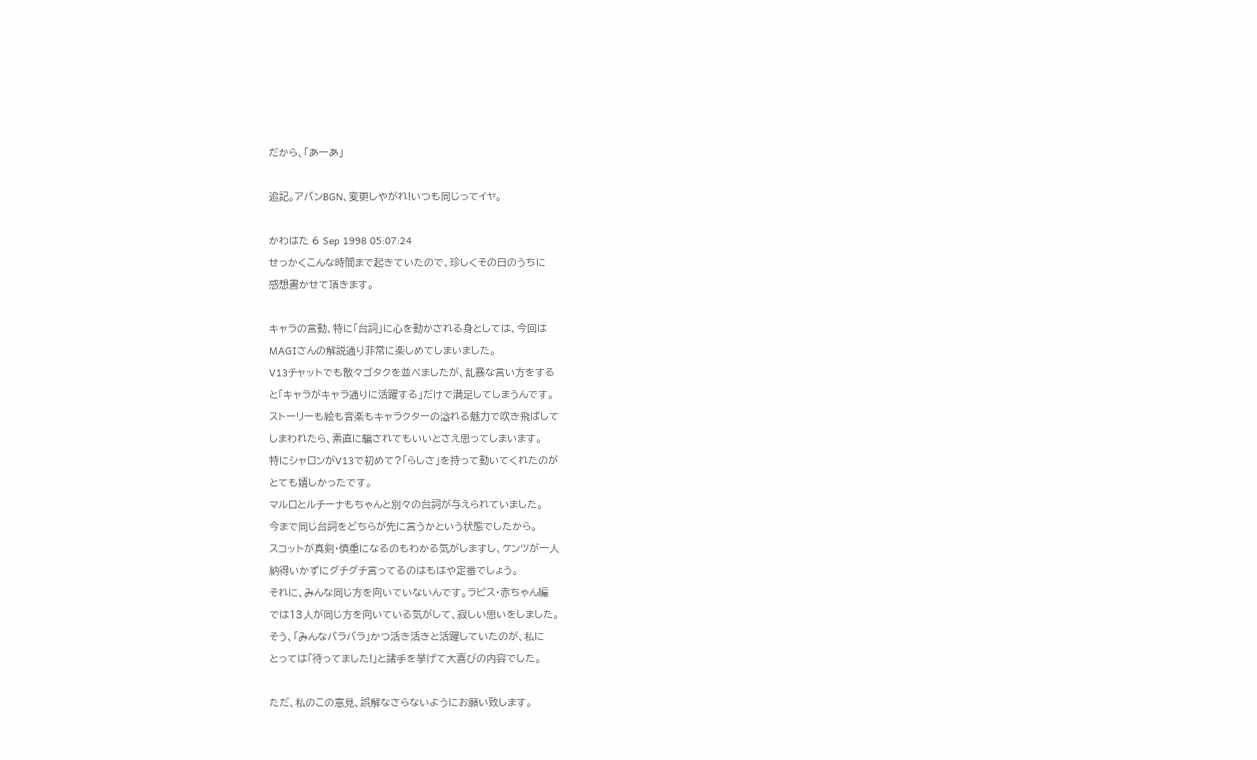だから、「あーあ」

追記。アバンBGN、変更しやがれ!いつも同じってイヤ。

かわはた 6 Sep 1998 05:07:24
せっかくこんな時間まで起きていたので、珍しくその日のうちに
感想書かせて頂きます。

キャラの言動、特に「台詞」に心を動かされる身としては、今回は
MAGIさんの解説通り非常に楽しめてしまいました。
V13チャットでも散々ゴタクを並べましたが、乱暴な言い方をする
と「キャラがキャラ通りに活躍する」だけで満足してしまうんです。
ストーリーも絵も音楽もキャラクターの溢れる魅力で吹き飛ばして
しまわれたら、素直に騙されてもいいとさえ思ってしまいます。
特にシャロンがV13で初めて?「らしさ」を持って動いてくれたのが
とても嬉しかったです。
マルロとルチーナもちゃんと別々の台詞が与えられていました。
今まで同じ台詞をどちらが先に言うかという状態でしたから。
スコットが真剣・慎重になるのもわかる気がしますし、ケンツが一人
納得いかずにグチグチ言ってるのはもはや定番でしょう。
それに、みんな同じ方を向いていないんです。ラピス・赤ちゃん編
では13人が同じ方を向いている気がして、寂しい思いをしました。
そう、「みんなバラバラ」かつ活き活きと活躍していたのが、私に
とっては「待ってました!」と諸手を挙げて大喜びの内容でした。

ただ、私のこの意見、誤解なさらないようにお願い致します。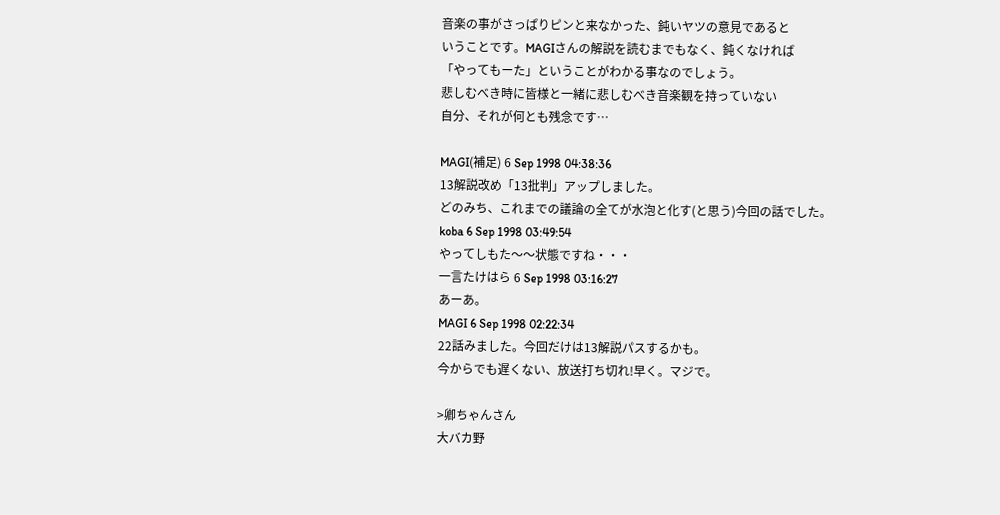音楽の事がさっぱりピンと来なかった、鈍いヤツの意見であると
いうことです。MAGIさんの解説を読むまでもなく、鈍くなければ
「やってもーた」ということがわかる事なのでしょう。
悲しむべき時に皆様と一緒に悲しむべき音楽観を持っていない
自分、それが何とも残念です…

MAGI(補足) 6 Sep 1998 04:38:36
13解説改め「13批判」アップしました。
どのみち、これまでの議論の全てが水泡と化す(と思う)今回の話でした。
koba 6 Sep 1998 03:49:54
やってしもた〜〜状態ですね・・・
一言たけはら 6 Sep 1998 03:16:27
あーあ。
MAGI 6 Sep 1998 02:22:34
22話みました。今回だけは13解説パスするかも。
今からでも遅くない、放送打ち切れ!早く。マジで。

>卿ちゃんさん
大バカ野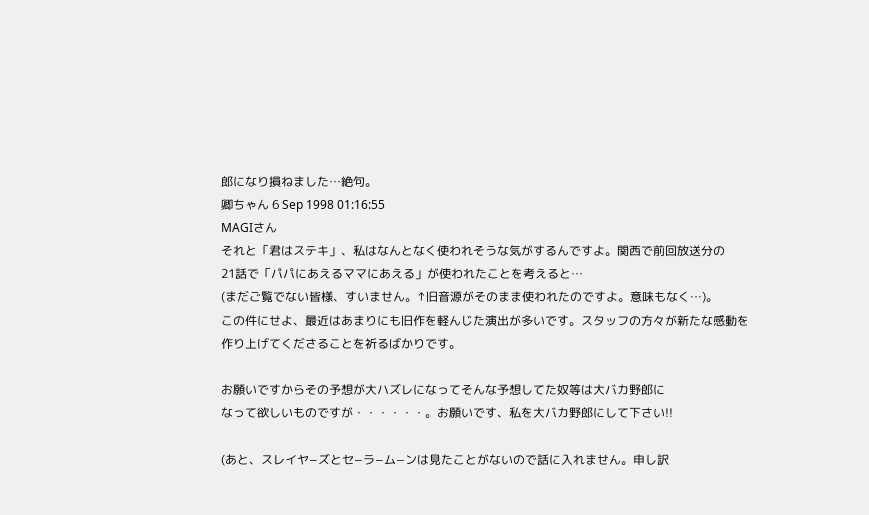郎になり損ねました…絶句。
卿ちゃん 6 Sep 1998 01:16:55
MAGIさん
それと「君はステキ」、私はなんとなく使われそうな気がするんですよ。関西で前回放送分の
21話で「パパにあえるママにあえる」が使われたことを考えると…
(まだご覧でない皆様、すいません。↑旧音源がそのまま使われたのですよ。意味もなく…)。
この件にせよ、最近はあまりにも旧作を軽んじた演出が多いです。スタッフの方々が新たな感動を
作り上げてくださることを祈るばかりです。

お願いですからその予想が大ハズレになってそんな予想してた奴等は大バカ野郎に
なって欲しいものですが・・・・・・。お願いです、私を大バカ野郎にして下さい!!

(あと、スレイヤ−ズとセ−ラ−ム−ンは見たことがないので話に入れません。申し訳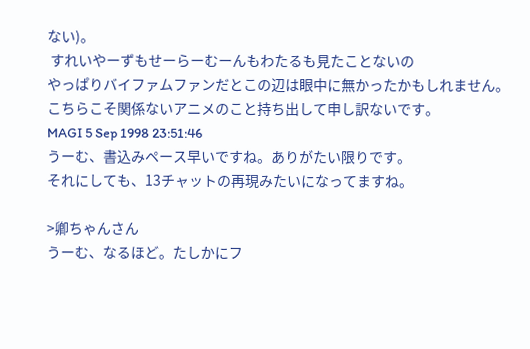ない)。
 すれいやーずもせーらーむーんもわたるも見たことないの
やっぱりバイファムファンだとこの辺は眼中に無かったかもしれません。
こちらこそ関係ないアニメのこと持ち出して申し訳ないです。
MAGI 5 Sep 1998 23:51:46
うーむ、書込みペース早いですね。ありがたい限りです。
それにしても、13チャットの再現みたいになってますね。

>卿ちゃんさん
うーむ、なるほど。たしかにフ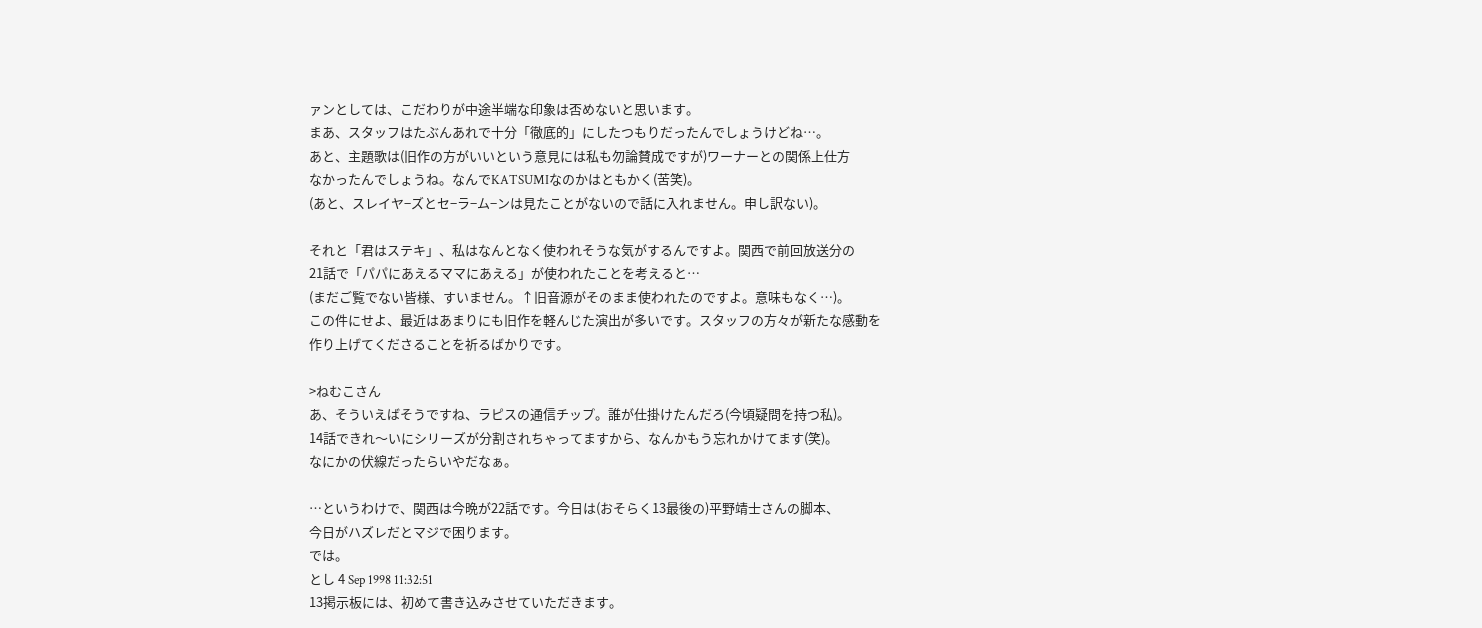ァンとしては、こだわりが中途半端な印象は否めないと思います。
まあ、スタッフはたぶんあれで十分「徹底的」にしたつもりだったんでしょうけどね…。
あと、主題歌は(旧作の方がいいという意見には私も勿論賛成ですが)ワーナーとの関係上仕方
なかったんでしょうね。なんでKATSUMIなのかはともかく(苦笑)。
(あと、スレイヤ−ズとセ−ラ−ム−ンは見たことがないので話に入れません。申し訳ない)。

それと「君はステキ」、私はなんとなく使われそうな気がするんですよ。関西で前回放送分の
21話で「パパにあえるママにあえる」が使われたことを考えると…
(まだご覧でない皆様、すいません。↑旧音源がそのまま使われたのですよ。意味もなく…)。
この件にせよ、最近はあまりにも旧作を軽んじた演出が多いです。スタッフの方々が新たな感動を
作り上げてくださることを祈るばかりです。

>ねむこさん
あ、そういえばそうですね、ラピスの通信チップ。誰が仕掛けたんだろ(今頃疑問を持つ私)。
14話できれ〜いにシリーズが分割されちゃってますから、なんかもう忘れかけてます(笑)。
なにかの伏線だったらいやだなぁ。

…というわけで、関西は今晩が22話です。今日は(おそらく13最後の)平野靖士さんの脚本、
今日がハズレだとマジで困ります。
では。
とし 4 Sep 1998 11:32:51
13掲示板には、初めて書き込みさせていただきます。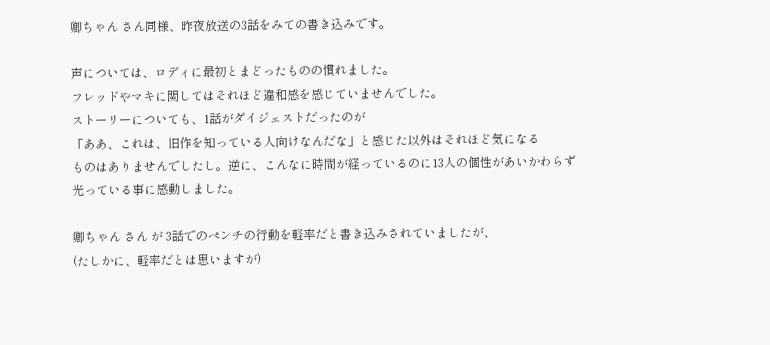卿ちゃん さん同様、昨夜放送の3話をみての書き込みです。

声については、ロディに最初とまどったものの慣れました。
フレッドやマキに関してはそれほど違和感を感じていませんでした。
ストーリーについても、1話がダイジェストだったのが
「ああ、これは、旧作を知っている人向けなんだな」と感じた以外はそれほど気になる
ものはありませんでしたし。逆に、こんなに時間が経っているのに13人の個性があいかわらず
光っている事に感動しました。

卿ちゃん さん が 3話でのぺンチの行動を軽率だと書き込みされていましたが、
(たしかに、軽率だとは思いますが)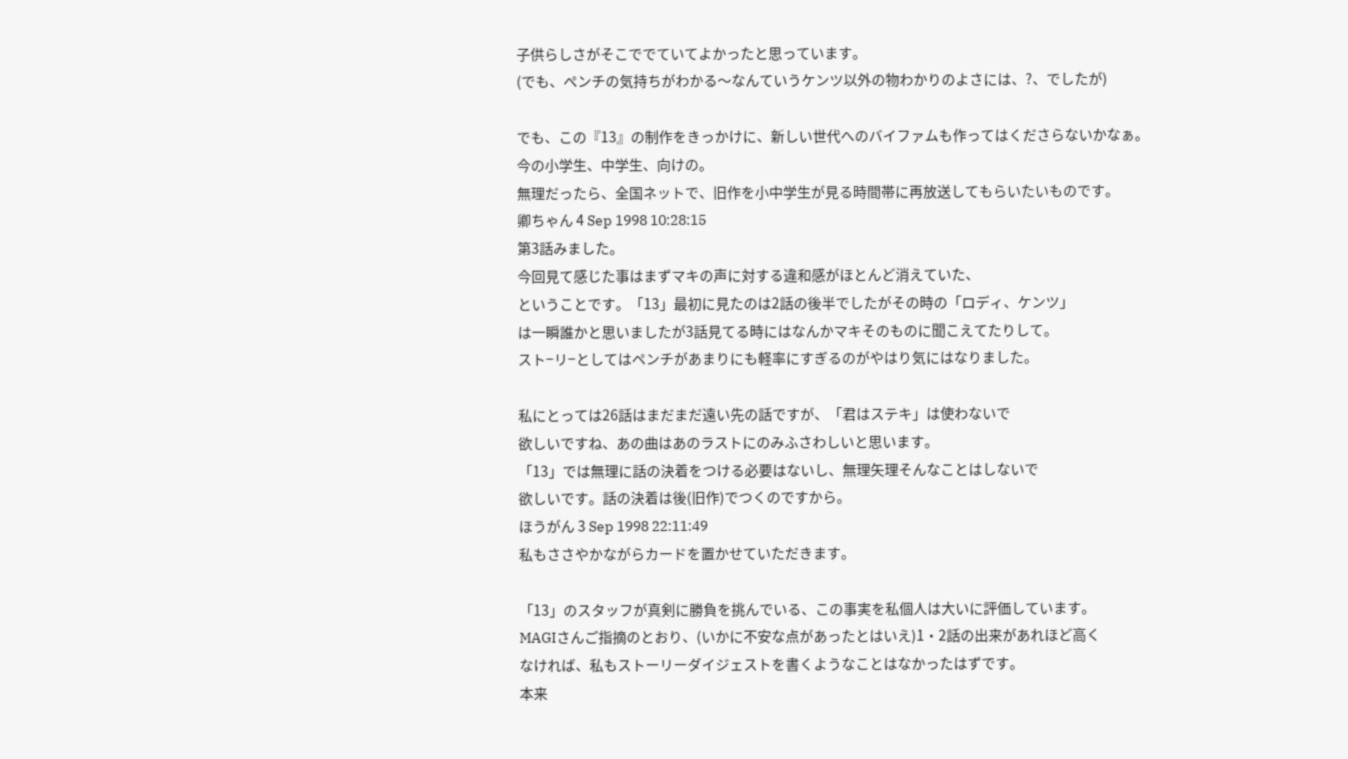子供らしさがそこででていてよかったと思っています。
(でも、ぺンチの気持ちがわかる〜なんていうケンツ以外の物わかりのよさには、?、でしたが)

でも、この『13』の制作をきっかけに、新しい世代へのバイファムも作ってはくださらないかなぁ。
今の小学生、中学生、向けの。
無理だったら、全国ネットで、旧作を小中学生が見る時間帯に再放送してもらいたいものです。
卿ちゃん 4 Sep 1998 10:28:15
第3話みました。
今回見て感じた事はまずマキの声に対する違和感がほとんど消えていた、
ということです。「13」最初に見たのは2話の後半でしたがその時の「ロディ、ケンツ」
は一瞬誰かと思いましたが3話見てる時にはなんかマキそのものに聞こえてたりして。
スト−リ−としてはペンチがあまりにも軽率にすぎるのがやはり気にはなりました。

私にとっては26話はまだまだ遠い先の話ですが、「君はステキ」は使わないで
欲しいですね、あの曲はあのラストにのみふさわしいと思います。
「13」では無理に話の決着をつける必要はないし、無理矢理そんなことはしないで
欲しいです。話の決着は後(旧作)でつくのですから。
ほうがん 3 Sep 1998 22:11:49
私もささやかながらカードを置かせていただきます。

「13」のスタッフが真剣に勝負を挑んでいる、この事実を私個人は大いに評価しています。
MAGIさんご指摘のとおり、(いかに不安な点があったとはいえ)1・2話の出来があれほど高く
なければ、私もストーリーダイジェストを書くようなことはなかったはずです。
本来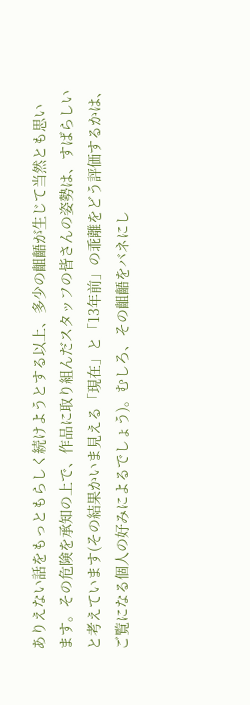ありえない話をもっともらしく続けようとする以上、多少の齟齬が生じて当然とも思い
ます。その危険を承知の上で、作品に取り組んだスタッフの皆さんの姿勢は、すばらしい
と考えています(その結果かいま見える「現在」と「13年前」の乖離をどう評価するかは、
ご覧になる個人の好みによるでしょう)。むしろ、その齟齬をバネにし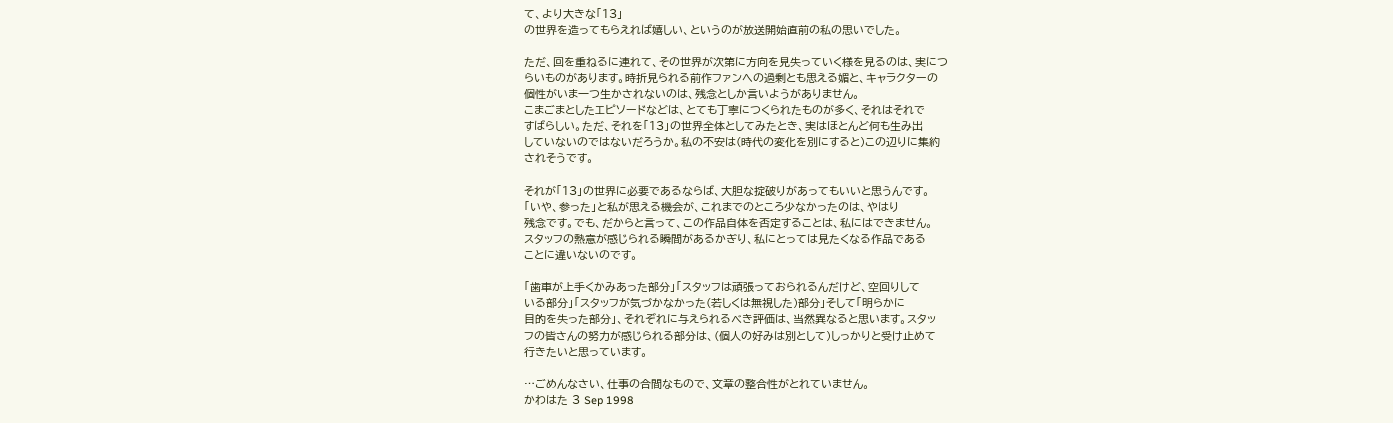て、より大きな「13」
の世界を造ってもらえれば嬉しい、というのが放送開始直前の私の思いでした。

ただ、回を重ねるに連れて、その世界が次第に方向を見失っていく様を見るのは、実につ
らいものがあります。時折見られる前作ファンへの過剰とも思える媚と、キャラクターの
個性がいま一つ生かされないのは、残念としか言いようがありません。
こまごまとしたエピソードなどは、とても丁寧につくられたものが多く、それはそれで
すばらしい。ただ、それを「13」の世界全体としてみたとき、実はほとんど何も生み出
していないのではないだろうか。私の不安は(時代の変化を別にすると)この辺りに集約
されそうです。

それが「13」の世界に必要であるならば、大胆な掟破りがあってもいいと思うんです。
「いや、参った」と私が思える機会が、これまでのところ少なかったのは、やはり
残念です。でも、だからと言って、この作品自体を否定することは、私にはできません。
スタッフの熱意が感じられる瞬間があるかぎり、私にとっては見たくなる作品である
ことに違いないのです。

「歯車が上手くかみあった部分」「スタッフは頑張っておられるんだけど、空回りして
いる部分」「スタッフが気づかなかった(若しくは無視した)部分」そして「明らかに
目的を失った部分」、それぞれに与えられるべき評価は、当然異なると思います。スタッ
フの皆さんの努力が感じられる部分は、(個人の好みは別として)しっかりと受け止めて
行きたいと思っています。

…ごめんなさい、仕事の合間なもので、文章の整合性がとれていません。
かわはた 3 Sep 1998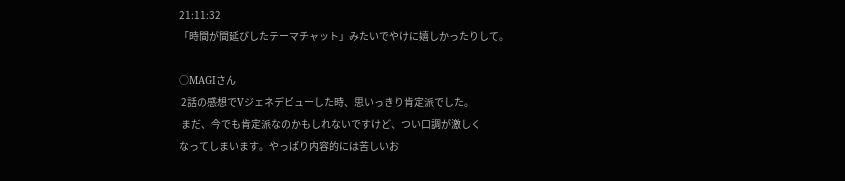21:11:32
「時間が間延びしたテーマチャット」みたいでやけに嬉しかったりして。

○MAGIさん
 2話の感想でVジェネデビューした時、思いっきり肯定派でした。
 まだ、今でも肯定派なのかもしれないですけど、つい口調が激しく
なってしまいます。やっぱり内容的には苦しいお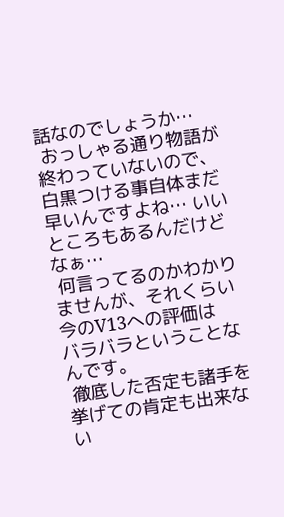話なのでしょうか…
 おっしゃる通り物語が終わっていないので、白黒つける事自体まだ
早いんですよね… いいところもあるんだけどなぁ…
 何言ってるのかわかりませんが、それくらい今のV13への評価は
バラバラということなんです。
 徹底した否定も諸手を挙げての肯定も出来ない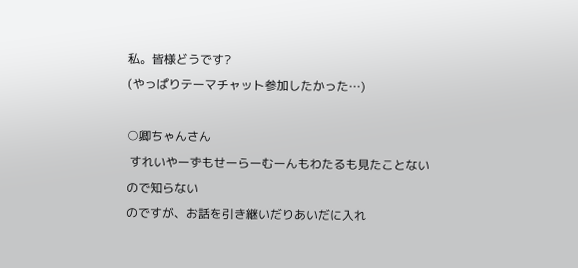私。皆様どうです?
(やっぱりテーマチャット参加したかった…)

○卿ちゃんさん
 すれいやーずもせーらーむーんもわたるも見たことないので知らない
のですが、お話を引き継いだりあいだに入れ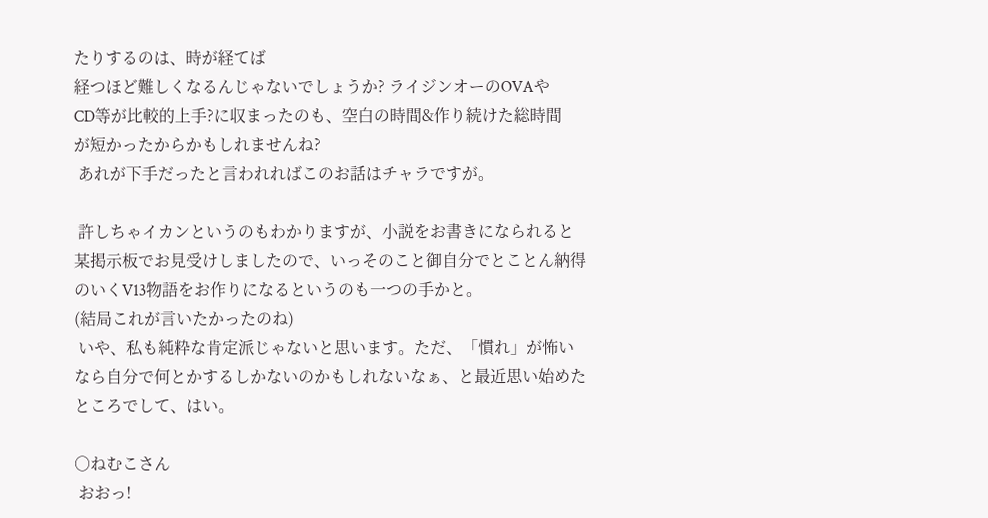たりするのは、時が経てば
経つほど難しくなるんじゃないでしょうか? ライジンオーのOVAや
CD等が比較的上手?に収まったのも、空白の時間&作り続けた総時間
が短かったからかもしれませんね?
 あれが下手だったと言われればこのお話はチャラですが。

 許しちゃイカンというのもわかりますが、小説をお書きになられると
某掲示板でお見受けしましたので、いっそのこと御自分でとことん納得
のいくV13物語をお作りになるというのも一つの手かと。
(結局これが言いたかったのね)
 いや、私も純粋な肯定派じゃないと思います。ただ、「慣れ」が怖い
なら自分で何とかするしかないのかもしれないなぁ、と最近思い始めた
ところでして、はい。

○ねむこさん
 おおっ!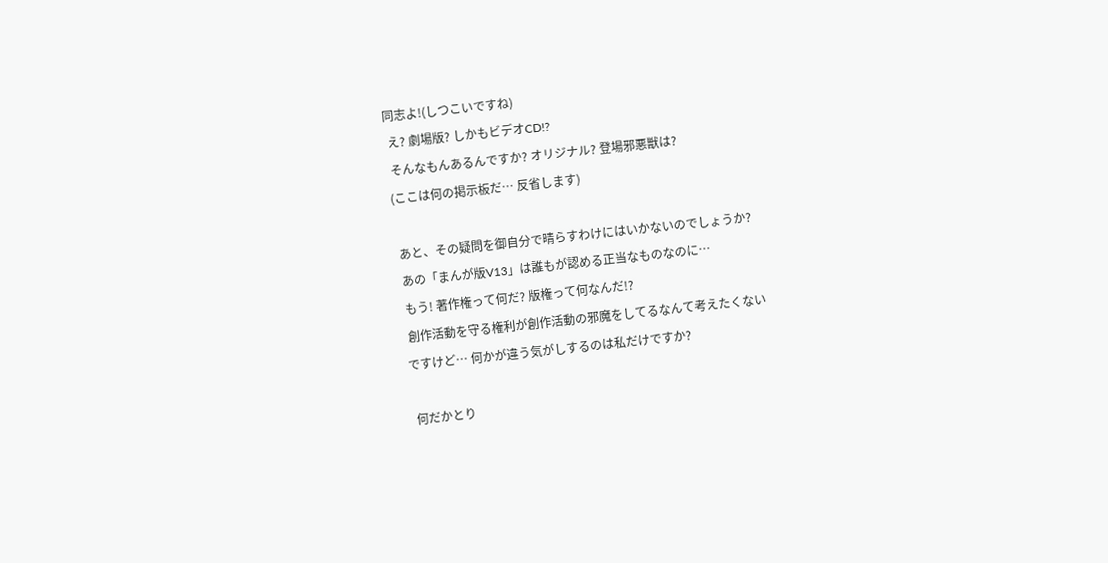同志よ!(しつこいですね)
 え? 劇場版? しかもビデオCD!?
 そんなもんあるんですか? オリジナル? 登場邪悪獣は?
(ここは何の掲示板だ… 反省します)

 あと、その疑問を御自分で晴らすわけにはいかないのでしょうか?
 あの「まんが版V13」は誰もが認める正当なものなのに…
 もう! 著作権って何だ? 版権って何なんだ!?
 創作活動を守る権利が創作活動の邪魔をしてるなんて考えたくない
ですけど… 何かが違う気がしするのは私だけですか?

 何だかとり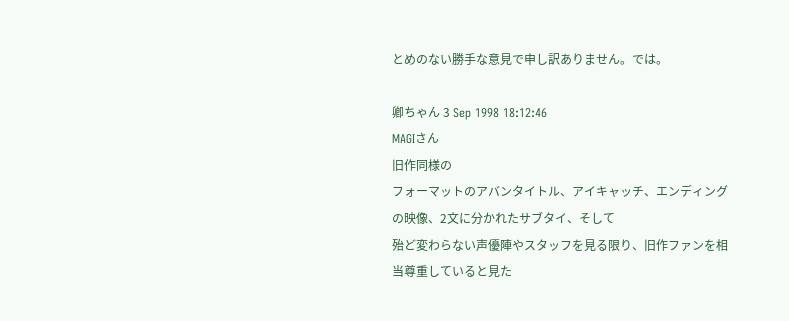とめのない勝手な意見で申し訳ありません。では。

卿ちゃん 3 Sep 1998 18:12:46
MAGIさん
旧作同様の
フォーマットのアバンタイトル、アイキャッチ、エンディングの映像、2文に分かれたサブタイ、そして
殆ど変わらない声優陣やスタッフを見る限り、旧作ファンを相当尊重していると見た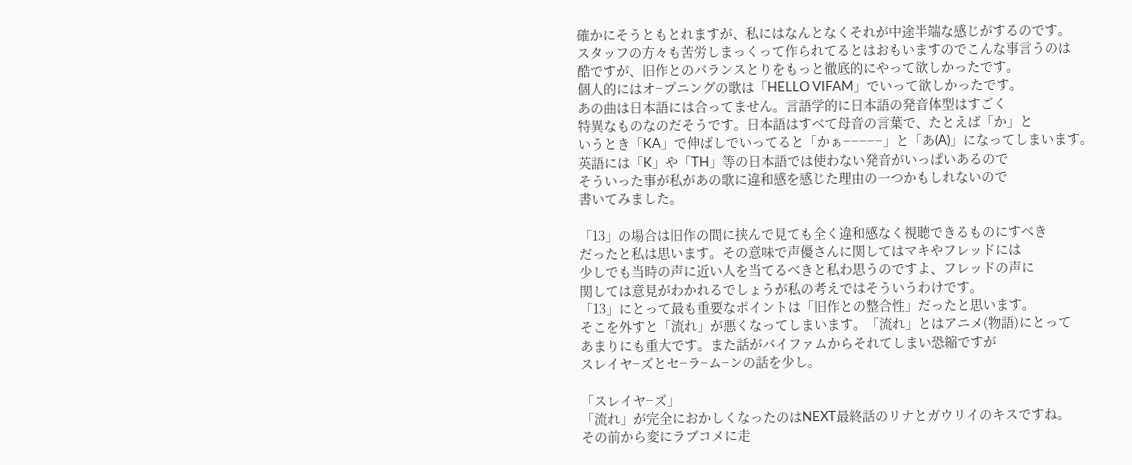確かにそうともとれますが、私にはなんとなくそれが中途半端な感じがするのです。
スタッフの方々も苦労しまっくって作られてるとはおもいますのでこんな事言うのは
酷ですが、旧作とのバランスとりをもっと徹底的にやって欲しかったです。
個人的にはオ−プニングの歌は「HELLO VIFAM」でいって欲しかったです。
あの曲は日本語には合ってません。言語学的に日本語の発音体型はすごく
特異なものなのだそうです。日本語はすべて母音の言葉で、たとえば「か」と
いうとき「KA」で伸ばしでいってると「かぁ−−−−−」と「あ(A)」になってしまいます。
英語には「K」や「TH」等の日本語では使わない発音がいっぱいあるので
そういった事が私があの歌に違和感を感じた理由の一つかもしれないので
書いてみました。

「13」の場合は旧作の間に挟んで見ても全く違和感なく視聴できるものにすべき
だったと私は思います。その意味で声優さんに関してはマキやフレッドには
少しでも当時の声に近い人を当てるべきと私わ思うのですよ、フレッドの声に
関しては意見がわかれるでしょうが私の考えではそういうわけです。
「13」にとって最も重要なポイントは「旧作との整合性」だったと思います。
そこを外すと「流れ」が悪くなってしまいます。「流れ」とはアニメ(物語)にとって
あまりにも重大です。また話がバイファムからそれてしまい恐縮ですが
スレイヤ−ズとセ−ラ−ム−ンの話を少し。

「スレイヤ−ズ」
「流れ」が完全におかしくなったのはNEXT最終話のリナとガウリイのキスですね。
その前から変にラブコメに走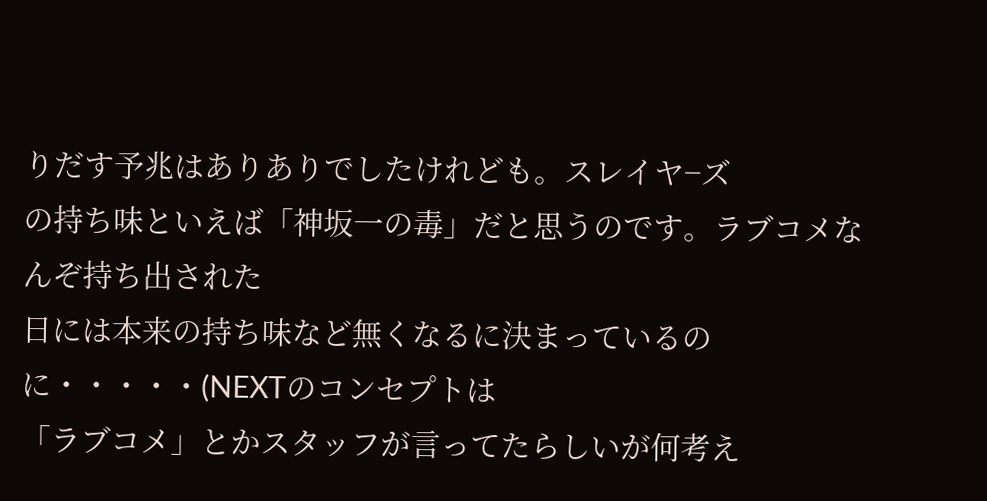りだす予兆はありありでしたけれども。スレイヤ−ズ
の持ち味といえば「神坂一の毒」だと思うのです。ラブコメなんぞ持ち出された
日には本来の持ち味など無くなるに決まっているのに・・・・・(NEXTのコンセプトは
「ラブコメ」とかスタッフが言ってたらしいが何考え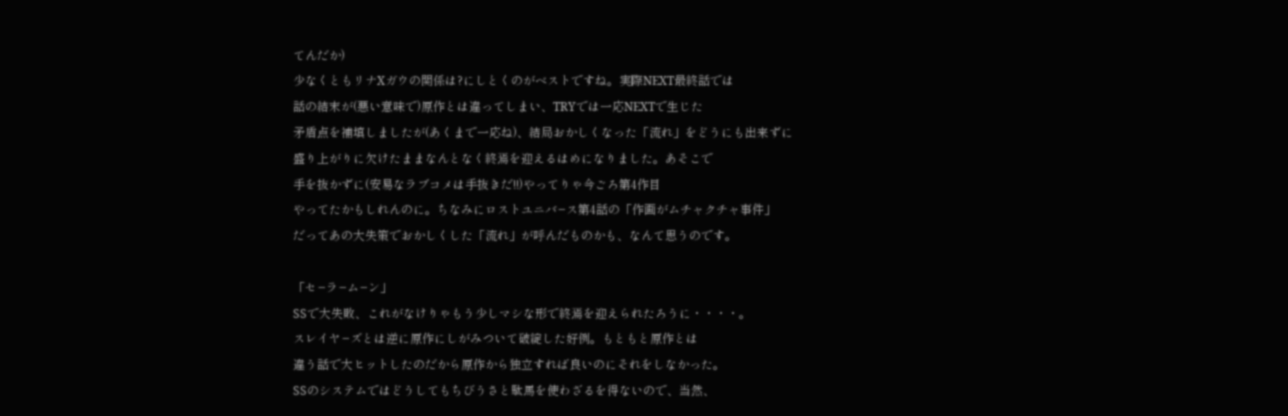てんだか)
少なくともリナXガウの関係は?にしとくのがベストですね。実際NEXT最終話では
話の結末が(悪い意味で)原作とは違ってしまい、TRYでは一応NEXTで生じた
矛盾点を補填しましたが(あくまで一応ね)、結局おかしくなった「流れ」をどうにも出来ずに
盛り上がりに欠けたままなんとなく終焉を迎えるはめになりました。あそこで
手を抜かずに(安易なラブコメは手抜きだ!!)やってりゃ今ごろ第4作目
やってたかもしれんのに。ちなみにロストユニバ−ス第4話の「作画がムチャクチャ事件」
だってあの大失策でおかしくした「流れ」が呼んだものかも、なんて思うのです。

「セ−ラ−ム−ン」
SSで大失敗、これがなけりゃもう少しマシな形で終焉を迎えられたろうに・・・・。
スレイヤ−ズとは逆に原作にしがみついて破綻した好例。もともと原作とは
違う話で大ヒットしたのだから原作から独立すれば良いのにそれをしなかった。
SSのシステムではどうしてもちびうさと駄馬を使わざるを得ないので、当然、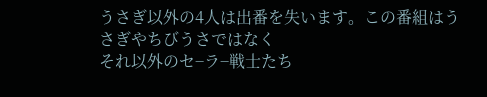うさぎ以外の4人は出番を失います。この番組はうさぎやちびうさではなく
それ以外のセ−ラ−戦士たち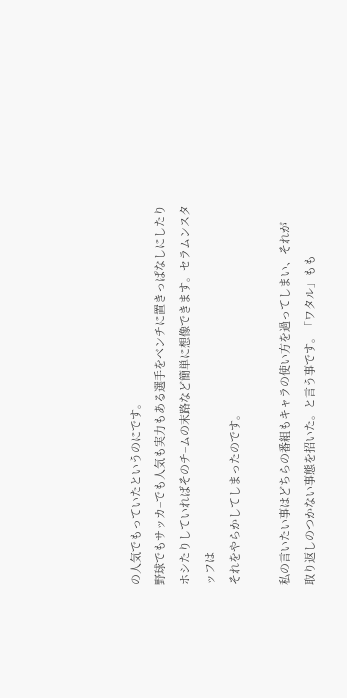の人気でもっていたというのにです。
野球でもサッカ−でも人気も実力もある選手をベンチに置きっぱなしにしたり
ホシたりしていればそのチ−ムの末路など簡単に想像できます。セラムンスタッフは
それをやらかしてしまったのです。

私の言いたい事はどちらの番組もキャラの使い方を過ってしまい、それが
取り返しのつかない事態を招いた。と言う事です。「ワタル」もも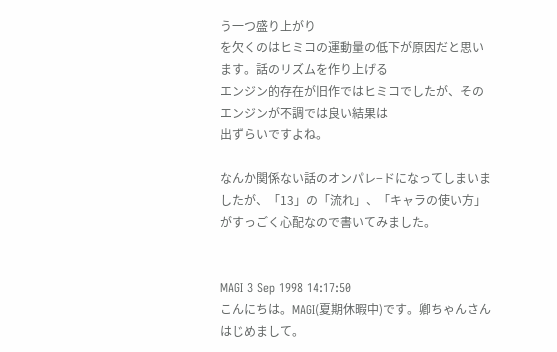う一つ盛り上がり
を欠くのはヒミコの運動量の低下が原因だと思います。話のリズムを作り上げる
エンジン的存在が旧作ではヒミコでしたが、そのエンジンが不調では良い結果は
出ずらいですよね。

なんか関係ない話のオンパレ−ドになってしまいましたが、「13」の「流れ」、「キャラの使い方」がすっごく心配なので書いてみました。


MAGI 3 Sep 1998 14:17:50
こんにちは。MAGI(夏期休暇中)です。卿ちゃんさんはじめまして。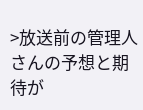>放送前の管理人さんの予想と期待が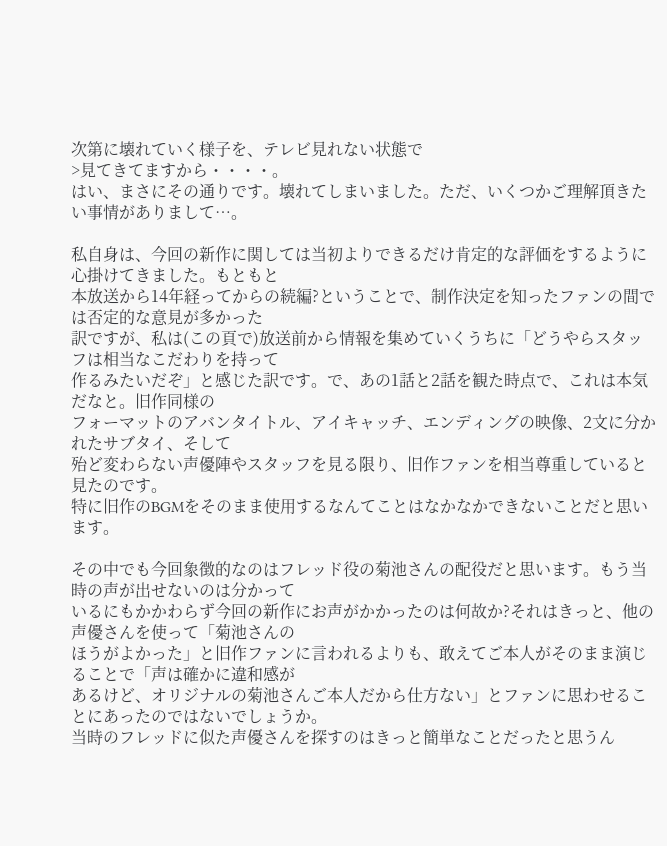次第に壊れていく様子を、テレビ見れない状態で
>見てきてますから・・・・。
はい、まさにその通りです。壊れてしまいました。ただ、いくつかご理解頂きたい事情がありまして…。

私自身は、今回の新作に関しては当初よりできるだけ肯定的な評価をするように心掛けてきました。もともと
本放送から14年経ってからの続編?ということで、制作決定を知ったファンの間では否定的な意見が多かった
訳ですが、私は(この頁で)放送前から情報を集めていくうちに「どうやらスタッフは相当なこだわりを持って
作るみたいだぞ」と感じた訳です。で、あの1話と2話を観た時点で、これは本気だなと。旧作同様の
フォーマットのアバンタイトル、アイキャッチ、エンディングの映像、2文に分かれたサブタイ、そして
殆ど変わらない声優陣やスタッフを見る限り、旧作ファンを相当尊重していると見たのです。
特に旧作のBGMをそのまま使用するなんてことはなかなかできないことだと思います。

その中でも今回象徴的なのはフレッド役の菊池さんの配役だと思います。もう当時の声が出せないのは分かって
いるにもかかわらず今回の新作にお声がかかったのは何故か?それはきっと、他の声優さんを使って「菊池さんの
ほうがよかった」と旧作ファンに言われるよりも、敢えてご本人がそのまま演じることで「声は確かに違和感が
あるけど、オリジナルの菊池さんご本人だから仕方ない」とファンに思わせることにあったのではないでしょうか。
当時のフレッドに似た声優さんを探すのはきっと簡単なことだったと思うん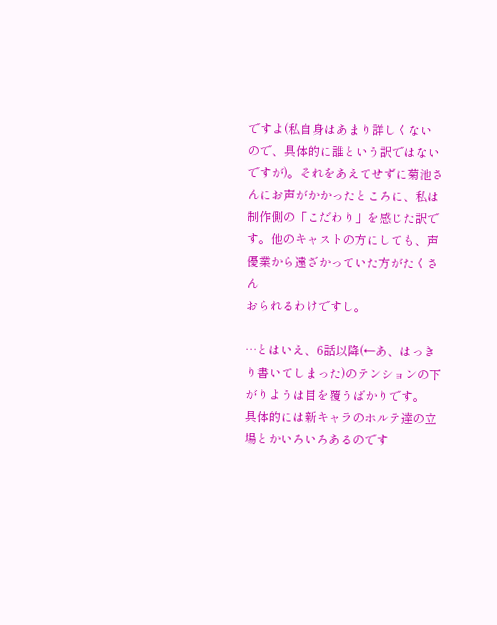ですよ(私自身はあまり詳しくない
ので、具体的に誰という訳ではないですが)。それをあえてせずに菊池さんにお声がかかったところに、私は
制作側の「こだわり」を感じた訳です。他のキャストの方にしても、声優業から遠ざかっていた方がたくさん
おられるわけですし。

…とはいえ、6話以降(←あ、はっきり書いてしまった)のテンションの下がりようは目を覆うばかりです。
具体的には新キャラのホルテ達の立場とかいろいろあるのです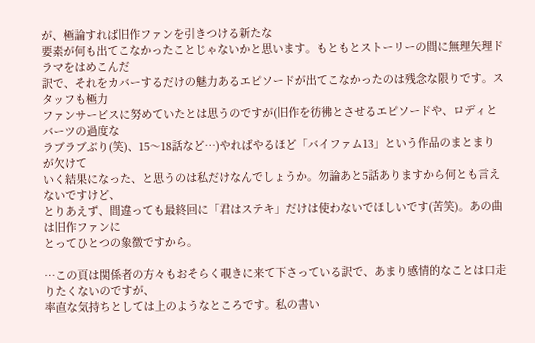が、極論すれば旧作ファンを引きつける新たな
要素が何も出てこなかったことじゃないかと思います。もともとストーリーの間に無理矢理ドラマをはめこんだ
訳で、それをカバーするだけの魅力あるエピソードが出てこなかったのは残念な限りです。スタッフも極力
ファンサービスに努めていたとは思うのですが(旧作を彷彿とさせるエピソードや、ロディとバーツの過度な
ラブラブぶり(笑)、15〜18話など…)やればやるほど「バイファム13」という作品のまとまりが欠けて
いく結果になった、と思うのは私だけなんでしょうか。勿論あと5話ありますから何とも言えないですけど、
とりあえず、間違っても最終回に「君はステキ」だけは使わないでほしいです(苦笑)。あの曲は旧作ファンに
とってひとつの象徴ですから。

…この頁は関係者の方々もおそらく覗きに来て下さっている訳で、あまり感情的なことは口走りたくないのですが、
率直な気持ちとしては上のようなところです。私の書い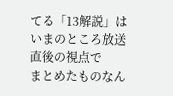てる「13解説」はいまのところ放送直後の視点で
まとめたものなん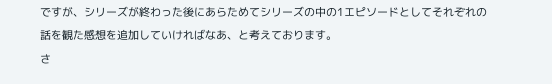ですが、シリーズが終わった後にあらためてシリーズの中の1エピソードとしてそれぞれの
話を観た感想を追加していければなあ、と考えております。
さ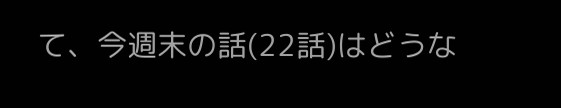て、今週末の話(22話)はどうな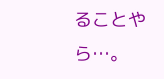ることやら…。